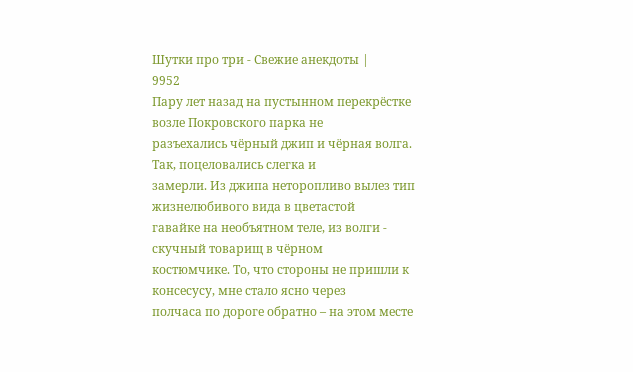Шутки про три - Свежие анекдоты |
9952
Пару лет назад на пустынном перекрёстке возле Покровского парка не
разъехались чёрный джип и чёрная волга. Так, поцеловались слегка и
замерли. Из джипа неторопливо вылез тип жизнелюбивого вида в цветастой
гавайке на необъятном теле, из волги - скучный товарищ в чёрном
костюмчике. То, что стороны не пришли к консесусу, мне стало ясно через
полчаса по дороге обратно – на этом месте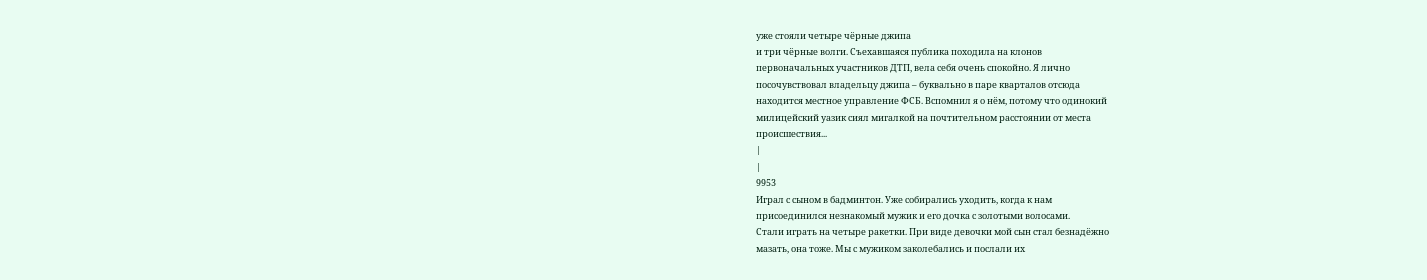уже стояли четыре чёрные джипа
и три чёрные волги. Съехавшаяся публика походила на клонов
первоначальных участников ДТП, вела себя очень спокойно. Я лично
посочувствовал владельцу джипа – буквально в паре кварталов отсюда
находится местное управление ФСБ. Вспомнил я о нём, потому что одинокий
милицейский уазик сиял мигалкой на почтительном расстоянии от места
происшествия...
|
|
9953
Играл с сыном в бадминтон. Уже собирались уходить, когда к нам
присоединился незнакомый мужик и его дочка с золотыми волосами.
Стали играть на четыре ракетки. При виде девочки мой сын стал безнадёжно
мазать, она тоже. Мы с мужиком заколебались и послали их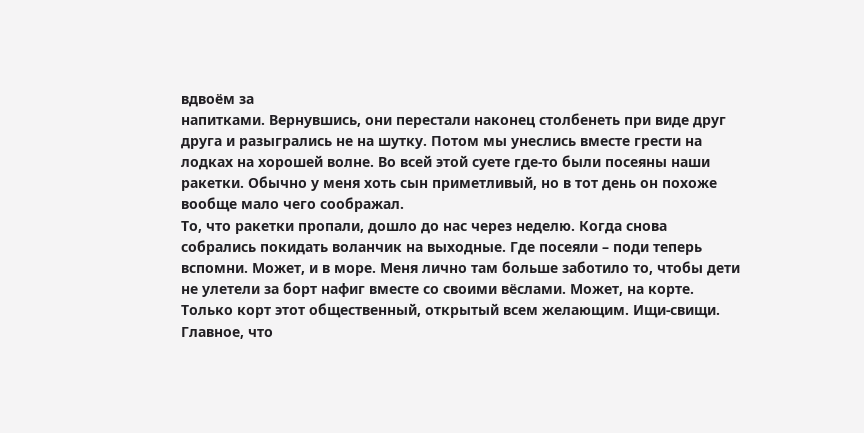вдвоём за
напитками. Вернувшись, они перестали наконец столбенеть при виде друг
друга и разыгрались не на шутку. Потом мы унеслись вместе грести на
лодках на хорошей волне. Во всей этой суете где-то были посеяны наши
ракетки. Обычно у меня хоть сын приметливый, но в тот день он похоже
вообще мало чего соображал.
То, что ракетки пропали, дошло до нас через неделю. Когда снова
собрались покидать воланчик на выходные. Где посеяли – поди теперь
вспомни. Может, и в море. Меня лично там больше заботило то, чтобы дети
не улетели за борт нафиг вместе со своими вёслами. Может, на корте.
Только корт этот общественный, открытый всем желающим. Ищи-свищи.
Главное, что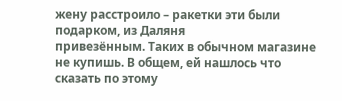жену расстроило – ракетки эти были подарком, из Даляня
привезённым. Таких в обычном магазине не купишь. В общем, ей нашлось что
сказать по этому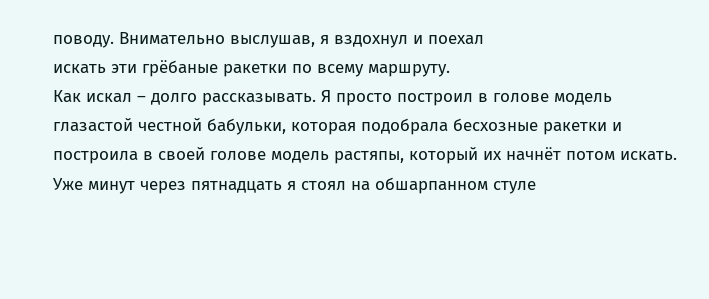поводу. Внимательно выслушав, я вздохнул и поехал
искать эти грёбаные ракетки по всему маршруту.
Как искал – долго рассказывать. Я просто построил в голове модель
глазастой честной бабульки, которая подобрала бесхозные ракетки и
построила в своей голове модель растяпы, который их начнёт потом искать.
Уже минут через пятнадцать я стоял на обшарпанном стуле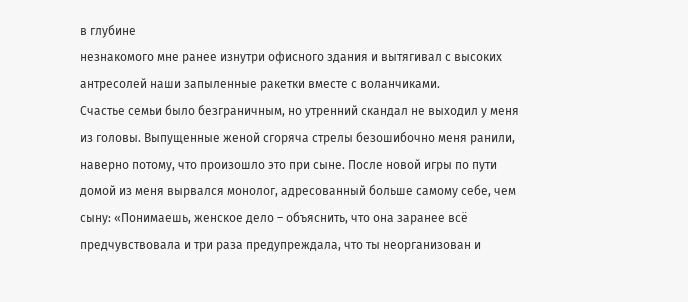в глубине
незнакомого мне ранее изнутри офисного здания и вытягивал с высоких
антресолей наши запыленные ракетки вместе с воланчиками.
Счастье семьи было безграничным, но утренний скандал не выходил у меня
из головы. Выпущенные женой сгоряча стрелы безошибочно меня ранили,
наверно потому, что произошло это при сыне. После новой игры по пути
домой из меня вырвался монолог, адресованный больше самому себе, чем
сыну: «Понимаешь, женское дело – объяснить, что она заранее всё
предчувствовала и три раза предупреждала, что ты неорганизован и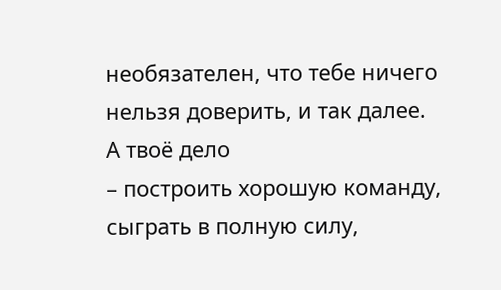необязателен, что тебе ничего нельзя доверить, и так далее. А твоё дело
– построить хорошую команду, сыграть в полную силу,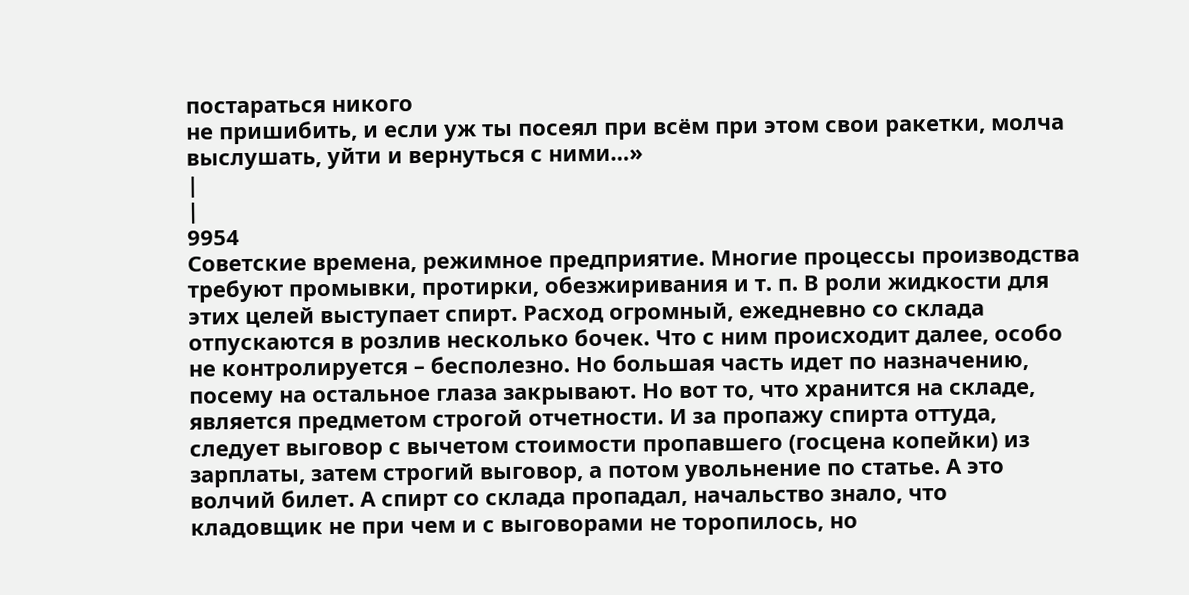постараться никого
не пришибить, и если уж ты посеял при всём при этом свои ракетки, молча
выслушать, уйти и вернуться с ними…»
|
|
9954
Советские времена, режимное предприятие. Многие процессы производства
требуют промывки, протирки, обезжиривания и т. п. В роли жидкости для
этих целей выступает спирт. Расход огромный, ежедневно со склада
отпускаются в розлив несколько бочек. Что с ним происходит далее, особо
не контролируется – бесполезно. Но большая часть идет по назначению,
посему на остальное глаза закрывают. Но вот то, что хранится на складе,
является предметом строгой отчетности. И за пропажу спирта оттуда,
следует выговор с вычетом стоимости пропавшего (госцена копейки) из
зарплаты, затем строгий выговор, а потом увольнение по статье. А это
волчий билет. А спирт со склада пропадал, начальство знало, что
кладовщик не при чем и с выговорами не торопилось, но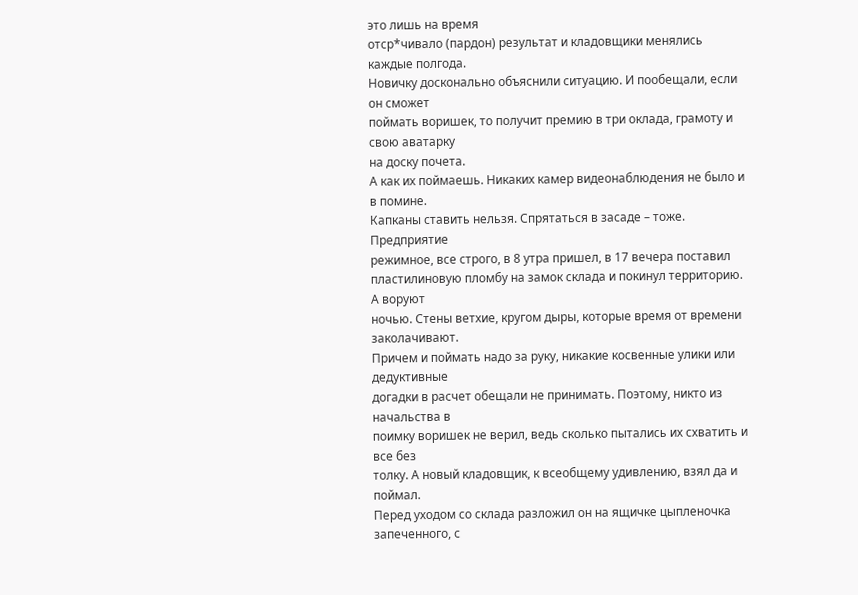это лишь на время
отср*чивало (пардон) результат и кладовщики менялись каждые полгода.
Новичку досконально объяснили ситуацию. И пообещали, если он сможет
поймать воришек, то получит премию в три оклада, грамоту и свою аватарку
на доску почета.
А как их поймаешь. Никаких камер видеонаблюдения не было и в помине.
Капканы ставить нельзя. Спрятаться в засаде – тоже. Предприятие
режимное, все строго, в 8 утра пришел, в 17 вечера поставил
пластилиновую пломбу на замок склада и покинул территорию. А воруют
ночью. Стены ветхие, кругом дыры, которые время от времени заколачивают.
Причем и поймать надо за руку, никакие косвенные улики или дедуктивные
догадки в расчет обещали не принимать. Поэтому, никто из начальства в
поимку воришек не верил, ведь сколько пытались их схватить и все без
толку. А новый кладовщик, к всеобщему удивлению, взял да и поймал.
Перед уходом со склада разложил он на ящичке цыпленочка запеченного, с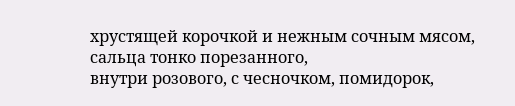хрустящей корочкой и нежным сочным мясом, сальца тонко порезанного,
внутри розового, с чесночком, помидорок,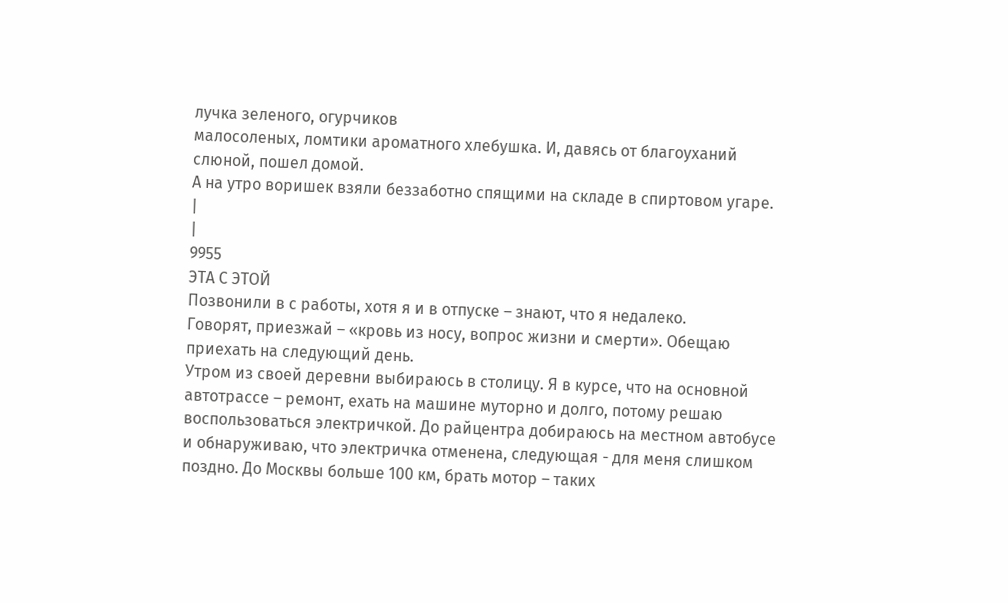лучка зеленого, огурчиков
малосоленых, ломтики ароматного хлебушка. И, давясь от благоуханий
слюной, пошел домой.
А на утро воришек взяли беззаботно спящими на складе в спиртовом угаре.
|
|
9955
ЭТА С ЭТОЙ
Позвонили в с работы, хотя я и в отпуске – знают, что я недалеко.
Говорят, приезжай – «кровь из носу, вопрос жизни и смерти». Обещаю
приехать на следующий день.
Утром из своей деревни выбираюсь в столицу. Я в курсе, что на основной
автотрассе – ремонт, ехать на машине муторно и долго, потому решаю
воспользоваться электричкой. До райцентра добираюсь на местном автобусе
и обнаруживаю, что электричка отменена, следующая - для меня слишком
поздно. До Москвы больше 100 км, брать мотор – таких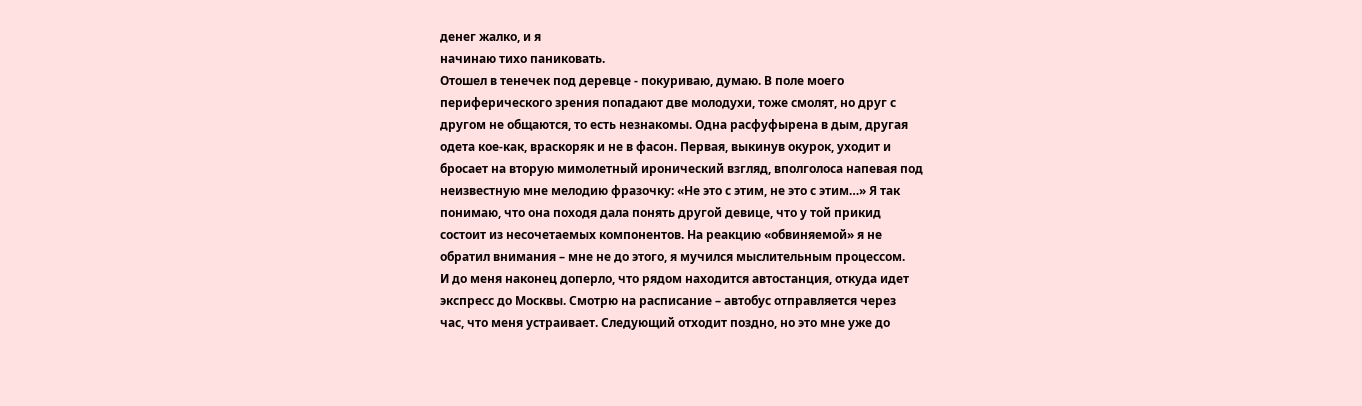денег жалко, и я
начинаю тихо паниковать.
Отошел в тенечек под деревце - покуриваю, думаю. В поле моего
периферического зрения попадают две молодухи, тоже смолят, но друг с
другом не общаются, то есть незнакомы. Одна расфуфырена в дым, другая
одета кое-как, враскоряк и не в фасон. Первая, выкинув окурок, уходит и
бросает на вторую мимолетный иронический взгляд, вполголоса напевая под
неизвестную мне мелодию фразочку: «Не это с этим, не это с этим…» Я так
понимаю, что она походя дала понять другой девице, что у той прикид
состоит из несочетаемых компонентов. На реакцию «обвиняемой» я не
обратил внимания – мне не до этого, я мучился мыслительным процессом.
И до меня наконец доперло, что рядом находится автостанция, откуда идет
экспресс до Москвы. Смотрю на расписание – автобус отправляется через
час, что меня устраивает. Следующий отходит поздно, но это мне уже до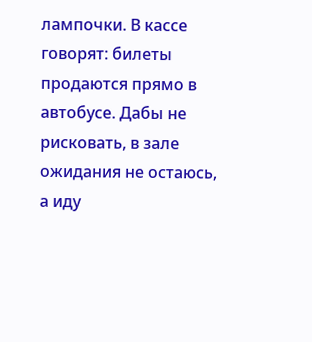лампочки. В кассе говорят: билеты продаются прямо в автобусе. Дабы не
рисковать, в зале ожидания не остаюсь, а иду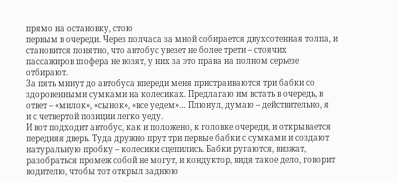прямо на остановку, стою
первым в очереди. Через полчаса за мной собирается двухсотенная толпа, и
становится понятно, что автобус увезет не более трети – стоячих
пассажиров шофера не возят, у них за это права на полном серьезе
отбирают.
За пять минут до автобуса впереди меня пристраиваются три бабки со
здоровенными сумками на колесиках. Предлагаю им встать в очередь, в
ответ – «милок», «сынок», «все уедем»… Плюнул, думаю – действительно, я
и с четвертой позиции легко уеду.
И вот подходит автобус, как и положено, к головке очереди, и открывается
передняя дверь. Туда дружно прут три первые бабки с сумками и создают
натуральную пробку – колесики сцепились. Бабки ругаются, визжат,
разобраться промеж собой не могут, и кондуктор, видя такое дело, говорит
водителю, чтобы тот открыл заднюю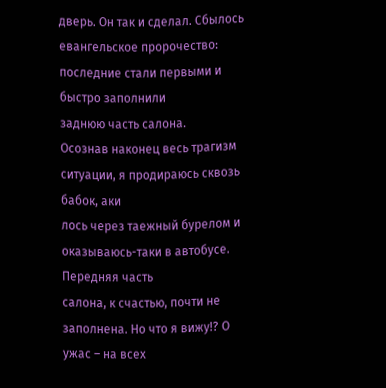дверь. Он так и сделал. Сбылось
евангельское пророчество: последние стали первыми и быстро заполнили
заднюю часть салона.
Осознав наконец весь трагизм ситуации, я продираюсь сквозь бабок, аки
лось через таежный бурелом и оказываюсь-таки в автобусе. Передняя часть
салона, к счастью, почти не заполнена. Но что я вижу!? О ужас – на всех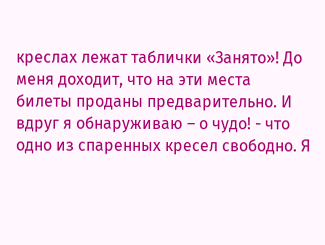креслах лежат таблички «Занято»! До меня доходит, что на эти места
билеты проданы предварительно. И вдруг я обнаруживаю – о чудо! - что
одно из спаренных кресел свободно. Я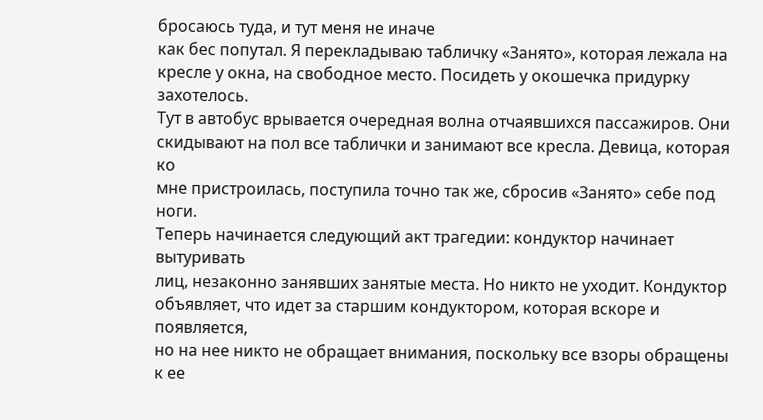бросаюсь туда, и тут меня не иначе
как бес попутал. Я перекладываю табличку «Занято», которая лежала на
кресле у окна, на свободное место. Посидеть у окошечка придурку
захотелось.
Тут в автобус врывается очередная волна отчаявшихся пассажиров. Они
скидывают на пол все таблички и занимают все кресла. Девица, которая ко
мне пристроилась, поступила точно так же, сбросив «Занято» себе под
ноги.
Теперь начинается следующий акт трагедии: кондуктор начинает вытуривать
лиц, незаконно занявших занятые места. Но никто не уходит. Кондуктор
объявляет, что идет за старшим кондуктором, которая вскоре и появляется,
но на нее никто не обращает внимания, поскольку все взоры обращены к ее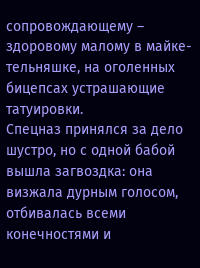сопровождающему – здоровому малому в майке-тельняшке, на оголенных
бицепсах устрашающие татуировки.
Спецназ принялся за дело шустро, но с одной бабой вышла загвоздка: она
визжала дурным голосом, отбивалась всеми конечностями и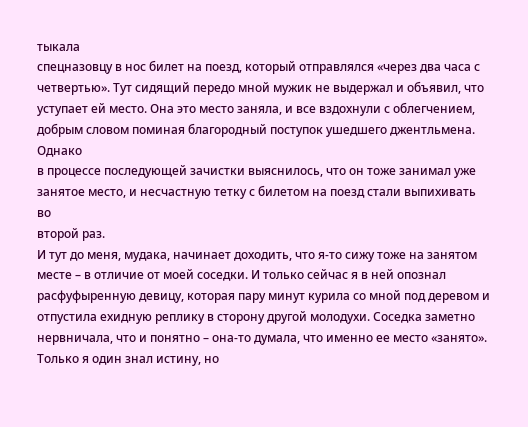тыкала
спецназовцу в нос билет на поезд, который отправлялся «через два часа с
четвертью». Тут сидящий передо мной мужик не выдержал и объявил, что
уступает ей место. Она это место заняла, и все вздохнули с облегчением,
добрым словом поминая благородный поступок ушедшего джентльмена. Однако
в процессе последующей зачистки выяснилось, что он тоже занимал уже
занятое место, и несчастную тетку с билетом на поезд стали выпихивать во
второй раз.
И тут до меня, мудака, начинает доходить, что я-то сижу тоже на занятом
месте – в отличие от моей соседки. И только сейчас я в ней опознал
расфуфыренную девицу, которая пару минут курила со мной под деревом и
отпустила ехидную реплику в сторону другой молодухи. Соседка заметно
нервничала, что и понятно – она-то думала, что именно ее место «занято».
Только я один знал истину, но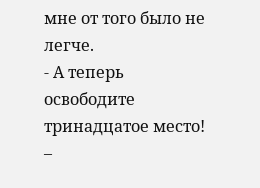мне от того было не легче.
- А теперь освободите тринадцатое место! –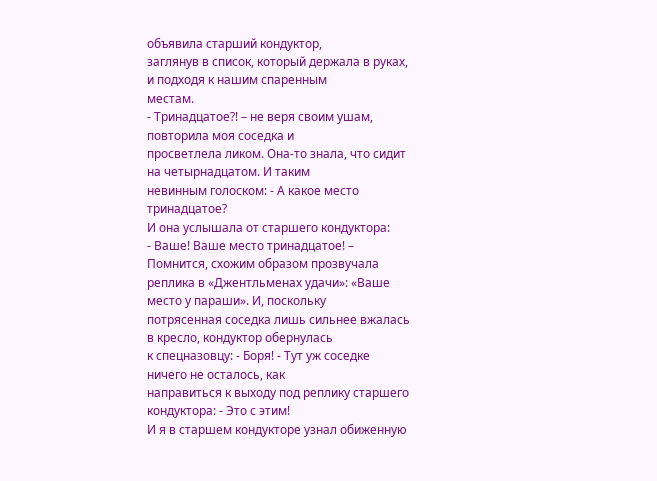объявила старший кондуктор,
заглянув в список, который держала в руках, и подходя к нашим спаренным
местам.
- Тринадцатое?! – не веря своим ушам, повторила моя соседка и
просветлела ликом. Она-то знала, что сидит на четырнадцатом. И таким
невинным голоском: - А какое место тринадцатое?
И она услышала от старшего кондуктора:
- Ваше! Ваше место тринадцатое! – Помнится, схожим образом прозвучала
реплика в «Джентльменах удачи»: «Ваше место у параши». И, поскольку
потрясенная соседка лишь сильнее вжалась в кресло, кондуктор обернулась
к спецназовцу: - Боря! - Тут уж соседке ничего не осталось, как
направиться к выходу под реплику старшего кондуктора: - Это с этим!
И я в старшем кондукторе узнал обиженную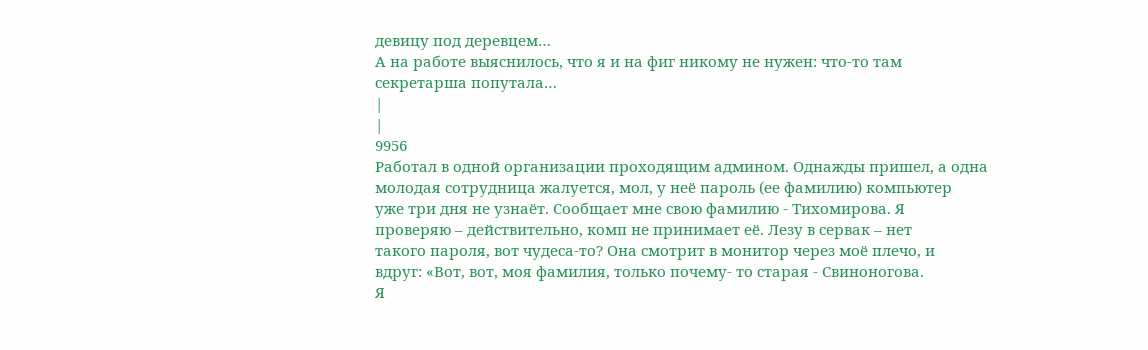девицу под деревцем…
А на работе выяснилось, что я и на фиг никому не нужен: что-то там
секретарша попутала…
|
|
9956
Работал в одной организации проходящим админом. Однажды пришел, а одна
молодая сотрудница жалуется, мол, у неё пароль (ее фамилию) компьютер
уже три дня не узнаёт. Сообщает мне свою фамилию - Тихомирова. Я
проверяю – действительно, комп не принимает её. Лезу в сервак – нет
такого пароля, вот чудеса-то? Она смотрит в монитор через моё плечо, и
вдруг: «Вот, вот, моя фамилия, только почему- то старая - Свиноногова.
Я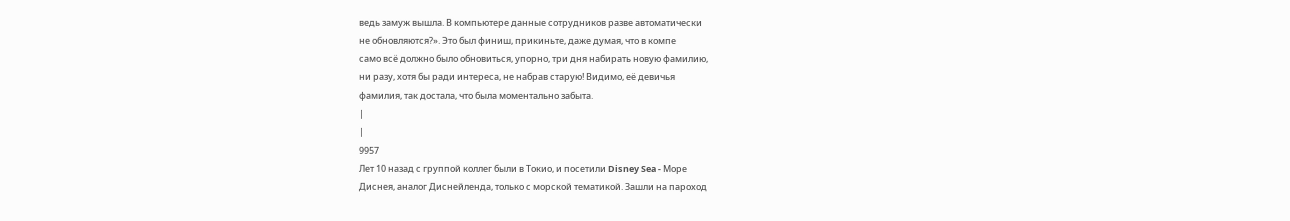ведь замуж вышла. В компьютере данные сотрудников разве автоматически
не обновляются?». Это был финиш, прикиньте, даже думая, что в компе
само всё должно было обновиться, упорно, три дня набирать новую фамилию,
ни разу, хотя бы ради интереса, не набрав старую! Видимо, её девичья
фамилия, так достала, что была моментально забыта.
|
|
9957
Лет 10 назад с группой коллег были в Токио, и посетили Disney Sea - Море
Диснея, аналог Диснейленда, только с морской тематикой. Зашли на пароход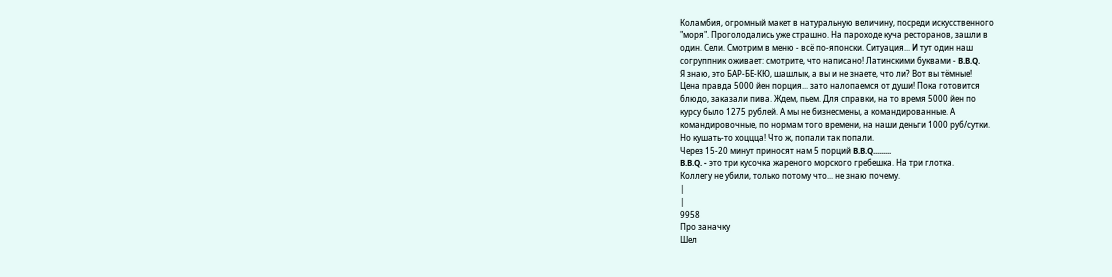Коламбия, огромный макет в натуральную величину, посреди искусственного
"моря". Проголодались уже страшно. На пароходе куча ресторанов, зашли в
один. Сели. Смотрим в меню - всё по-японски. Ситуация... И тут один наш
согруппник оживает: смотрите, что написано! Латинскими буквами - B.B.Q.
Я знаю, это БАР-БЕ-КЮ, шашлык, а вы и не знаете, что ли? Вот вы тёмные!
Цена правда 5000 йен порция... зато налопаемся от души! Пока готовится
блюдо, заказали пива. Ждем, пьем. Для справки, на то время 5000 йен по
курсу было 1275 рублей. А мы не бизнесмены, а командированные. А
командировочные, по нормам того времени, на наши деньги 1000 руб/сутки.
Но кушать-то хоццца! Что ж, попали так попали.
Через 15-20 минут приносят нам 5 порций B.B.Q.........
B.B.Q. - это три кусочка жареного морского гребешка. На три глотка.
Коллегу не убили, только потому что... не знаю почему.
|
|
9958
Про заначку
Шел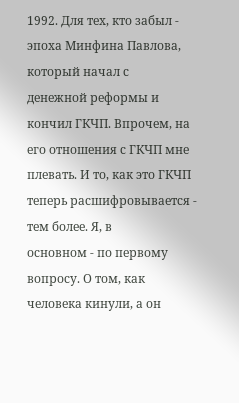1992. Для тех, кто забыл - эпоха Минфина Павлова, который начал с
денежной реформы и кончил ГКЧП. Впрочем, на его отношения с ГКЧП мне
плевать. И то, как это ГКЧП теперь расшифровывается - тем более. Я, в
основном - по первому вопросу. О том, как человека кинули, а он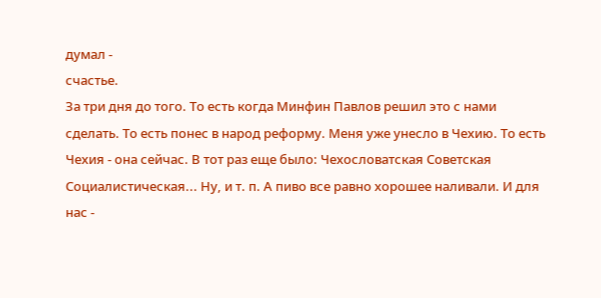думал -
счастье.
За три дня до того. То есть когда Минфин Павлов решил это с нами
сделать. То есть понес в народ реформу. Меня уже унесло в Чехию. То есть
Чехия - она сейчас. В тот раз еще было: Чехословатская Советская
Социалистическая... Ну, и т. п. А пиво все равно хорошее наливали. И для
нас -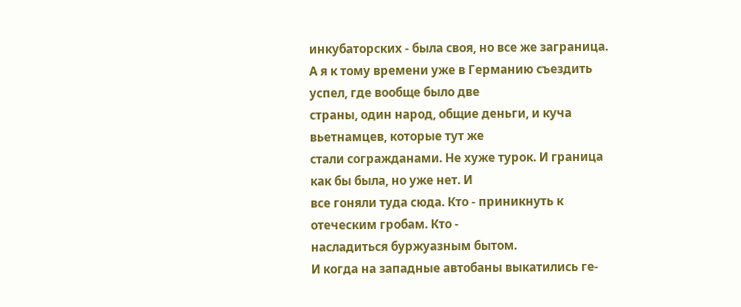инкубаторских - была своя, но все же заграница.
А я к тому времени уже в Германию съездить успел, где вообще было две
страны, один народ, общие деньги, и куча вьетнамцев, которые тут же
стали согражданами. Не хуже турок. И граница как бы была, но уже нет. И
все гоняли туда сюда. Кто - приникнуть к отеческим гробам. Кто -
насладиться буржуазным бытом.
И когда на западные автобаны выкатились ге-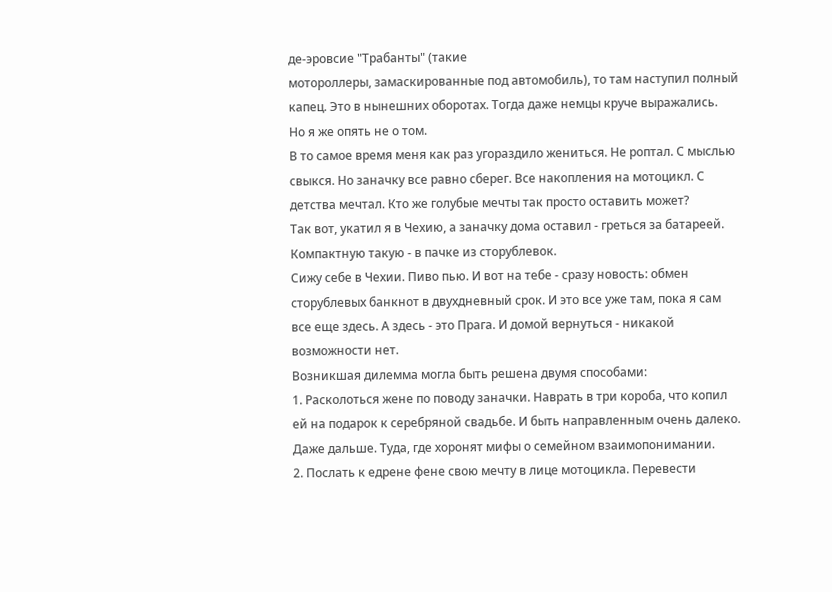де-эровсие "Трабанты" (такие
мотороллеры, замаскированные под автомобиль), то там наступил полный
капец. Это в нынешних оборотах. Тогда даже немцы круче выражались.
Но я же опять не о том.
В то самое время меня как раз угораздило жениться. Не роптал. С мыслью
свыкся. Но заначку все равно сберег. Все накопления на мотоцикл. С
детства мечтал. Кто же голубые мечты так просто оставить может?
Так вот, укатил я в Чехию, а заначку дома оставил - греться за батареей.
Компактную такую - в пачке из сторублевок.
Сижу себе в Чехии. Пиво пью. И вот на тебе - сразу новость: обмен
сторублевых банкнот в двухдневный срок. И это все уже там, пока я сам
все еще здесь. А здесь - это Прага. И домой вернуться - никакой
возможности нет.
Возникшая дилемма могла быть решена двумя способами:
1. Расколоться жене по поводу заначки. Наврать в три короба, что копил
ей на подарок к серебряной свадьбе. И быть направленным очень далеко.
Даже дальше. Туда, где хоронят мифы о семейном взаимопонимании.
2. Послать к едрене фене свою мечту в лице мотоцикла. Перевести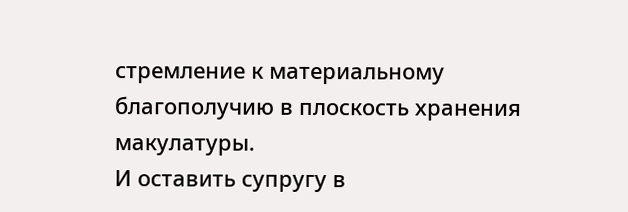стремление к материальному благополучию в плоскость хранения макулатуры.
И оставить супругу в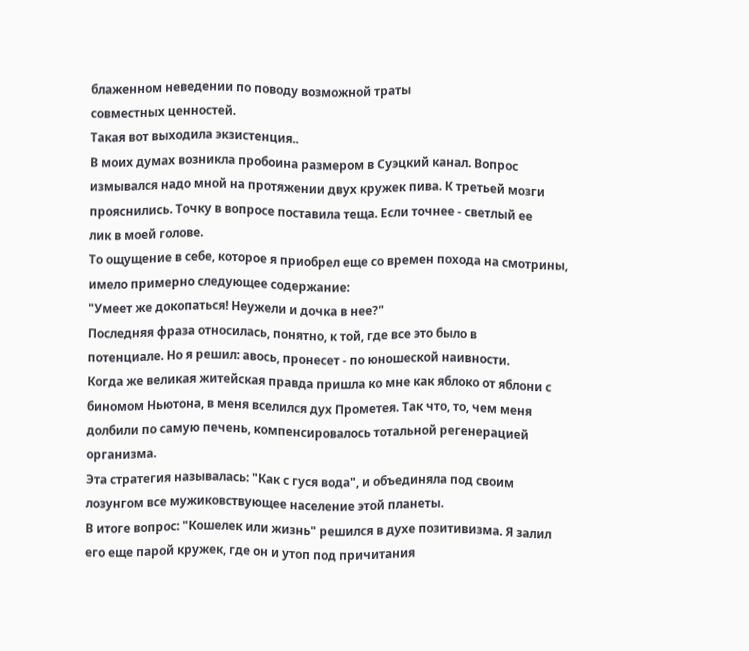блаженном неведении по поводу возможной траты
совместных ценностей.
Такая вот выходила экзистенция..
В моих думах возникла пробоина размером в Суэцкий канал. Вопрос
измывался надо мной на протяжении двух кружек пива. К третьей мозги
прояснились. Точку в вопросе поставила теща. Если точнее - светлый ее
лик в моей голове.
То ощущение в себе, которое я приобрел еще со времен похода на смотрины,
имело примерно следующее содержание:
"Умеет же докопаться! Неужели и дочка в нее?"
Последняя фраза относилась, понятно, к той, где все это было в
потенциале. Но я решил: авось, пронесет - по юношеской наивности.
Когда же великая житейская правда пришла ко мне как яблоко от яблони с
биномом Ньютона, в меня вселился дух Прометея. Так что, то, чем меня
долбили по самую печень, компенсировалось тотальной регенерацией
организма.
Эта стратегия называлась: "Как с гуся вода", и объединяла под своим
лозунгом все мужиковствующее население этой планеты.
В итоге вопрос: "Кошелек или жизнь" решился в духе позитивизма. Я залил
его еще парой кружек, где он и утоп под причитания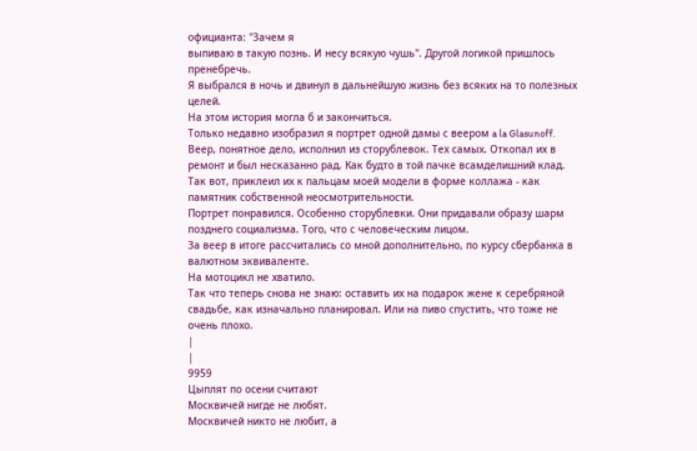официанта: "Зачем я
выпиваю в такую познь. И несу всякую чушь". Другой логикой пришлось
пренебречь.
Я выбрался в ночь и двинул в дальнейшую жизнь без всяких на то полезных
целей.
На этом история могла б и закончиться.
Только недавно изобразил я портрет одной дамы с веером a la Glasunoff.
Веер, понятное дело, исполнил из сторублевок. Тех самых. Откопал их в
ремонт и был несказанно рад. Как будто в той пачке всамделишний клад.
Так вот, приклеил их к пальцам моей модели в форме коллажа - как
памятник собственной неосмотрительности.
Портрет понравился. Особенно сторублевки. Они придавали образу шарм
позднего социализма. Того, что с человеческим лицом.
За веер в итоге рассчитались со мной дополнительно, по курсу сбербанка в
валютном эквиваленте.
На мотоцикл не хватило.
Так что теперь снова не знаю: оставить их на подарок жене к серебряной
свадьбе, как изначально планировал. Или на пиво спустить, что тоже не
очень плохо.
|
|
9959
Цыплят по осени считают
Москвичей нигде не любят.
Москвичей никто не любит, а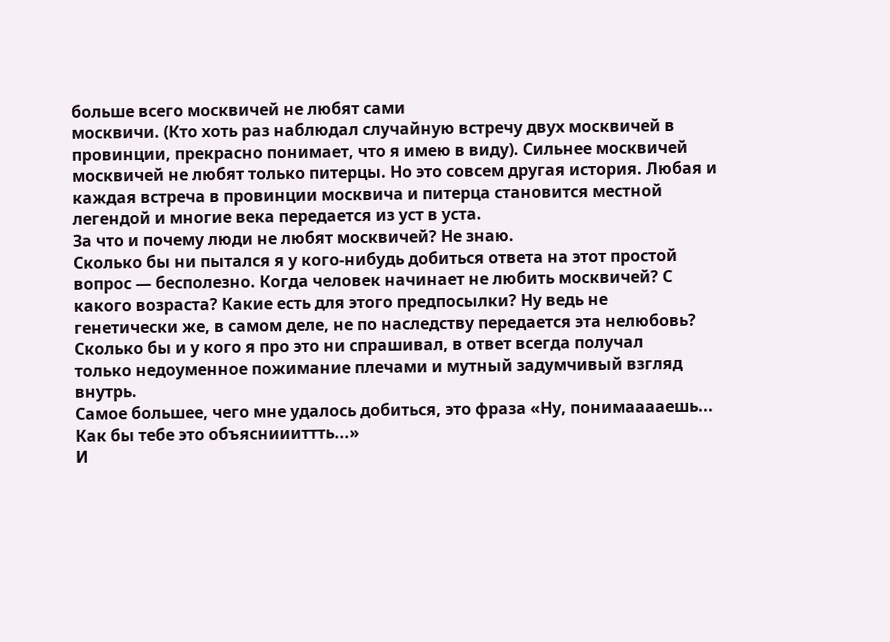больше всего москвичей не любят сами
москвичи. (Кто хоть раз наблюдал случайную встречу двух москвичей в
провинции, прекрасно понимает, что я имею в виду). Сильнее москвичей
москвичей не любят только питерцы. Но это совсем другая история. Любая и
каждая встреча в провинции москвича и питерца становится местной
легендой и многие века передается из уст в уста.
За что и почему люди не любят москвичей? Не знаю.
Сколько бы ни пытался я у кого-нибудь добиться ответа на этот простой
вопрос — бесполезно. Когда человек начинает не любить москвичей? С
какого возраста? Какие есть для этого предпосылки? Ну ведь не
генетически же, в самом деле, не по наследству передается эта нелюбовь?
Сколько бы и у кого я про это ни спрашивал, в ответ всегда получал
только недоуменное пожимание плечами и мутный задумчивый взгляд внутрь.
Самое большее, чего мне удалось добиться, это фраза «Ну, понимааааешь...
Как бы тебе это объясниииттть...»
И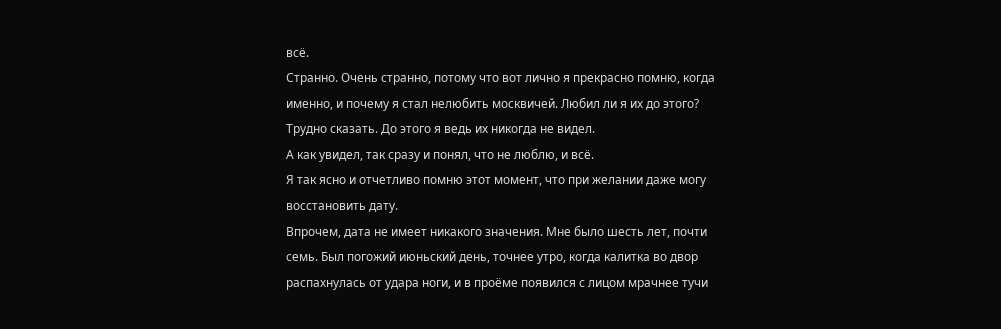всё.
Странно. Очень странно, потому что вот лично я прекрасно помню, когда
именно, и почему я стал нелюбить москвичей. Любил ли я их до этого?
Трудно сказать. До этого я ведь их никогда не видел.
А как увидел, так сразу и понял, что не люблю, и всё.
Я так ясно и отчетливо помню этот момент, что при желании даже могу
восстановить дату.
Впрочем, дата не имеет никакого значения. Мне было шесть лет, почти
семь. Был погожий июньский день, точнее утро, когда калитка во двор
распахнулась от удара ноги, и в проёме появился с лицом мрачнее тучи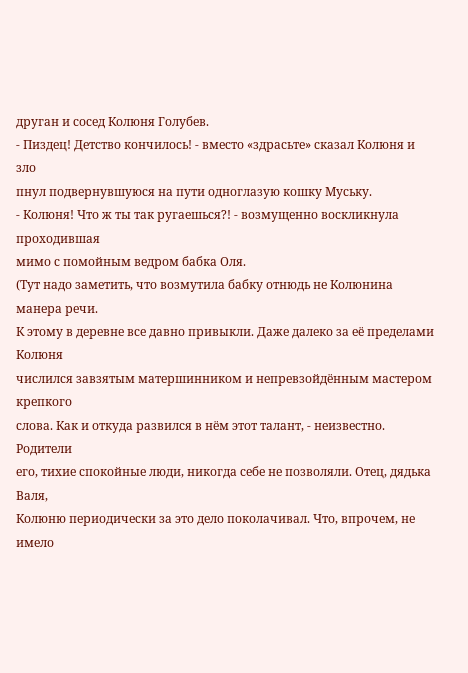друган и сосед Колюня Голубев.
- Пиздец! Детство кончилось! - вместо «здрасьте» сказал Колюня и зло
пнул подвернувшуюся на пути одноглазую кошку Муську.
- Колюня! Что ж ты так ругаешься?! - возмущенно воскликнула проходившая
мимо с помойным ведром бабка Оля.
(Тут надо заметить, что возмутила бабку отнюдь не Колюнина манера речи.
К этому в деревне все давно привыкли. Даже далеко за её пределами Колюня
числился завзятым матершинником и непревзойдённым мастером крепкого
слова. Как и откуда развился в нём этот талант, - неизвестно. Родители
его, тихие спокойные люди, никогда себе не позволяли. Отец, дядька Валя,
Колюню периодически за это дело поколачивал. Что, впрочем, не имело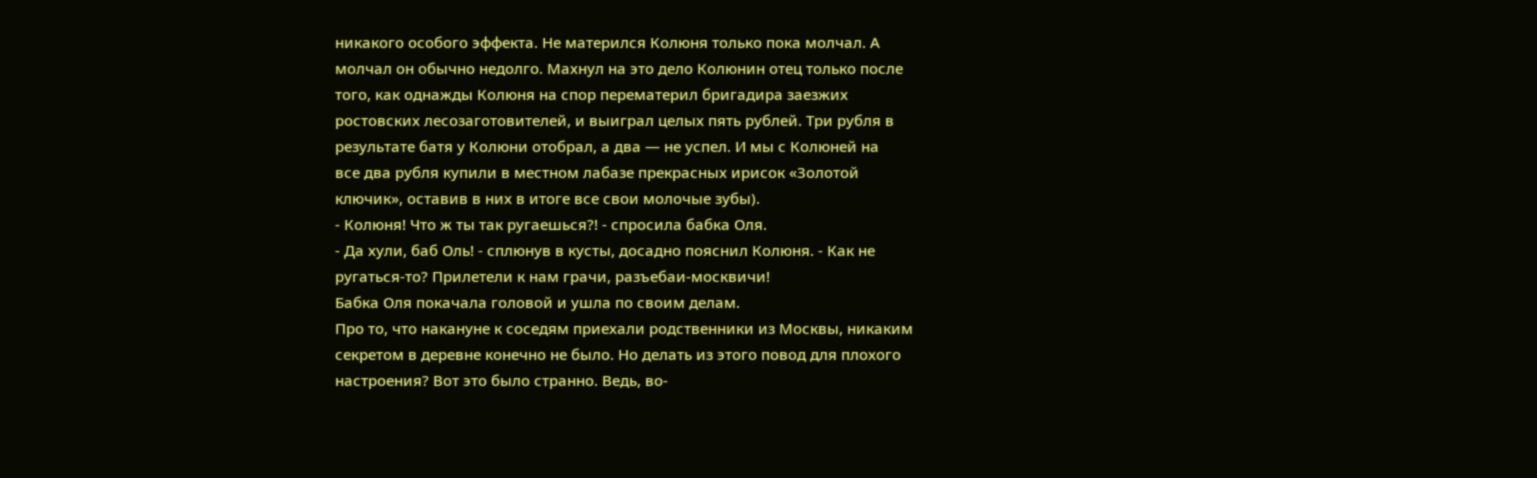никакого особого эффекта. Не матерился Колюня только пока молчал. А
молчал он обычно недолго. Махнул на это дело Колюнин отец только после
того, как однажды Колюня на спор перематерил бригадира заезжих
ростовских лесозаготовителей, и выиграл целых пять рублей. Три рубля в
результате батя у Колюни отобрал, а два — не успел. И мы с Колюней на
все два рубля купили в местном лабазе прекрасных ирисок «Золотой
ключик», оставив в них в итоге все свои молочые зубы).
- Колюня! Что ж ты так ругаешься?! - спросила бабка Оля.
- Да хули, баб Оль! - сплюнув в кусты, досадно пояснил Колюня. - Как не
ругаться-то? Прилетели к нам грачи, разъебаи-москвичи!
Бабка Оля покачала головой и ушла по своим делам.
Про то, что накануне к соседям приехали родственники из Москвы, никаким
секретом в деревне конечно не было. Но делать из этого повод для плохого
настроения? Вот это было странно. Ведь, во-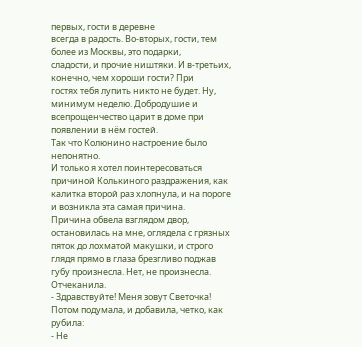первых, гости в деревне
всегда в радость. Во-вторых, гости, тем более из Москвы, это подарки,
сладости, и прочие ништяки. И в-третьих, конечно, чем хороши гости? При
гостях тебя лупить никто не будет. Ну, минимум неделю. Добродушие и
всепрощенчество царит в доме при появлении в нём гостей.
Так что Колюнино настроение было непонятно.
И только я хотел поинтересоваться причиной Колькиного раздражения, как
калитка второй раз хлопнула, и на пороге и возникла эта самая причина.
Причина обвела взглядом двор, остановилась на мне, оглядела с грязных
пяток до лохматой макушки, и строго глядя прямо в глаза брезгливо поджав
губу произнесла. Нет, не произнесла. Отчеканила.
- Здравствуйте! Меня зовут Светочка!
Потом подумала, и добавила, четко, как рубила:
- Не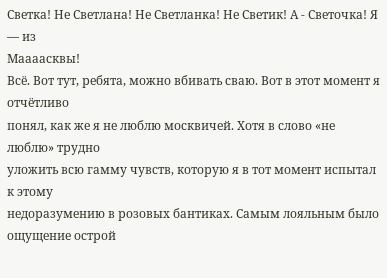Светка! Не Светлана! Не Светланка! Не Светик! А - Светочка! Я — из
Маааасквы!
Всё. Вот тут, ребята, можно вбивать сваю. Вот в этот момент я отчётливо
понял, как же я не люблю москвичей. Хотя в слово «не люблю» трудно
уложить всю гамму чувств, которую я в тот момент испытал к этому
недоразумению в розовых бантиках. Самым лояльным было ощущение острой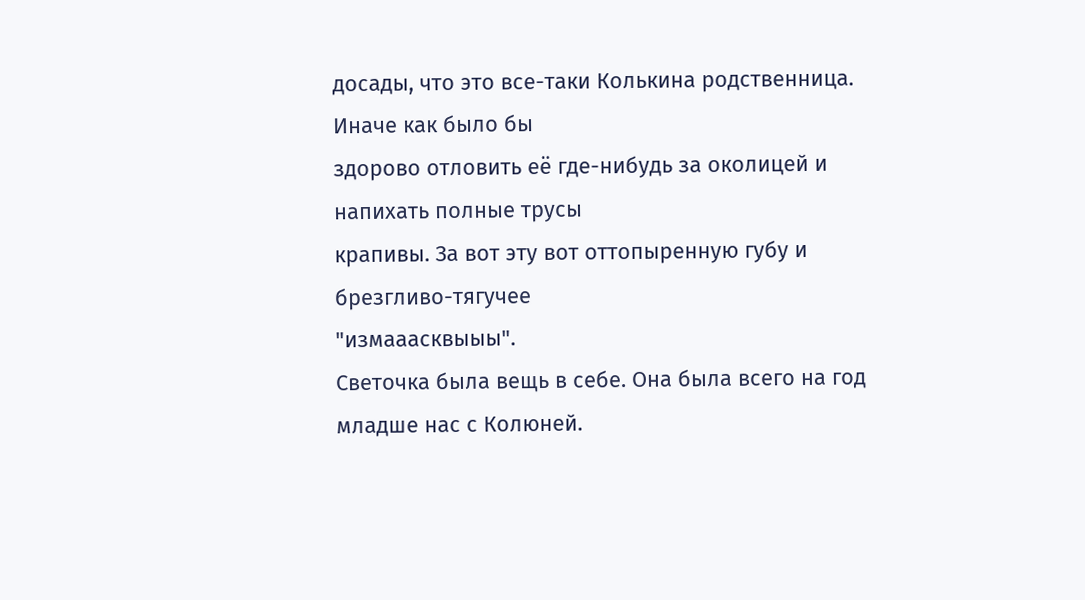досады, что это все-таки Колькина родственница. Иначе как было бы
здорово отловить её где-нибудь за околицей и напихать полные трусы
крапивы. За вот эту вот оттопыренную губу и брезгливо-тягучее
"измааасквыыы".
Светочка была вещь в себе. Она была всего на год младше нас с Колюней.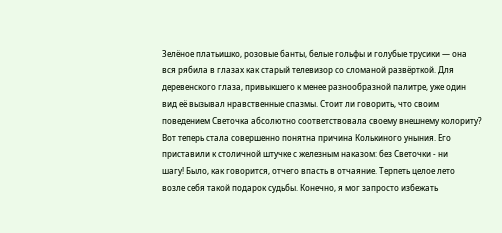Зелёное платьишко, розовые банты, белые гольфы и голубые трусики — она
вся рябила в глазах как старый телевизор со сломаной развёрткой. Для
деревенского глаза, привыкшего к менее разнообразной палитре, уже один
вид её вызывал нравственные спазмы. Стоит ли говорить, что своим
поведением Светочка абсолютно соответствовала своему внешнему колориту?
Вот теперь стала совершенно понятна причина Колькиного уныния. Его
приставили к столичной штучке с железным наказом: без Светочки - ни
шагу! Было, как говорится, отчего впасть в отчаяние. Терпеть целое лето
возле себя такой подарок судьбы. Конечно, я мог запросто избежать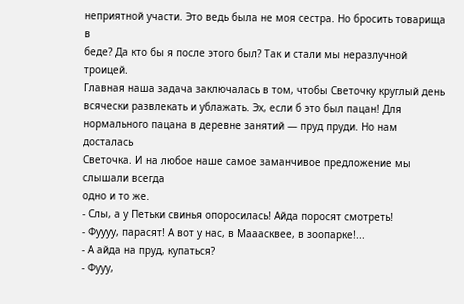неприятной участи. Это ведь была не моя сестра. Но бросить товарища в
беде? Да кто бы я после этого был? Так и стали мы неразлучной троицей.
Главная наша задача заключалась в том, чтобы Светочку круглый день
всячески развлекать и ублажать. Эх, если б это был пацан! Для
нормального пацана в деревне занятий — пруд пруди. Но нам досталась
Светочка. И на любое наше самое заманчивое предложение мы слышали всегда
одно и то же.
- Слы, а у Петьки свинья опоросилась! Айда поросят смотреть!
- Фуууу, парасят! А вот у нас, в Мааасквее, в зоопарке!...
- А айда на пруд, купаться?
- Фууу,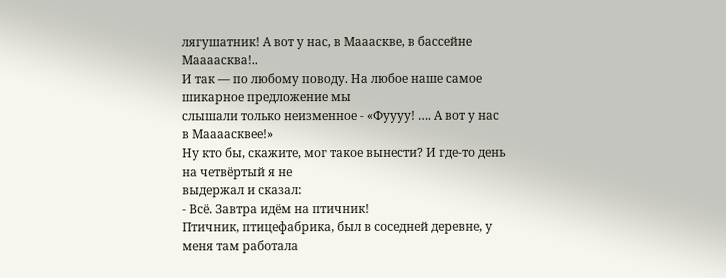лягушатник! А вот у нас, в Маааскве, в бассейне Маааасква!..
И так — по любому поводу. На любое наше самое шикарное предложение мы
слышали только неизменное - «Фуууу! …. А вот у нас в Маааасквее!»
Ну кто бы, скажите, мог такое вынести? И где-то день на четвёртый я не
выдержал и сказал:
- Всё. Завтра идём на птичник!
Птичник, птицефабрика, был в соседней деревне, у меня там работала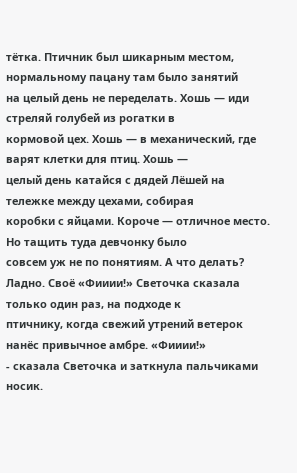тётка. Птичник был шикарным местом, нормальному пацану там было занятий
на целый день не переделать. Хошь — иди стреляй голубей из рогатки в
кормовой цех. Хошь — в механический, где варят клетки для птиц. Хошь —
целый день катайся с дядей Лёшей на тележке между цехами, собирая
коробки с яйцами. Короче — отличное место. Но тащить туда девчонку было
совсем уж не по понятиям. А что делать?
Ладно. Своё «Фииии!» Светочка сказала только один раз, на подходе к
птичнику, когда свежий утрений ветерок нанёс привычное амбре. «Фииии!»
- сказала Светочка и заткнула пальчиками носик.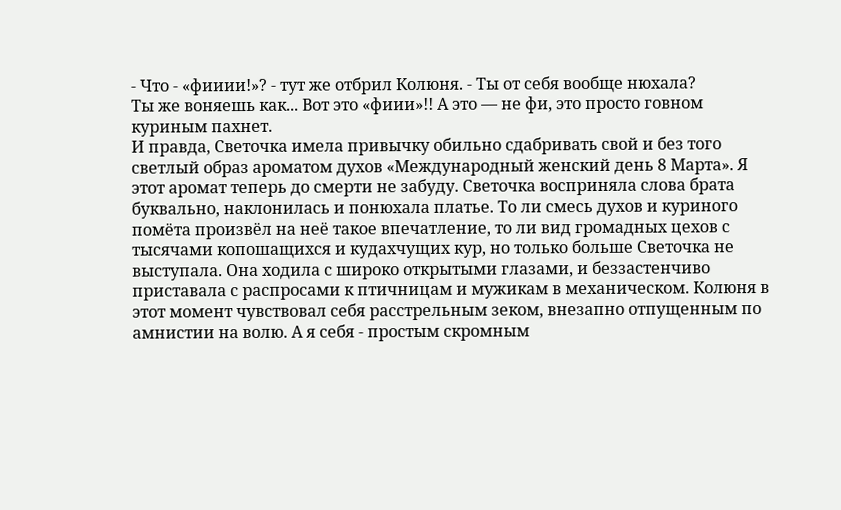- Что - «фииии!»? - тут же отбрил Колюня. - Ты от себя вообще нюхала?
Ты же воняешь как... Вот это «фиии»!! А это — не фи, это просто говном
куриным пахнет.
И правда, Светочка имела привычку обильно сдабривать свой и без того
светлый образ ароматом духов «Международный женский день 8 Марта». Я
этот аромат теперь до смерти не забуду. Светочка восприняла слова брата
буквально, наклонилась и понюхала платье. То ли смесь духов и куриного
помёта произвёл на неё такое впечатление, то ли вид громадных цехов с
тысячами копошащихся и кудахчущих кур, но только больше Светочка не
выступала. Она ходила с широко открытыми глазами, и беззастенчиво
приставала с распросами к птичницам и мужикам в механическом. Колюня в
этот момент чувствовал себя расстрельным зеком, внезапно отпущенным по
амнистии на волю. А я себя - простым скромным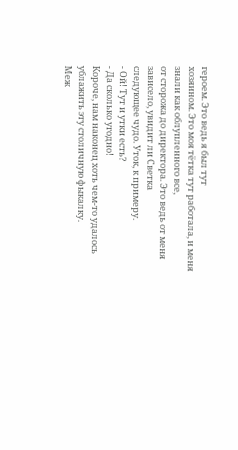героем. Это ведь я был тут
хозяином. Это моя тётка тут работала, и меня знали как облупленного все,
от сторожа до директора. Это ведь от меня зависело, увидит ли Светка
следующее чудо. Уток, к примеру.
- Ой! Тут и утки есть?
- Да сколько угодно!
Короче, нам наконец хоть чем-то удалось ублажить эту столичную фыкалку.
Меж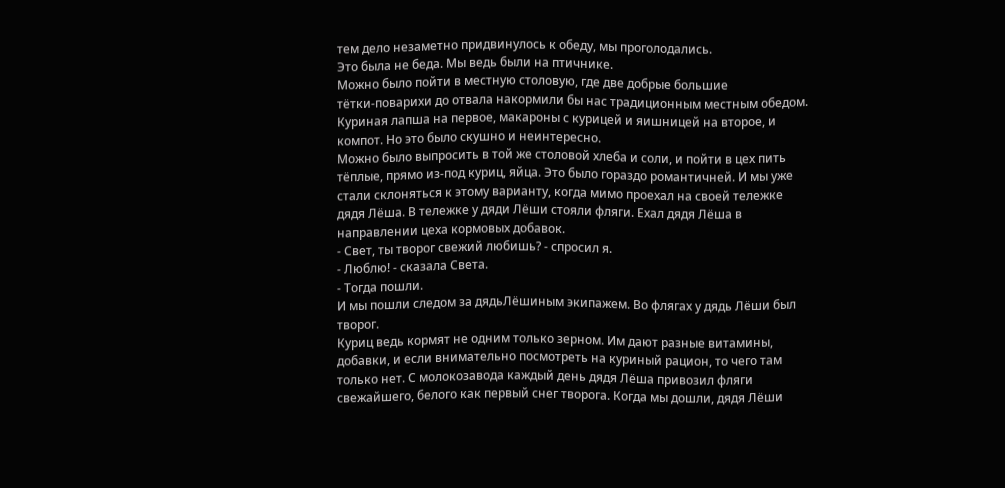тем дело незаметно придвинулось к обеду, мы проголодались.
Это была не беда. Мы ведь были на птичнике.
Можно было пойти в местную столовую, где две добрые большие
тётки-поварихи до отвала накормили бы нас традиционным местным обедом.
Куриная лапша на первое, макароны с курицей и яишницей на второе, и
компот. Но это было скушно и неинтересно.
Можно было выпросить в той же столовой хлеба и соли, и пойти в цех пить
тёплые, прямо из-под куриц, яйца. Это было гораздо романтичней. И мы уже
стали склоняться к этому варианту, когда мимо проехал на своей тележке
дядя Лёша. В тележке у дяди Лёши стояли фляги. Ехал дядя Лёша в
направлении цеха кормовых добавок.
- Свет, ты творог свежий любишь? - спросил я.
- Люблю! - сказала Света.
- Тогда пошли.
И мы пошли следом за дядьЛёшиным экипажем. Во флягах у дядь Лёши был
творог.
Куриц ведь кормят не одним только зерном. Им дают разные витамины,
добавки, и если внимательно посмотреть на куриный рацион, то чего там
только нет. С молокозавода каждый день дядя Лёша привозил фляги
свежайшего, белого как первый снег творога. Когда мы дошли, дядя Лёши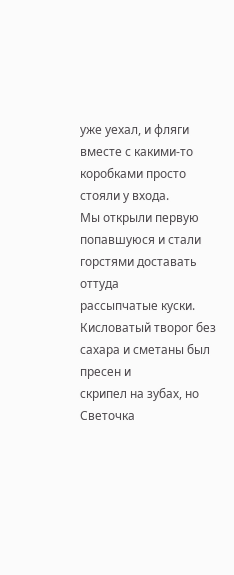уже уехал, и фляги вместе с какими-то коробками просто стояли у входа.
Мы открыли первую попавшуюся и стали горстями доставать оттуда
рассыпчатые куски. Кисловатый творог без сахара и сметаны был пресен и
скрипел на зубах, но Светочка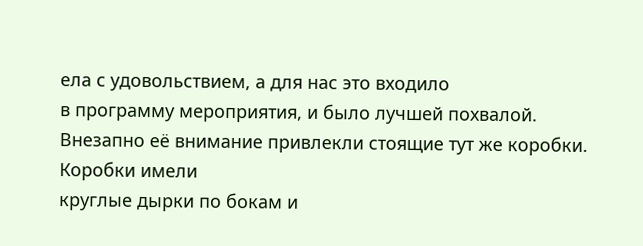ела с удовольствием, а для нас это входило
в программу мероприятия, и было лучшей похвалой.
Внезапно её внимание привлекли стоящие тут же коробки. Коробки имели
круглые дырки по бокам и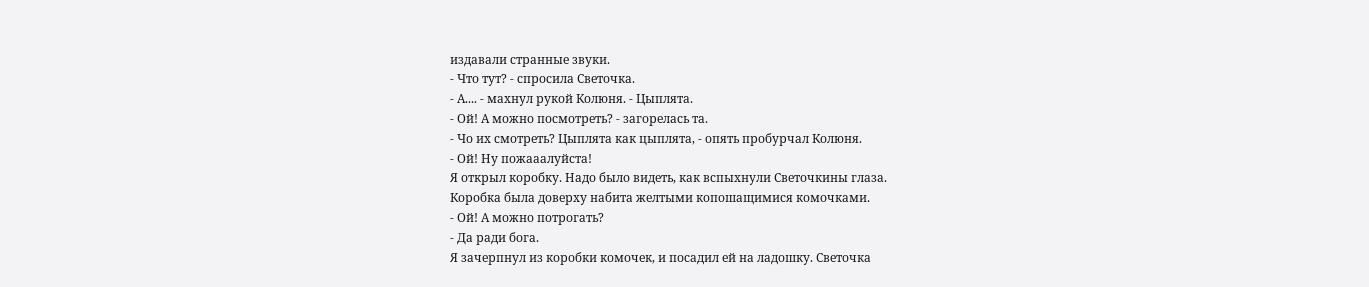издавали странные звуки.
- Что тут? - спросила Светочка.
- А.... - махнул рукой Колюня. - Цыплята.
- Ой! А можно посмотреть? - загорелась та.
- Чо их смотреть? Цыплята как цыплята, - опять пробурчал Колюня.
- Ой! Ну пожааалуйста!
Я открыл коробку. Надо было видеть, как вспыхнули Светочкины глаза.
Коробка была доверху набита желтыми копошащимися комочками.
- Ой! А можно потрогать?
- Да ради бога.
Я зачерпнул из коробки комочек, и посадил ей на ладошку. Светочка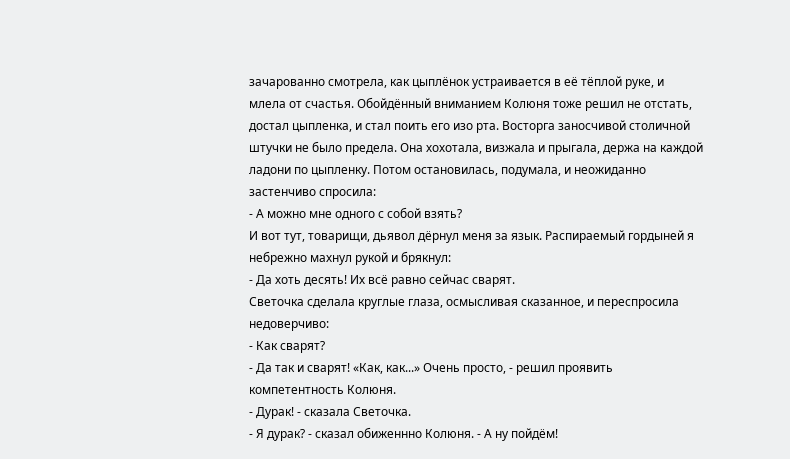зачарованно смотрела, как цыплёнок устраивается в её тёплой руке, и
млела от счастья. Обойдённый вниманием Колюня тоже решил не отстать,
достал цыпленка, и стал поить его изо рта. Восторга заносчивой столичной
штучки не было предела. Она хохотала, визжала и прыгала, держа на каждой
ладони по цыпленку. Потом остановилась, подумала, и неожиданно
застенчиво спросила:
- А можно мне одного с собой взять?
И вот тут, товарищи, дьявол дёрнул меня за язык. Распираемый гордыней я
небрежно махнул рукой и брякнул:
- Да хоть десять! Их всё равно сейчас сварят.
Светочка сделала круглые глаза, осмысливая сказанное, и переспросила
недоверчиво:
- Как сварят?
- Да так и сварят! «Как, как...» Очень просто, - решил проявить
компетентность Колюня.
- Дурак! - сказала Светочка.
- Я дурак? - сказал обиженнно Колюня. - А ну пойдём!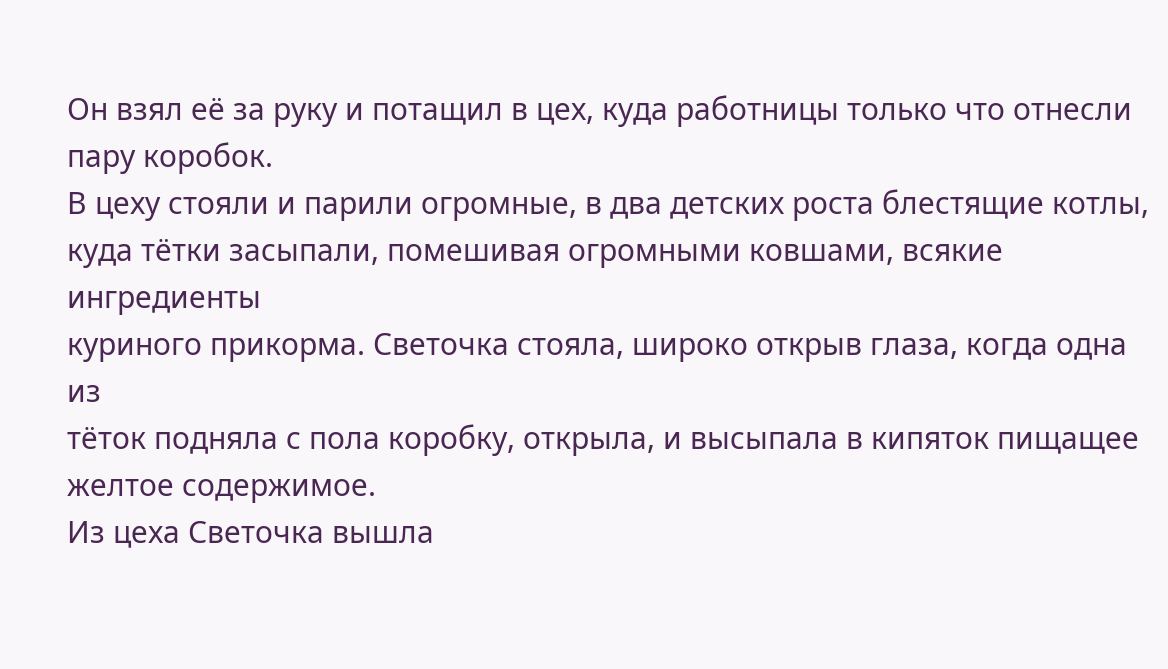Он взял её за руку и потащил в цех, куда работницы только что отнесли
пару коробок.
В цеху стояли и парили огромные, в два детских роста блестящие котлы,
куда тётки засыпали, помешивая огромными ковшами, всякие ингредиенты
куриного прикорма. Светочка стояла, широко открыв глаза, когда одна из
тёток подняла с пола коробку, открыла, и высыпала в кипяток пищащее
желтое содержимое.
Из цеха Светочка вышла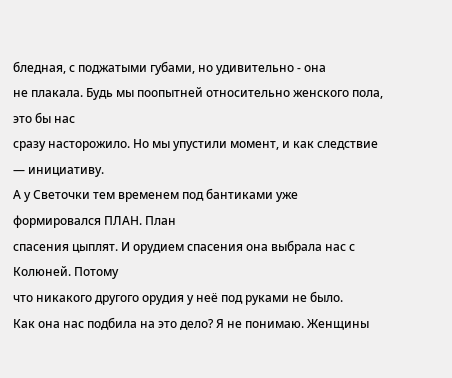бледная, с поджатыми губами, но удивительно - она
не плакала. Будь мы поопытней относительно женского пола, это бы нас
сразу насторожило. Но мы упустили момент, и как следствие — инициативу.
А у Светочки тем временем под бантиками уже формировался ПЛАН. План
спасения цыплят. И орудием спасения она выбрала нас с Колюней. Потому
что никакого другого орудия у неё под руками не было.
Как она нас подбила на это дело? Я не понимаю. Женщины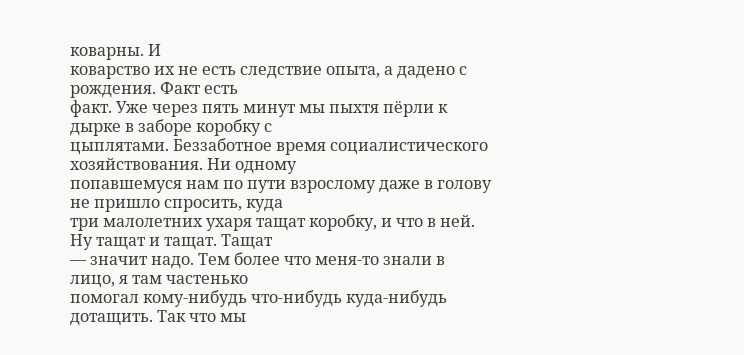коварны. И
коварство их не есть следствие опыта, а дадено с рождения. Факт есть
факт. Уже через пять минут мы пыхтя пёрли к дырке в заборе коробку с
цыплятами. Беззаботное время социалистического хозяйствования. Ни одному
попавшемуся нам по пути взрослому даже в голову не пришло спросить, куда
три малолетних ухаря тащат коробку, и что в ней. Ну тащат и тащат. Тащат
— значит надо. Тем более что меня-то знали в лицо, я там частенько
помогал кому-нибудь что-нибудь куда-нибудь дотащить. Так что мы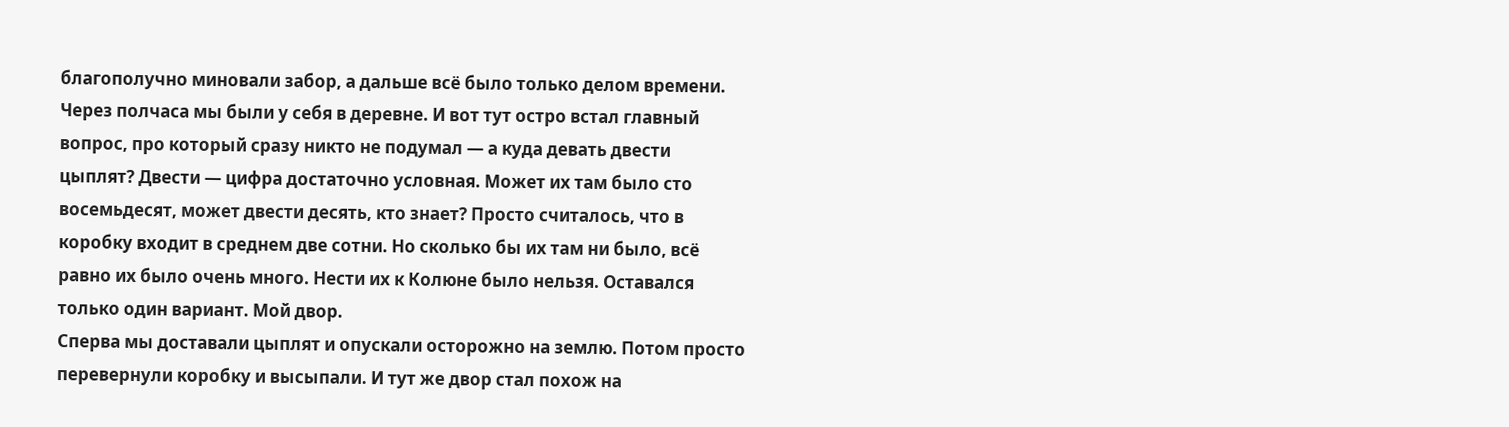благополучно миновали забор, а дальше всё было только делом времени.
Через полчаса мы были у себя в деревне. И вот тут остро встал главный
вопрос, про который сразу никто не подумал — а куда девать двести
цыплят? Двести — цифра достаточно условная. Может их там было сто
восемьдесят, может двести десять, кто знает? Просто считалось, что в
коробку входит в среднем две сотни. Но сколько бы их там ни было, всё
равно их было очень много. Нести их к Колюне было нельзя. Оставался
только один вариант. Мой двор.
Сперва мы доставали цыплят и опускали осторожно на землю. Потом просто
перевернули коробку и высыпали. И тут же двор стал похож на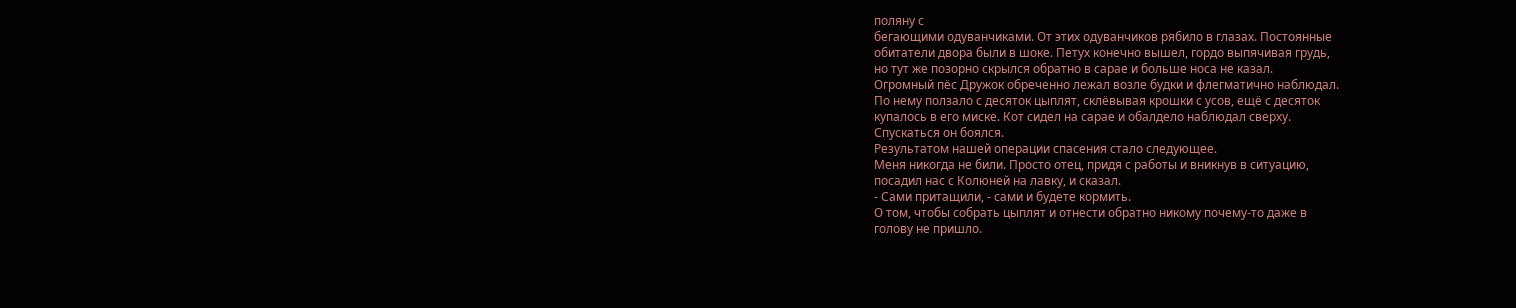поляну с
бегающими одуванчиками. От этих одуванчиков рябило в глазах. Постоянные
обитатели двора были в шоке. Петух конечно вышел, гордо выпячивая грудь,
но тут же позорно скрылся обратно в сарае и больше носа не казал.
Огромный пёс Дружок обреченно лежал возле будки и флегматично наблюдал.
По нему ползало с десяток цыплят, склёвывая крошки с усов, ещё с десяток
купалось в его миске. Кот сидел на сарае и обалдело наблюдал сверху.
Спускаться он боялся.
Результатом нашей операции спасения стало следующее.
Меня никогда не били. Просто отец, придя с работы и вникнув в ситуацию,
посадил нас с Колюней на лавку, и сказал.
- Сами притащили, - сами и будете кормить.
О том, чтобы собрать цыплят и отнести обратно никому почему-то даже в
голову не пришло.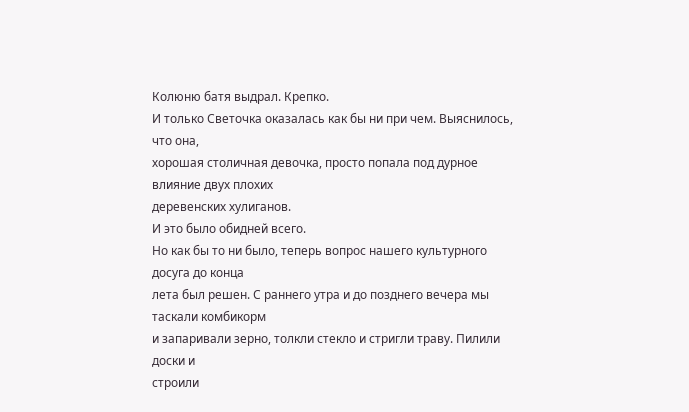Колюню батя выдрал. Крепко.
И только Светочка оказалась как бы ни при чем. Выяснилось, что она,
хорошая столичная девочка, просто попала под дурное влияние двух плохих
деревенских хулиганов.
И это было обидней всего.
Но как бы то ни было, теперь вопрос нашего культурного досуга до конца
лета был решен. С раннего утра и до позднего вечера мы таскали комбикорм
и запаривали зерно, толкли стекло и стригли траву. Пилили доски и
строили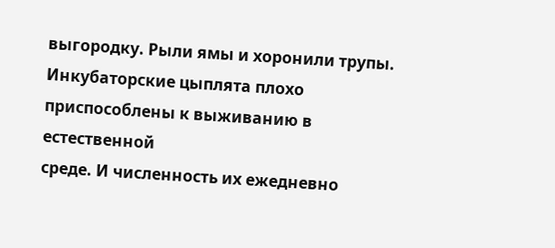выгородку. Рыли ямы и хоронили трупы.
Инкубаторские цыплята плохо приспособлены к выживанию в естественной
среде. И численность их ежедневно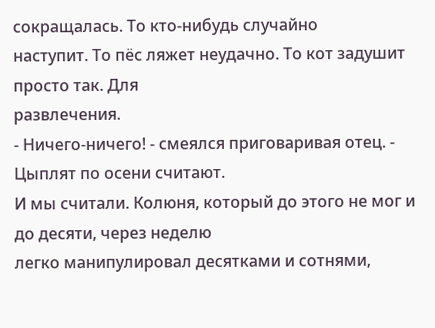сокращалась. То кто-нибудь случайно
наступит. То пёс ляжет неудачно. То кот задушит просто так. Для
развлечения.
- Ничего-ничего! - смеялся приговаривая отец. - Цыплят по осени считают.
И мы считали. Колюня, который до этого не мог и до десяти, через неделю
легко манипулировал десятками и сотнями,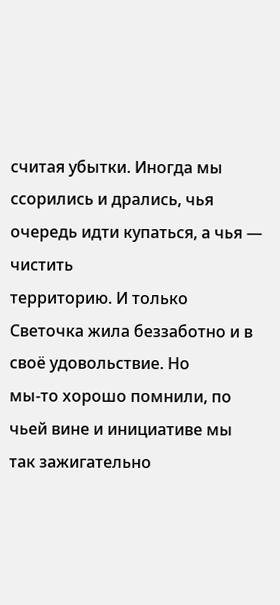считая убытки. Иногда мы
ссорились и дрались, чья очередь идти купаться, а чья — чистить
территорию. И только Светочка жила беззаботно и в своё удовольствие. Но
мы-то хорошо помнили, по чьей вине и инициативе мы так зажигательно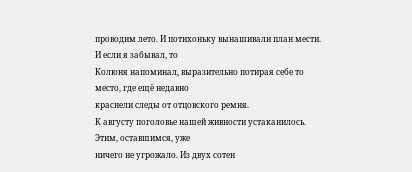проводим лето. И потихоньку вынашивали план мести. И если я забывал, то
Колюня напоминал, выразительно потирая себе то место, где ещё недавно
краснели следы от отцовского ремня.
К августу поголовье нашей живности устаканилось. Этим, оставшимся, уже
ничего не угрожало. Из двух сотен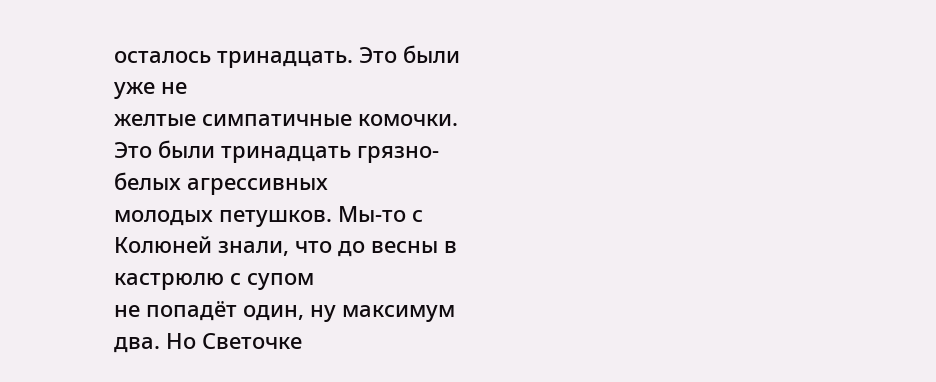осталось тринадцать. Это были уже не
желтые симпатичные комочки. Это были тринадцать грязно-белых агрессивных
молодых петушков. Мы-то с Колюней знали, что до весны в кастрюлю с супом
не попадёт один, ну максимум два. Но Светочке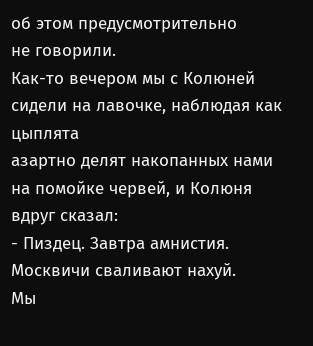об этом предусмотрительно
не говорили.
Как-то вечером мы с Колюней сидели на лавочке, наблюдая как цыплята
азартно делят накопанных нами на помойке червей, и Колюня вдруг сказал:
- Пиздец. Завтра амнистия. Москвичи сваливают нахуй.
Мы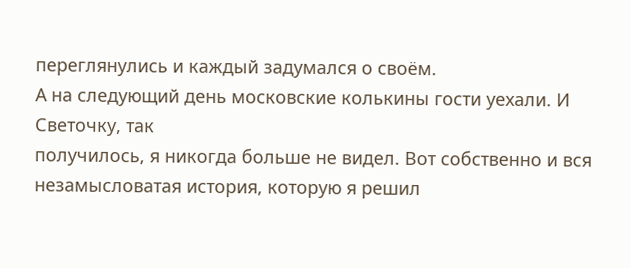переглянулись и каждый задумался о своём.
А на следующий день московские колькины гости уехали. И Светочку, так
получилось, я никогда больше не видел. Вот собственно и вся
незамысловатая история, которую я решил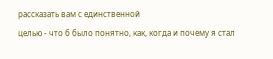рассказать вам с единственной
целью - что б было понятно, как, когда и почему я стал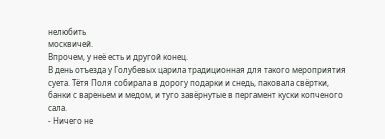нелюбить
москвичей.
Впрочем, у неё есть и другой конец.
В день отъезда у Голубевых царила традиционная для такого мероприятия
суета. Тётя Поля собирала в дорогу подарки и снедь, паковала свёртки,
банки с вареньем и медом, и туго завёрнутые в пергамент куски копченого
сала.
- Ничего не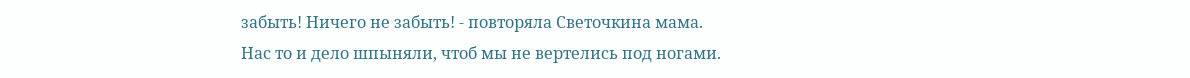забыть! Ничего не забыть! - повторяла Светочкина мама.
Нас то и дело шпыняли, чтоб мы не вертелись под ногами.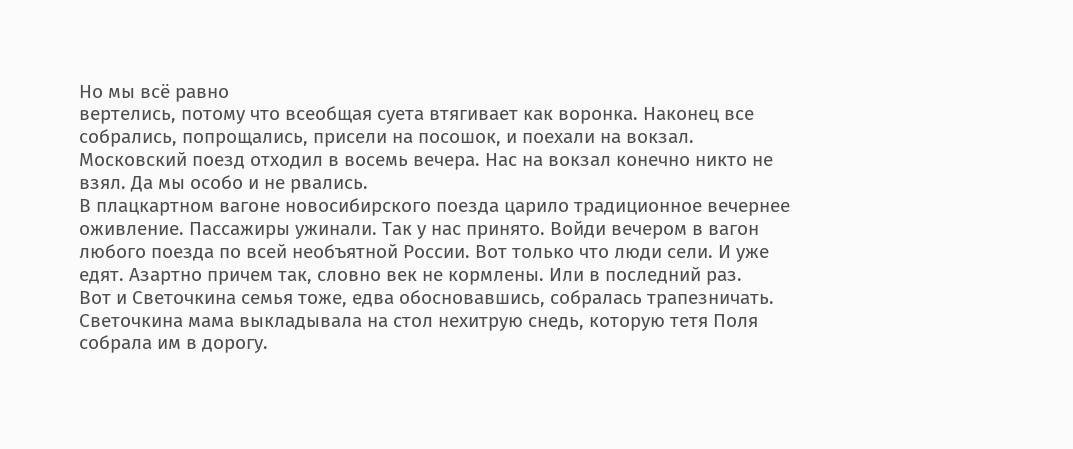Но мы всё равно
вертелись, потому что всеобщая суета втягивает как воронка. Наконец все
собрались, попрощались, присели на посошок, и поехали на вокзал.
Московский поезд отходил в восемь вечера. Нас на вокзал конечно никто не
взял. Да мы особо и не рвались.
В плацкартном вагоне новосибирского поезда царило традиционное вечернее
оживление. Пассажиры ужинали. Так у нас принято. Войди вечером в вагон
любого поезда по всей необъятной России. Вот только что люди сели. И уже
едят. Азартно причем так, словно век не кормлены. Или в последний раз.
Вот и Светочкина семья тоже, едва обосновавшись, собралась трапезничать.
Светочкина мама выкладывала на стол нехитрую снедь, которую тетя Поля
собрала им в дорогу.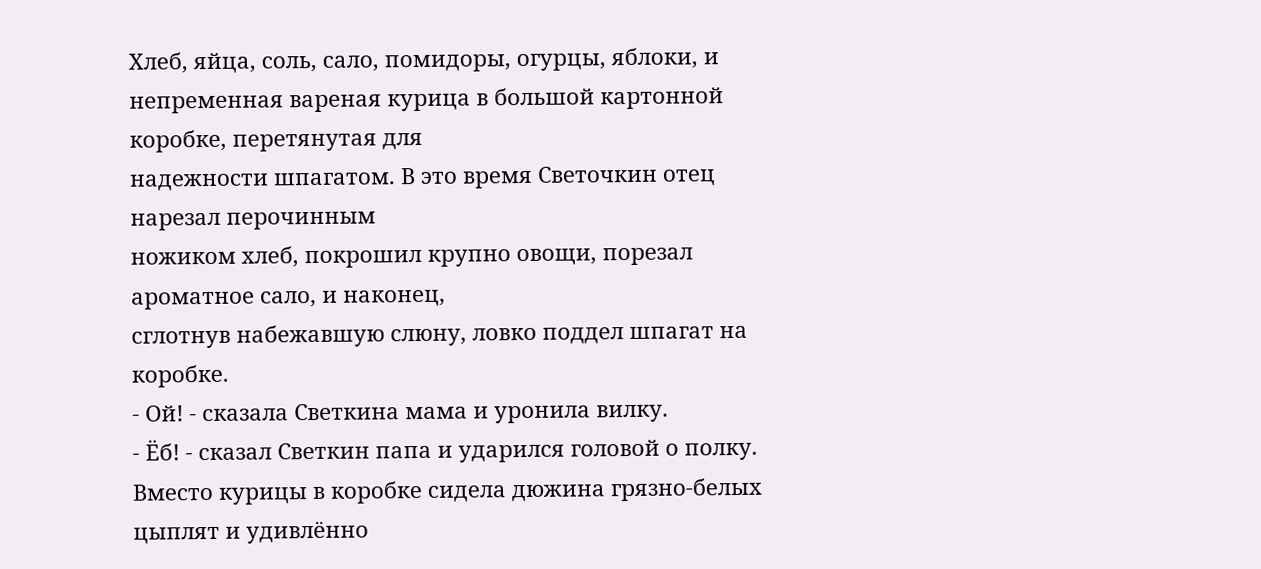Хлеб, яйца, соль, сало, помидоры, огурцы, яблоки, и
непременная вареная курица в большой картонной коробке, перетянутая для
надежности шпагатом. В это время Светочкин отец нарезал перочинным
ножиком хлеб, покрошил крупно овощи, порезал ароматное сало, и наконец,
сглотнув набежавшую слюну, ловко поддел шпагат на коробке.
- Ой! - сказала Светкина мама и уронила вилку.
- Ёб! - сказал Светкин папа и ударился головой о полку.
Вместо курицы в коробке сидела дюжина грязно-белых цыплят и удивлённо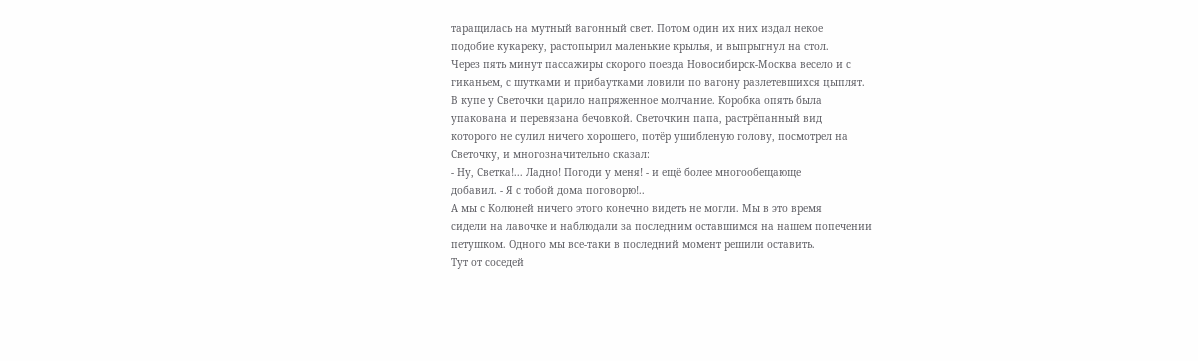таращилась на мутный вагонный свет. Потом один их них издал некое
подобие кукареку, растопырил маленькие крылья, и выпрыгнул на стол.
Через пять минут пассажиры скорого поезда Новосибирск-Москва весело и с
гиканьем, с шутками и прибаутками ловили по вагону разлетевшихся цыплят.
В купе у Светочки царило напряженное молчание. Коробка опять была
упакована и перевязана бечовкой. Светочкин папа, растрёпанный вид
которого не сулил ничего хорошего, потёр ушибленую голову, посмотрел на
Светочку, и многозначительно сказал:
- Ну, Светка!... Ладно! Погоди у меня! - и ещё более многообещающе
добавил. - Я с тобой дома поговорю!..
А мы с Колюней ничего этого конечно видеть не могли. Мы в это время
сидели на лавочке и наблюдали за последним оставшимся на нашем попечении
петушком. Одного мы все-таки в последний момент решили оставить.
Тут от соседей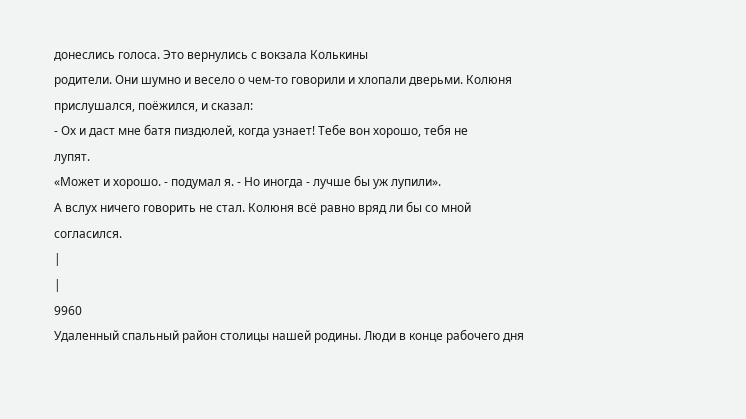донеслись голоса. Это вернулись с вокзала Колькины
родители. Они шумно и весело о чем-то говорили и хлопали дверьми. Колюня
прислушался, поёжился, и сказал:
- Ох и даст мне батя пиздюлей, когда узнает! Тебе вон хорошо, тебя не
лупят.
«Может и хорошо. - подумал я. - Но иногда - лучше бы уж лупили».
А вслух ничего говорить не стал. Колюня всё равно вряд ли бы со мной
согласился.
|
|
9960
Удаленный спальный район столицы нашей родины. Люди в конце рабочего дня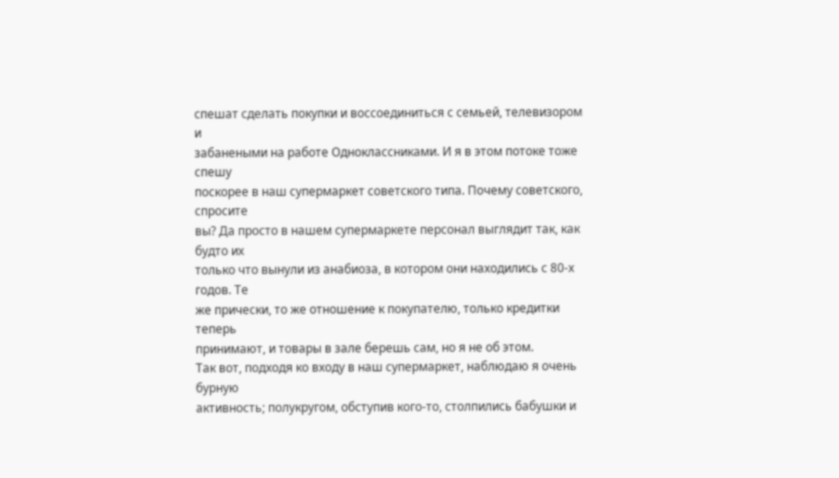спешат сделать покупки и воссоединиться с семьей, телевизором и
забанеными на работе Одноклассниками. И я в этом потоке тоже спешу
поскорее в наш супермаркет советского типа. Почему советского, спросите
вы? Да просто в нашем супермаркете персонал выглядит так, как будто их
только что вынули из анабиоза, в котором они находились с 80-х годов. Те
же прически, то же отношение к покупателю, только кредитки теперь
принимают, и товары в зале берешь сам, но я не об этом.
Так вот, подходя ко входу в наш супермаркет, наблюдаю я очень бурную
активность; полукругом, обступив кого-то, столпились бабушки и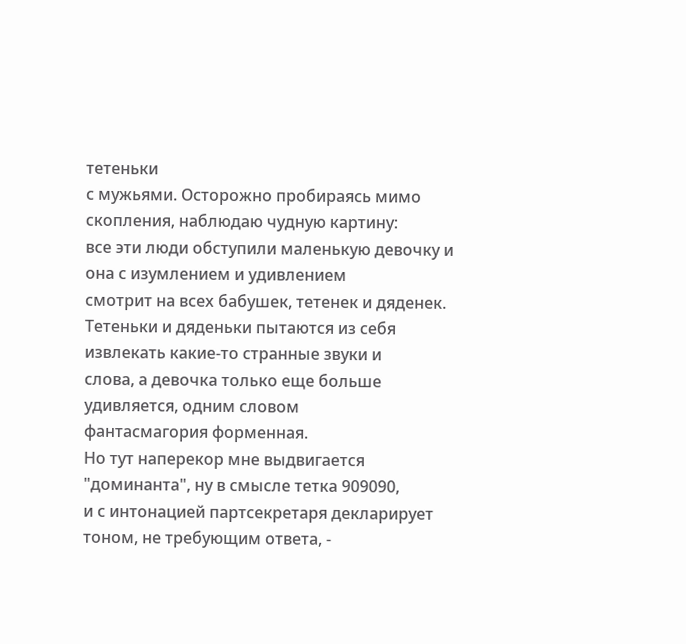тетеньки
с мужьями. Осторожно пробираясь мимо скопления, наблюдаю чудную картину:
все эти люди обступили маленькую девочку и она с изумлением и удивлением
смотрит на всех бабушек, тетенек и дяденек.
Тетеньки и дяденьки пытаются из себя извлекать какие-то странные звуки и
слова, а девочка только еще больше удивляется, одним словом
фантасмагория форменная.
Но тут наперекор мне выдвигается "доминанта", ну в смысле тетка 909090,
и с интонацией партсекретаря декларирует тоном, не требующим ответа, -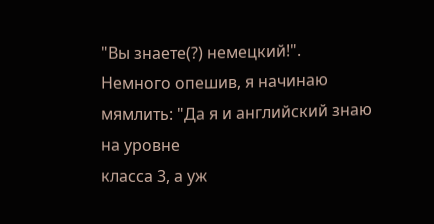"Вы знаете(?) немецкий!".
Немного опешив, я начинаю мямлить: "Да я и английский знаю на уровне
класса 3, а уж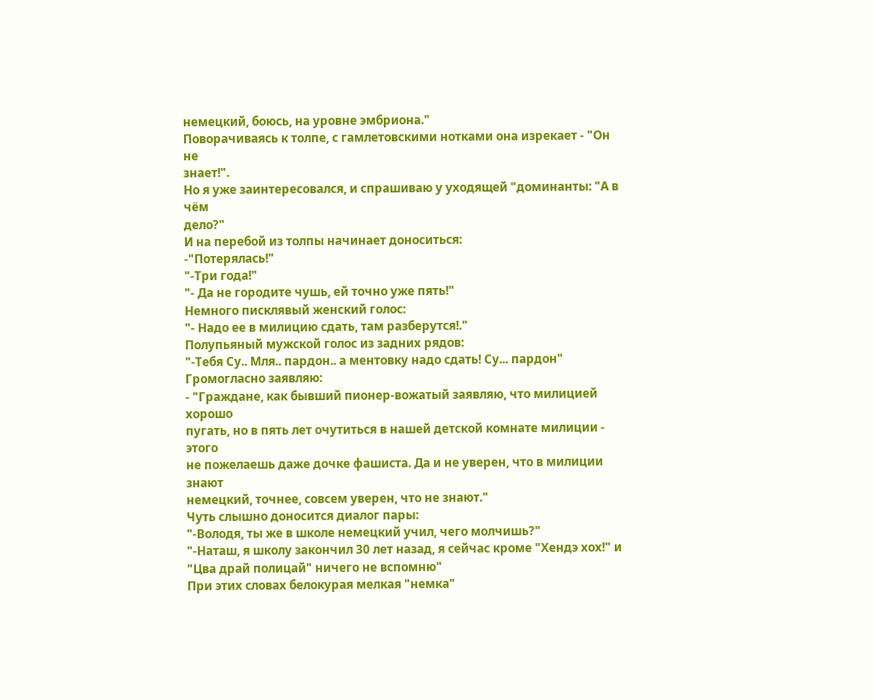немецкий, боюсь, на уровне эмбриона."
Поворачиваясь к толпе, с гамлетовскими нотками она изрекает - "Он не
знает!".
Но я уже заинтересовался, и спрашиваю у уходящей "доминанты: "А в чём
дело?"
И на перебой из толпы начинает доноситься:
-"Потерялась!"
"-Три года!"
"- Да не городите чушь, ей точно уже пять!"
Немного писклявый женский голос:
"- Надо ее в милицию сдать, там разберутся!."
Полупьяный мужской голос из задних рядов:
"-Тебя Су.. Мля.. пардон.. а ментовку надо сдать! Су... пардон"
Громогласно заявляю:
- "Граждане, как бывший пионер-вожатый заявляю, что милицией хорошо
пугать, но в пять лет очутиться в нашей детской комнате милиции - этого
не пожелаешь даже дочке фашиста. Да и не уверен, что в милиции знают
немецкий, точнее, совсем уверен, что не знают."
Чуть слышно доносится диалог пары:
"-Володя, ты же в школе немецкий учил, чего молчишь?"
"-Наташ, я школу закончил 30 лет назад, я сейчас кроме "Хендэ хох!" и
"Цва драй полицай" ничего не вспомню"
При этих словах белокурая мелкая "немка"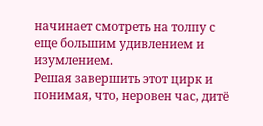начинает смотреть на толпу с
еще большим удивлением и изумлением.
Решая завершить этот цирк и понимая, что, неровен час, дитё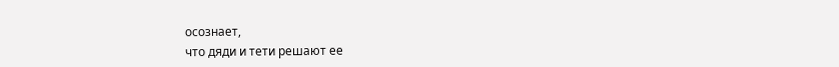осознает,
что дяди и тети решают ее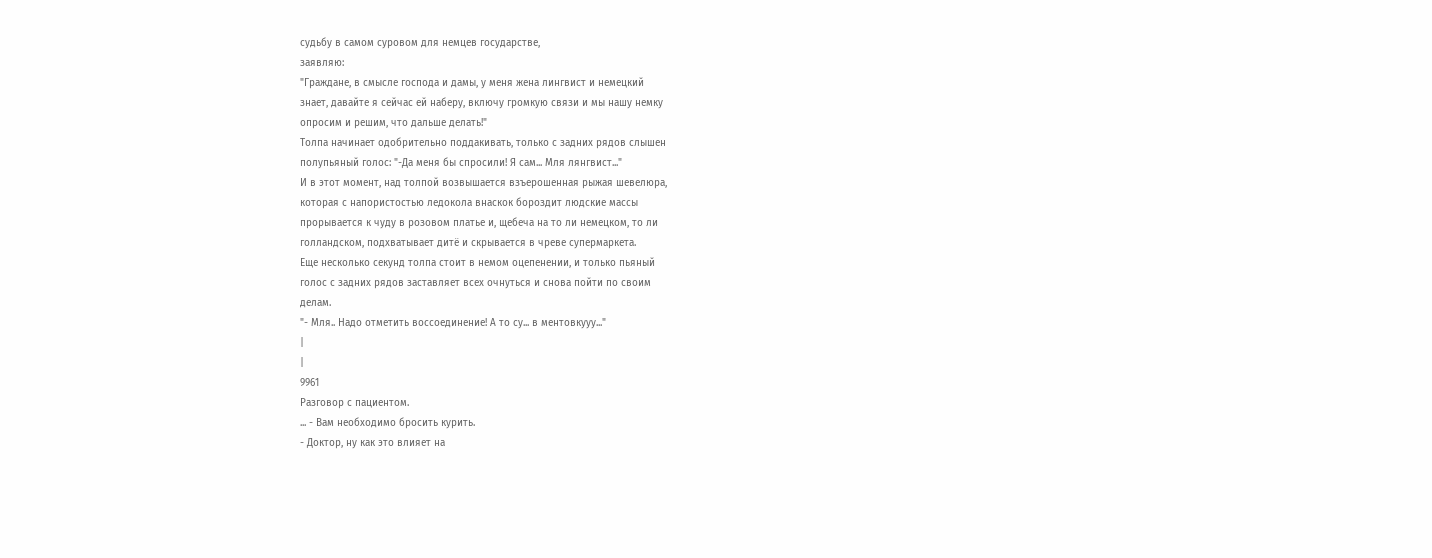судьбу в самом суровом для немцев государстве,
заявляю:
"Граждане, в смысле господа и дамы, у меня жена лингвист и немецкий
знает, давайте я сейчас ей наберу, включу громкую связи и мы нашу немку
опросим и решим, что дальше делать!"
Толпа начинает одобрительно поддакивать, только с задних рядов слышен
полупьяный голос: "-Да меня бы спросили! Я сам... Мля лянгвист..."
И в этот момент, над толпой возвышается взъерошенная рыжая шевелюра,
которая с напористостью ледокола внаскок бороздит людские массы
прорывается к чуду в розовом платье и, щебеча на то ли немецком, то ли
голландском, подхватывает дитё и скрывается в чреве супермаркета.
Еще несколько секунд толпа стоит в немом оцепенении, и только пьяный
голос с задних рядов заставляет всех очнуться и снова пойти по своим
делам.
"- Мля.. Надо отметить воссоединение! А то су... в ментовкууу..."
|
|
9961
Разговор с пациентом.
... - Вам необходимо бросить курить.
- Доктор, ну как это влияет на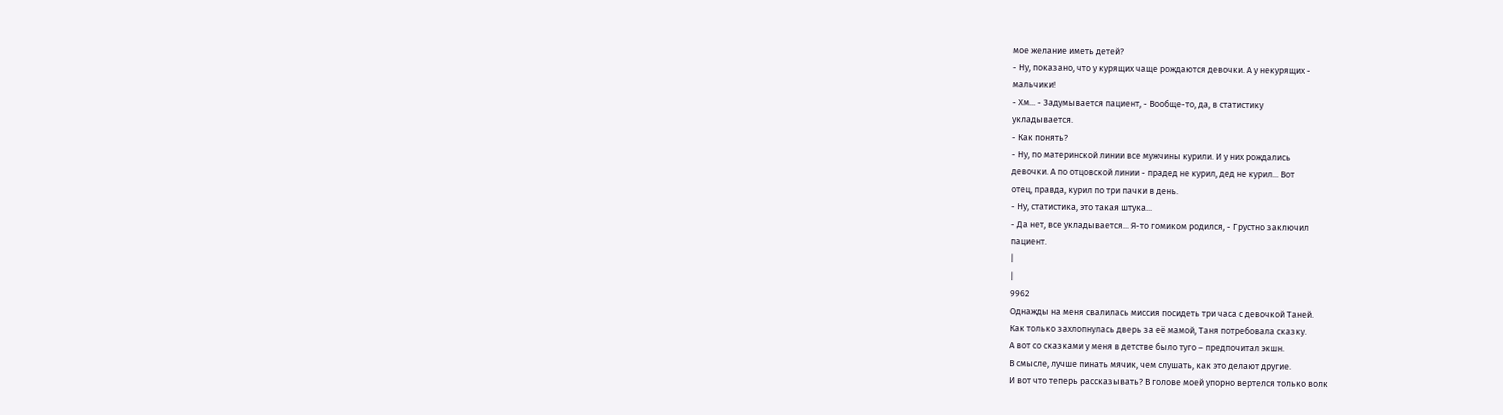мое желание иметь детей?
- Ну, показано, что у курящих чаще рождаются девочки. А у некурящих -
мальчики!
- Хм... - Задумывается пациент, - Вообще-то, да, в статистику
укладывается.
- Как понять?
- Ну, по материнской линии все мужчины курили. И у них рождались
девочки. А по отцовской линии - прадед не курил, дед не курил... Вот
отец, правда, курил по три пачки в день.
- Ну, статистика, это такая штука...
- Да нет, все укладывается... Я-то гомиком родился, - Грустно заключил
пациент.
|
|
9962
Однажды на меня свалилась миссия посидеть три часа с девочкой Таней.
Как только захлопнулась дверь за её мамой, Таня потребовала сказку.
А вот со сказками у меня в детстве было туго – предпочитал экшн.
В смысле, лучше пинать мячик, чем слушать, как это делают другие.
И вот что теперь рассказывать? В голове моей упорно вертелся только волк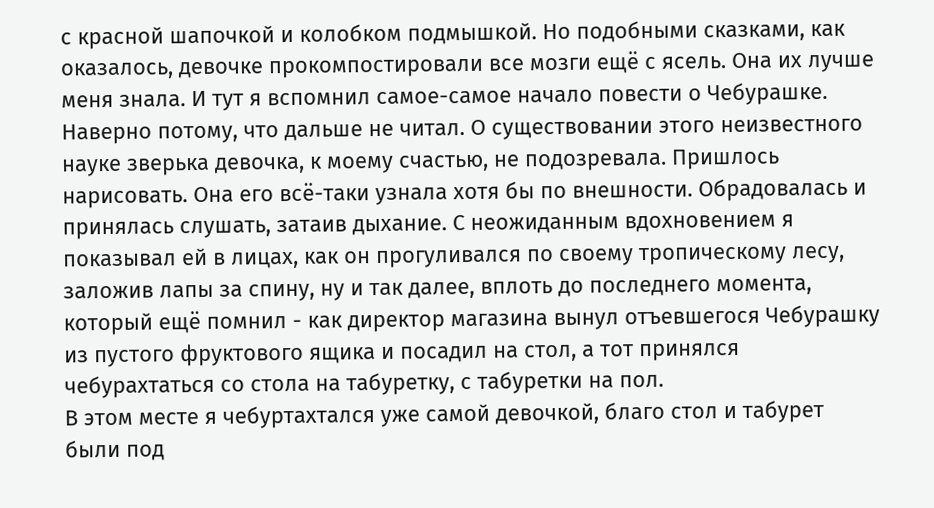с красной шапочкой и колобком подмышкой. Но подобными сказками, как
оказалось, девочке прокомпостировали все мозги ещё с ясель. Она их лучше
меня знала. И тут я вспомнил самое-самое начало повести о Чебурашке.
Наверно потому, что дальше не читал. О существовании этого неизвестного
науке зверька девочка, к моему счастью, не подозревала. Пришлось
нарисовать. Она его всё-таки узнала хотя бы по внешности. Обрадовалась и
принялась слушать, затаив дыхание. С неожиданным вдохновением я
показывал ей в лицах, как он прогуливался по своему тропическому лесу,
заложив лапы за спину, ну и так далее, вплоть до последнего момента,
который ещё помнил - как директор магазина вынул отъевшегося Чебурашку
из пустого фруктового ящика и посадил на стол, а тот принялся
чебурахтаться со стола на табуретку, с табуретки на пол.
В этом месте я чебуртахтался уже самой девочкой, благо стол и табурет
были под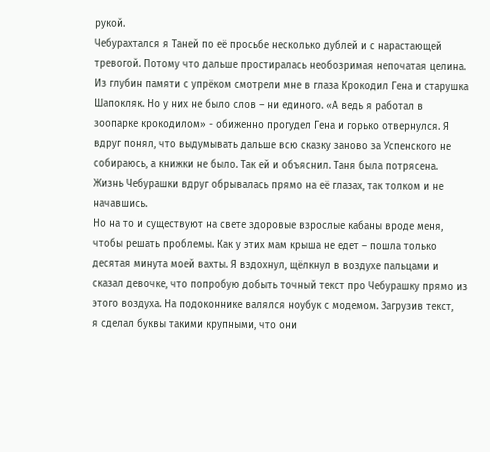рукой.
Чебурахтался я Таней по её просьбе несколько дублей и с нарастающей
тревогой. Потому что дальше простиралась необозримая непочатая целина.
Из глубин памяти с упрёком смотрели мне в глаза Крокодил Гена и старушка
Шапокляк. Но у них не было слов – ни единого. «А ведь я работал в
зоопарке крокодилом» - обиженно прогудел Гена и горько отвернулся. Я
вдруг понял, что выдумывать дальше всю сказку заново за Успенского не
собираюсь, а книжки не было. Так ей и объяснил. Таня была потрясена.
Жизнь Чебурашки вдруг обрывалась прямо на её глазах, так толком и не
начавшись.
Но на то и существуют на свете здоровые взрослые кабаны вроде меня,
чтобы решать проблемы. Как у этих мам крыша не едет – пошла только
десятая минута моей вахты. Я вздохнул, щёлкнул в воздухе пальцами и
сказал девочке, что попробую добыть точный текст про Чебурашку прямо из
этого воздуха. На подоконнике валялся ноубук с модемом. Загрузив текст,
я сделал буквы такими крупными, что они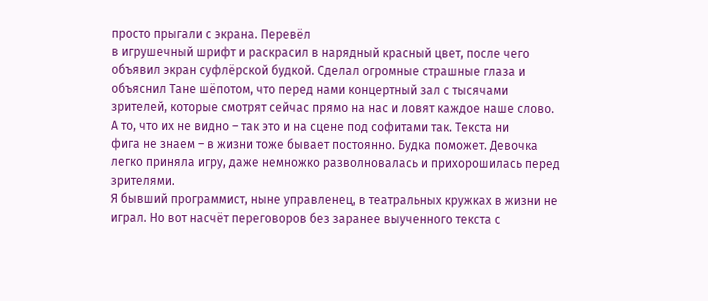просто прыгали с экрана. Перевёл
в игрушечный шрифт и раскрасил в нарядный красный цвет, после чего
объявил экран суфлёрской будкой. Сделал огромные страшные глаза и
объяснил Тане шёпотом, что перед нами концертный зал с тысячами
зрителей, которые смотрят сейчас прямо на нас и ловят каждое наше слово.
А то, что их не видно – так это и на сцене под софитами так. Текста ни
фига не знаем – в жизни тоже бывает постоянно. Будка поможет. Девочка
легко приняла игру, даже немножко разволновалась и прихорошилась перед
зрителями.
Я бывший программист, ныне управленец, в театральных кружках в жизни не
играл. Но вот насчёт переговоров без заранее выученного текста с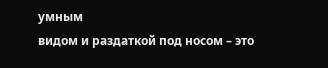умным
видом и раздаткой под носом – это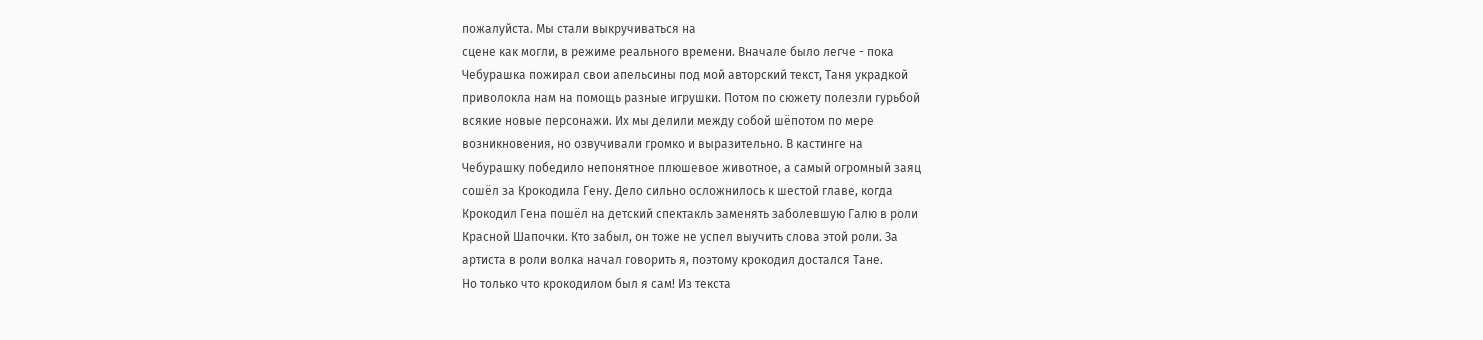пожалуйста. Мы стали выкручиваться на
сцене как могли, в режиме реального времени. Вначале было легче - пока
Чебурашка пожирал свои апельсины под мой авторский текст, Таня украдкой
приволокла нам на помощь разные игрушки. Потом по сюжету полезли гурьбой
всякие новые персонажи. Их мы делили между собой шёпотом по мере
возникновения, но озвучивали громко и выразительно. В кастинге на
Чебурашку победило непонятное плюшевое животное, а самый огромный заяц
сошёл за Крокодила Гену. Дело сильно осложнилось к шестой главе, когда
Крокодил Гена пошёл на детский спектакль заменять заболевшую Галю в роли
Красной Шапочки. Кто забыл, он тоже не успел выучить слова этой роли. За
артиста в роли волка начал говорить я, поэтому крокодил достался Тане.
Но только что крокодилом был я сам! Из текста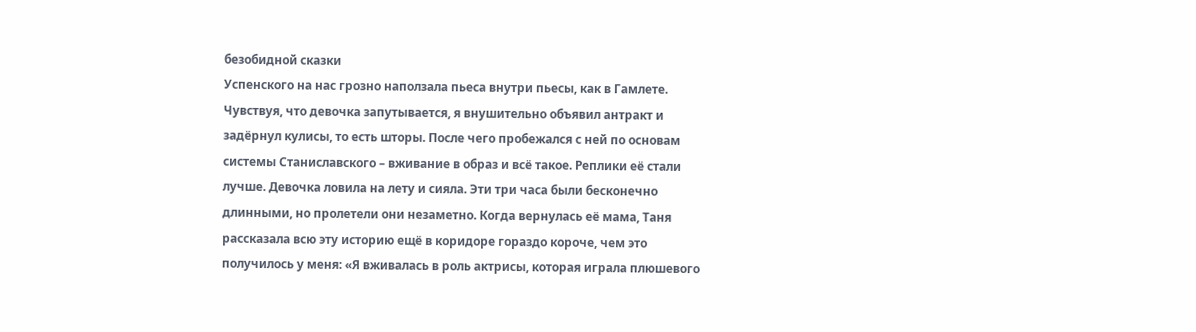безобидной сказки
Успенского на нас грозно наползала пьеса внутри пьесы, как в Гамлете.
Чувствуя, что девочка запутывается, я внушительно объявил антракт и
задёрнул кулисы, то есть шторы. После чего пробежался с ней по основам
системы Станиславского – вживание в образ и всё такое. Реплики её стали
лучше. Девочка ловила на лету и сияла. Эти три часа были бесконечно
длинными, но пролетели они незаметно. Когда вернулась её мама, Таня
рассказала всю эту историю ещё в коридоре гораздо короче, чем это
получилось у меня: «Я вживалась в роль актрисы, которая играла плюшевого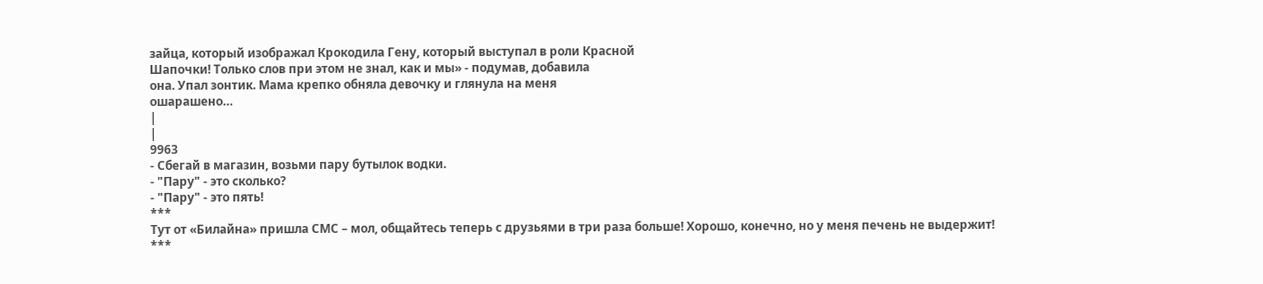зайца, который изображал Крокодила Гену, который выступал в роли Красной
Шапочки! Только слов при этом не знал, как и мы» - подумав, добавила
она. Упал зонтик. Мама крепко обняла девочку и глянула на меня
ошарашено…
|
|
9963
- Сбегай в магазин, возьми пару бутылок водки.
- "Пару" - это сколько?
- "Пару" - это пять!
***
Тут от «Билайна» пришла СМС – мол, общайтесь теперь с друзьями в три раза больше! Хорошо, конечно, но у меня печень не выдержит!
***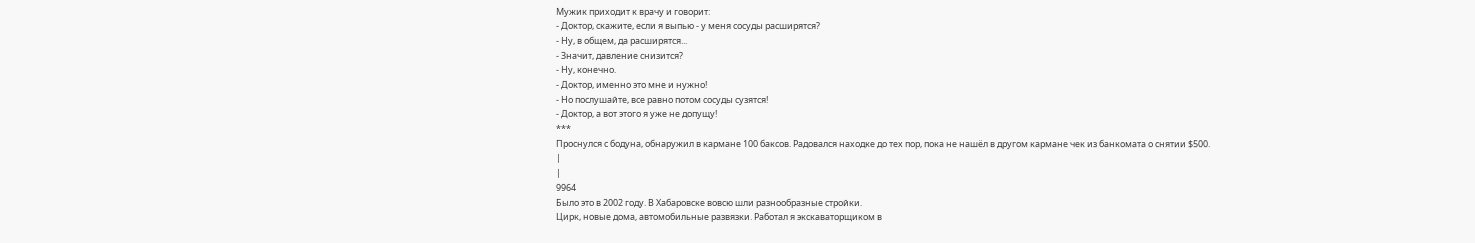Мужик приходит к врачу и говорит:
- Доктор, скажите, если я выпью - у меня сосуды расширятся?
- Ну, в общем, да расширятся...
- Значит, давление снизится?
- Ну, конечно.
- Доктор, именно это мне и нужно!
- Но послушайте, все равно потом сосуды сузятся!
- Доктор, а вот этого я уже не допущу!
***
Проснулся с бодуна, обнаружил в кармане 100 баксов. Радовался находке до тех пор, пока не нашёл в другом кармане чек из банкомата о снятии $500.
|
|
9964
Было это в 2002 году. В Хабаровске вовсю шли разнообразные стройки.
Цирк, новые дома, автомобильные развязки. Работал я экскаваторщиком в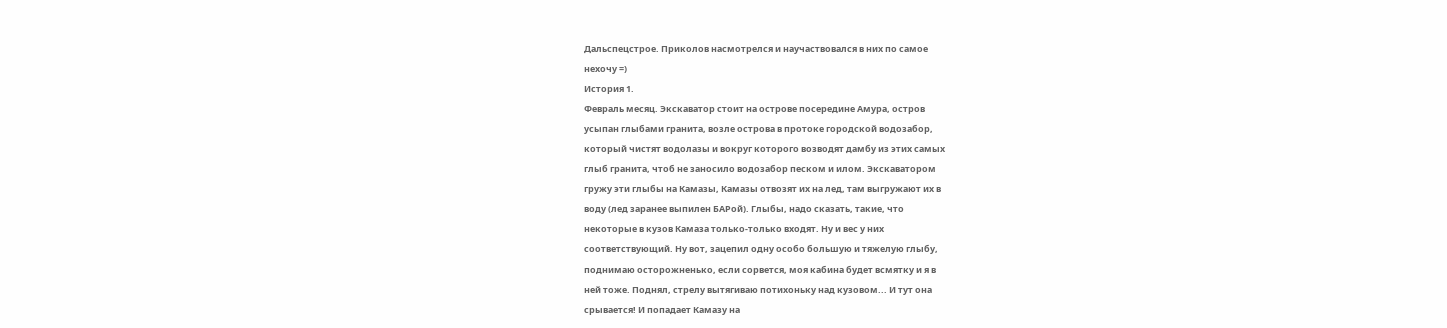Дальспецстрое. Приколов насмотрелся и научаствовался в них по самое
нехочу =)
История 1.
Февраль месяц. Экскаватор стоит на острове посередине Амура, остров
усыпан глыбами гранита, возле острова в протоке городской водозабор,
который чистят водолазы и вокруг которого возводят дамбу из этих самых
глыб гранита, чтоб не заносило водозабор песком и илом. Экскаватором
гружу эти глыбы на Камазы, Камазы отвозят их на лед, там выгружают их в
воду (лед заранее выпилен БАРой). Глыбы, надо сказать, такие, что
некоторые в кузов Камаза только-только входят. Ну и вес у них
соответствующий. Ну вот, зацепил одну особо большую и тяжелую глыбу,
поднимаю осторожненько, если сорвется, моя кабина будет всмятку и я в
ней тоже. Поднял, стрелу вытягиваю потихоньку над кузовом... И тут она
срывается! И попадает Камазу на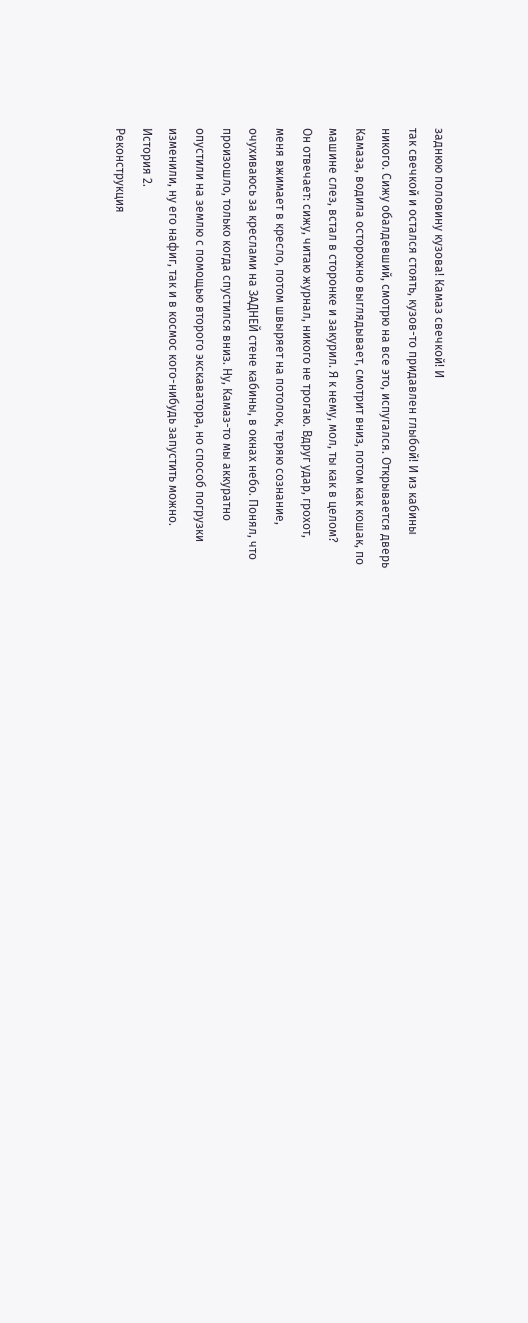заднюю половину кузова! Камаз свечкой! И
так свечкой и остался стоять, кузов-то придавлен глыбой! И из кабины
никого. Сижу обалдевший, смотрю на все это, испугался. Открывается дверь
Камаза, водила осторожно выглядывает, смотрит вниз, потом как кошак, по
машине слез, встал в сторонке и закурил. Я к нему, мол, ты как в целом?
Он отвечает: сижу, читаю журнал, никого не трогаю. Вдруг удар, грохот,
меня вжимает в кресло, потом швыряет на потолок, теряю сознание,
очухиваюсь за креслами на ЗАДНЕЙ стене кабины, в окнах небо. Понял, что
произошло, только когда спустился вниз. Ну, Камаз-то мы аккуратно
опустили на землю с помощью второго экскаватора, но способ погрузки
изменили, ну его нафиг, так и в космос кого-нибудь запустить можно.
История 2.
Реконструкция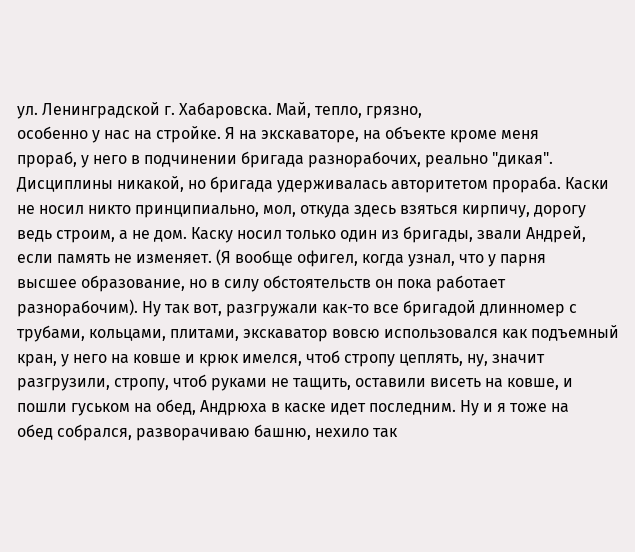ул. Ленинградской г. Хабаровска. Май, тепло, грязно,
особенно у нас на стройке. Я на экскаваторе, на объекте кроме меня
прораб, у него в подчинении бригада разнорабочих, реально "дикая".
Дисциплины никакой, но бригада удерживалась авторитетом прораба. Каски
не носил никто принципиально, мол, откуда здесь взяться кирпичу, дорогу
ведь строим, а не дом. Каску носил только один из бригады, звали Андрей,
если память не изменяет. (Я вообще офигел, когда узнал, что у парня
высшее образование, но в силу обстоятельств он пока работает
разнорабочим). Ну так вот, разгружали как-то все бригадой длинномер с
трубами, кольцами, плитами, экскаватор вовсю использовался как подъемный
кран, у него на ковше и крюк имелся, чтоб стропу цеплять, ну, значит
разгрузили, стропу, чтоб руками не тащить, оставили висеть на ковше, и
пошли гуськом на обед, Андрюха в каске идет последним. Ну и я тоже на
обед собрался, разворачиваю башню, нехило так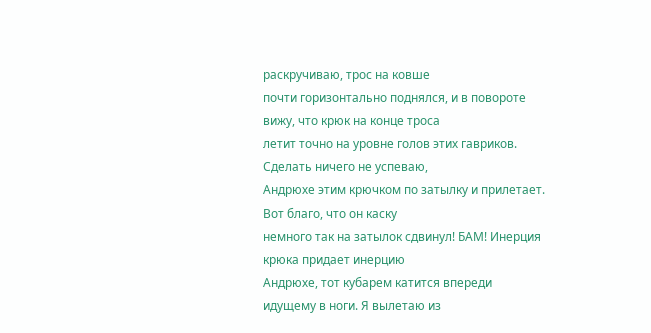раскручиваю, трос на ковше
почти горизонтально поднялся, и в повороте вижу, что крюк на конце троса
летит точно на уровне голов этих гавриков. Сделать ничего не успеваю,
Андрюхе этим крючком по затылку и прилетает. Вот благо, что он каску
немного так на затылок сдвинул! БАМ! Инерция крюка придает инерцию
Андрюхе, тот кубарем катится впереди идущему в ноги. Я вылетаю из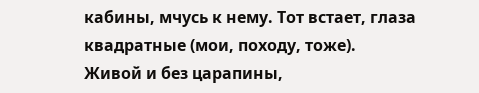кабины, мчусь к нему. Тот встает, глаза квадратные (мои, походу, тоже).
Живой и без царапины,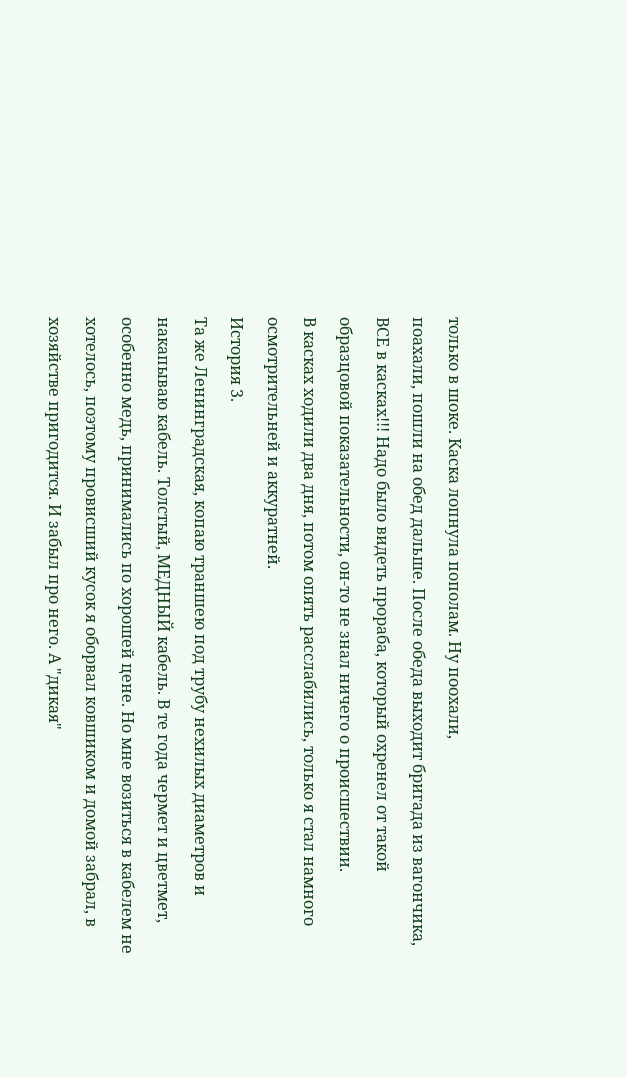только в шоке. Каска лопнула пополам. Ну поохали,
поахали, пошли на обед дальше. После обеда выходит бригада из вагончика,
ВСЕ в касках!!! Надо было видеть прораба, который охренел от такой
образцовой показательности, он-то не знал ничего о происшествии.
В касках ходили два дня, потом опять расслабились, только я стал намного
осмотрительней и аккуратней.
История 3.
Та же Ленинградская, копаю траншею под трубу нехилых диаметров и
накапываю кабель. Толстый, МЕДНЫЙ кабель. В те года чермет и цветмет,
особенно медь, принимались по хорошей цене. Но мне возиться в кабелем не
хотелось, поэтому провисший кусок я оборвал ковшиком и домой забрал, в
хозяйстве пригодится. И забыл про него. А "дикая"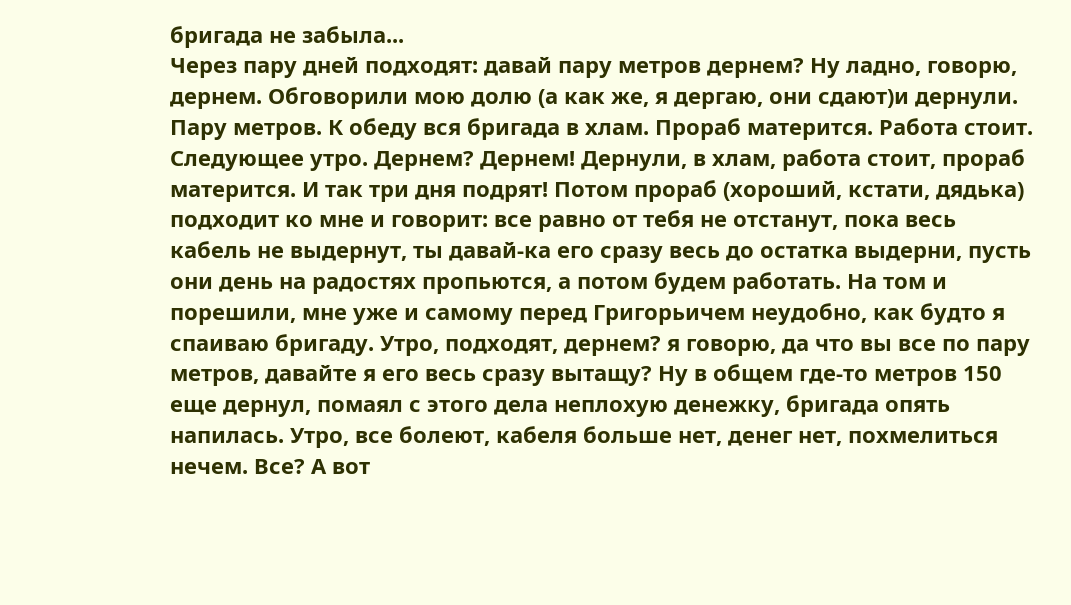бригада не забыла...
Через пару дней подходят: давай пару метров дернем? Ну ладно, говорю,
дернем. Обговорили мою долю (а как же, я дергаю, они сдают)и дернули.
Пару метров. К обеду вся бригада в хлам. Прораб матерится. Работа стоит.
Следующее утро. Дернем? Дернем! Дернули, в хлам, работа стоит, прораб
матерится. И так три дня подрят! Потом прораб (хороший, кстати, дядька)
подходит ко мне и говорит: все равно от тебя не отстанут, пока весь
кабель не выдернут, ты давай-ка его сразу весь до остатка выдерни, пусть
они день на радостях пропьются, а потом будем работать. На том и
порешили, мне уже и самому перед Григорьичем неудобно, как будто я
спаиваю бригаду. Утро, подходят, дернем? я говорю, да что вы все по пару
метров, давайте я его весь сразу вытащу? Ну в общем где-то метров 150
еще дернул, помаял с этого дела неплохую денежку, бригада опять
напилась. Утро, все болеют, кабеля больше нет, денег нет, похмелиться
нечем. Все? А вот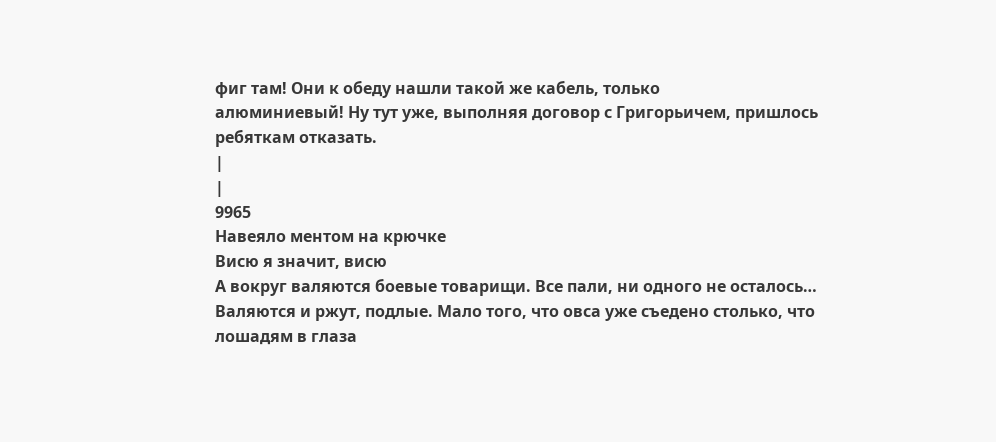фиг там! Они к обеду нашли такой же кабель, только
алюминиевый! Ну тут уже, выполняя договор с Григорьичем, пришлось
ребяткам отказать.
|
|
9965
Навеяло ментом на крючке
Висю я значит, висю
А вокруг валяются боевые товарищи. Все пали, ни одного не осталось…
Валяются и ржут, подлые. Мало того, что овса уже съедено столько, что
лошадям в глаза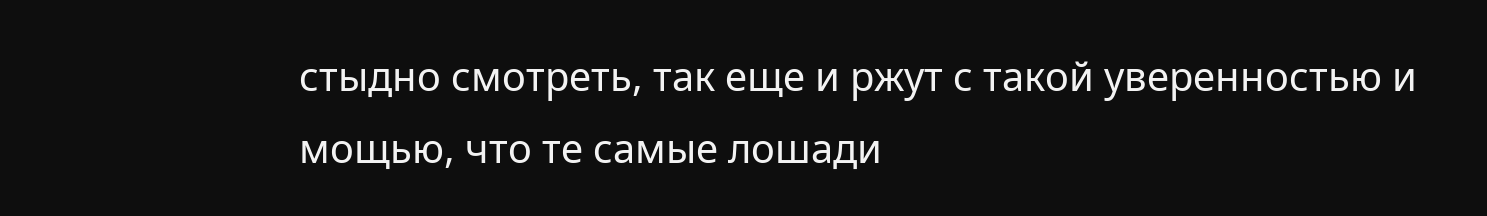стыдно смотреть, так еще и ржут с такой уверенностью и
мощью, что те самые лошади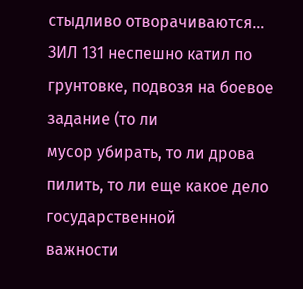стыдливо отворачиваются…
ЗИЛ 131 неспешно катил по грунтовке, подвозя на боевое задание (то ли
мусор убирать, то ли дрова пилить, то ли еще какое дело государственной
важности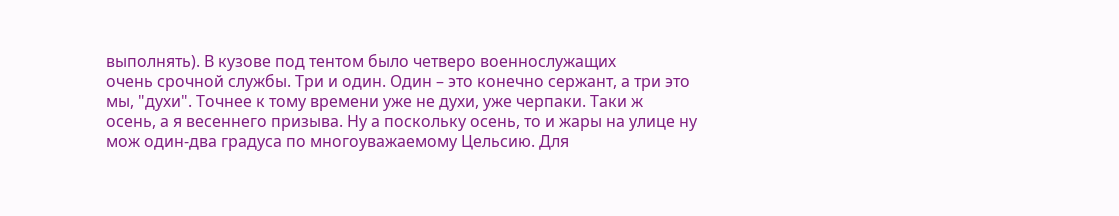выполнять). В кузове под тентом было четверо военнослужащих
очень срочной службы. Три и один. Один – это конечно сержант, а три это
мы, "духи". Точнее к тому времени уже не духи, уже черпаки. Таки ж
осень, а я весеннего призыва. Ну а поскольку осень, то и жары на улице ну
мож один-два градуса по многоуважаемому Цельсию. Для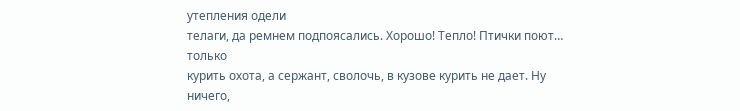утепления одели
телаги, да ремнем подпоясались. Хорошо! Тепло! Птички поют… только
курить охота, а сержант, сволочь, в кузове курить не дает. Ну ничего,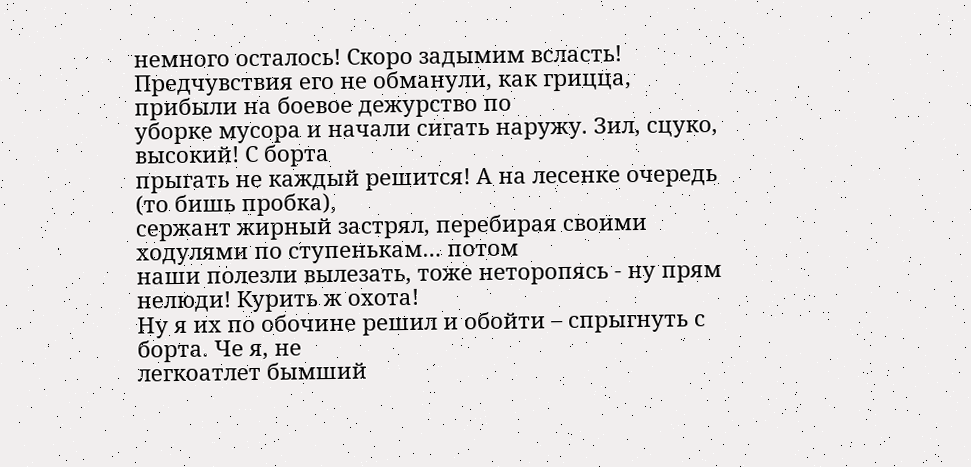немного осталось! Скоро задымим всласть!
Предчувствия его не обманули, как грицца, прибыли на боевое дежурство по
уборке мусора и начали сигать наружу. Зил, сцуко, высокий! С борта
прыгать не каждый решится! А на лесенке очередь (то бишь пробка),
сержант жирный застрял, перебирая своими ходулями по ступенькам… потом
наши полезли вылезать, тоже неторопясь - ну прям нелюди! Курить ж охота!
Ну я их по обочине решил и обойти – спрыгнуть с борта. Че я, не
легкоатлет бымший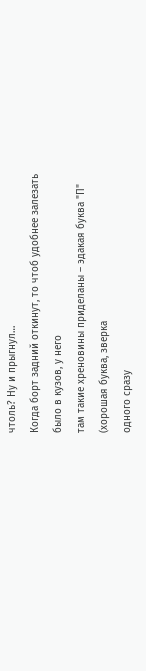чтоль? Ну и прыгнул…
Когда борт задний откинут, то чтоб удобнее залезать было в кузов, у него
там такие хреновины приделаны – эдакая буква "П" (хорошая буква, зверка
одного сразу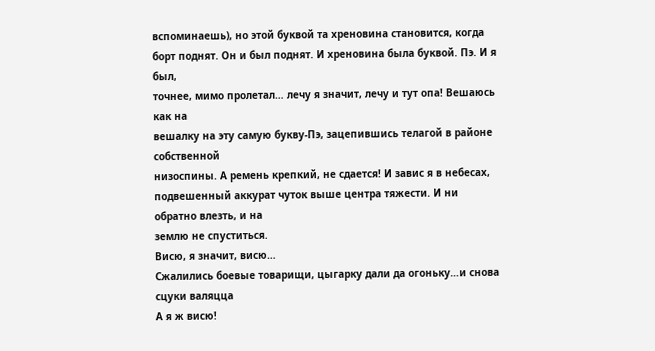вспоминаешь), но этой буквой та хреновина становится, когда
борт поднят. Он и был поднят. И хреновина была буквой. Пэ. И я был,
точнее, мимо пролетал… лечу я значит, лечу и тут опа! Вешаюсь как на
вешалку на эту самую букву-Пэ, зацепившись телагой в районе собственной
низоспины. А ремень крепкий, не сдается! И завис я в небесах,
подвешенный аккурат чуток выше центра тяжести. И ни обратно влезть, и на
землю не спуститься.
Висю, я значит, висю…
Сжалились боевые товарищи, цыгарку дали да огоньку…и снова сцуки валяцца
А я ж висю!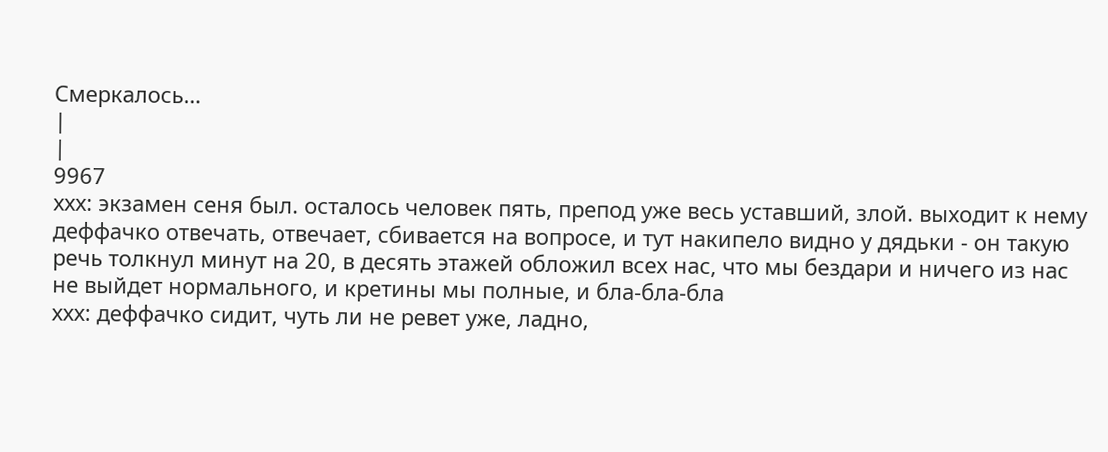Смеркалось…
|
|
9967
ххх: экзамен сеня был. осталось человек пять, препод уже весь уставший, злой. выходит к нему деффачко отвечать, отвечает, сбивается на вопросе, и тут накипело видно у дядьки - он такую речь толкнул минут на 20, в десять этажей обложил всех нас, что мы бездари и ничего из нас не выйдет нормального, и кретины мы полные, и бла-бла-бла
ххх: деффачко сидит, чуть ли не ревет уже, ладно,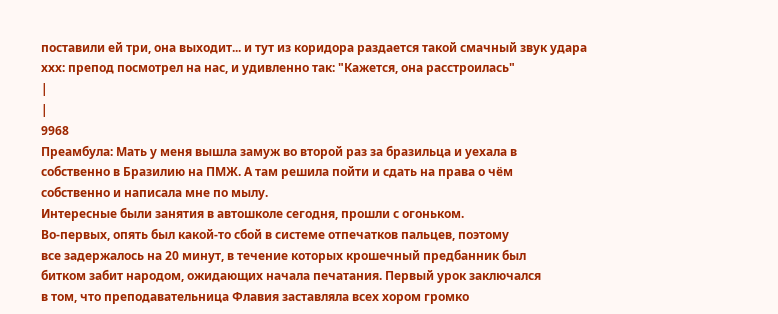поставили ей три, она выходит... и тут из коридора раздается такой смачный звук удара
ххх: препод посмотрел на нас, и удивленно так: "Кажется, она расстроилась"
|
|
9968
Преамбула: Мать у меня вышла замуж во второй раз за бразильца и уехала в
собственно в Бразилию на ПМЖ. А там решила пойти и сдать на права о чём
собственно и написала мне по мылу.
Интересные были занятия в автошколе сегодня, прошли с огоньком.
Во-первых, опять был какой-то сбой в системе отпечатков пальцев, поэтому
все задержалось на 20 минут, в течение которых крошечный предбанник был
битком забит народом, ожидающих начала печатания. Первый урок заключался
в том, что преподавательница Флавия заставляла всех хором громко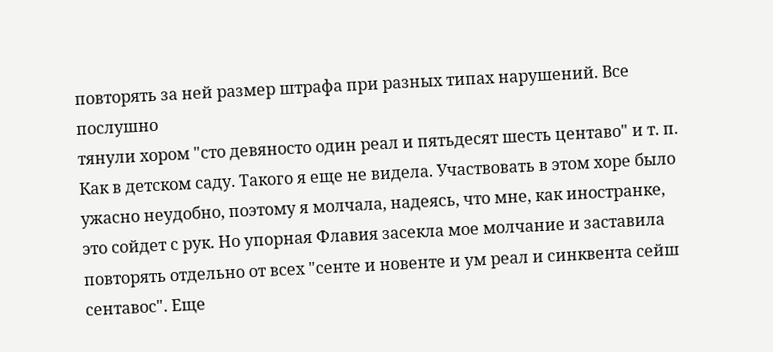повторять за ней размер штрафа при разных типах нарушений. Все послушно
тянули хором "сто девяносто один реал и пятьдесят шесть центаво" и т. п.
Как в детском саду. Такого я еще не видела. Участвовать в этом хоре было
ужасно неудобно, поэтому я молчала, надеясь, что мне, как иностранке,
это сойдет с рук. Но упорная Флавия засекла мое молчание и заставила
повторять отдельно от всех "сенте и новенте и ум реал и синквента сейш
сентавос". Еще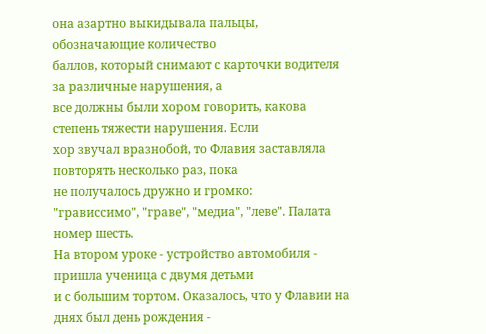она азартно выкидывала пальцы, обозначающие количество
баллов, который снимают с карточки водителя за различные нарушения, а
все должны были хором говорить, какова степень тяжести нарушения. Если
хор звучал вразнобой, то Флавия заставляла повторять несколько раз, пока
не получалось дружно и громко:
"грависсимо", "граве", "медиа", "леве". Палата номер шесть.
На втором уроке - устройство автомобиля - пришла ученица с двумя детьми
и с большим тортом. Оказалось, что у Флавии на днях был день рождения -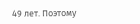49 лет. Поэтому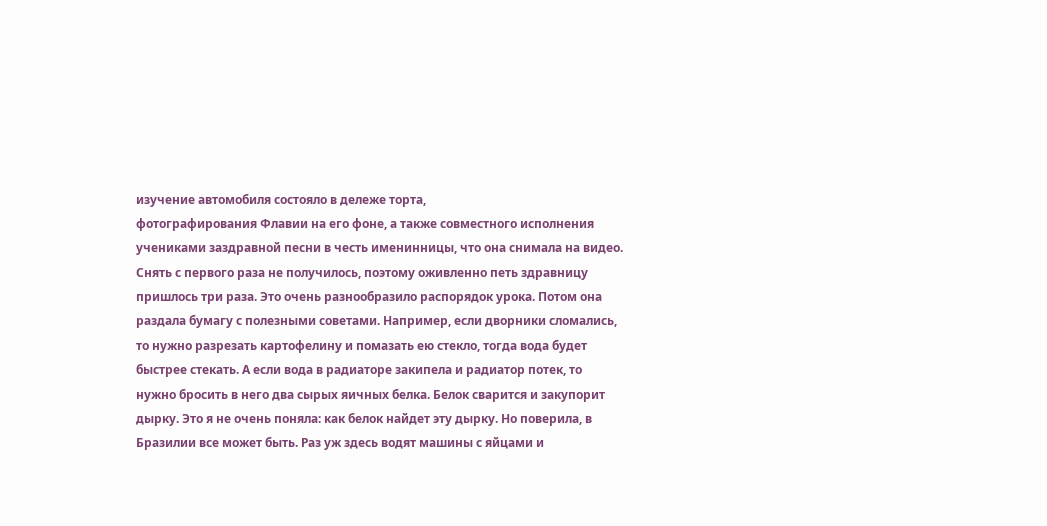изучение автомобиля состояло в дележе торта,
фотографирования Флавии на его фоне, а также совместного исполнения
учениками заздравной песни в честь именинницы, что она снимала на видео.
Снять с первого раза не получилось, поэтому оживленно петь здравницу
пришлось три раза. Это очень разнообразило распорядок урока. Потом она
раздала бумагу с полезными советами. Например, если дворники сломались,
то нужно разрезать картофелину и помазать ею стекло, тогда вода будет
быстрее стекать. А если вода в радиаторе закипела и радиатор потек, то
нужно бросить в него два сырых яичных белка. Белок сварится и закупорит
дырку. Это я не очень поняла: как белок найдет эту дырку. Но поверила, в
Бразилии все может быть. Раз уж здесь водят машины с яйцами и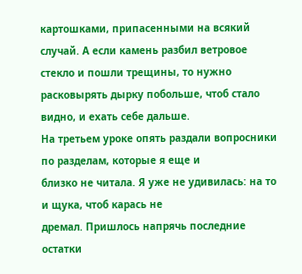картошками, припасенными на всякий случай. А если камень разбил ветровое
стекло и пошли трещины, то нужно расковырять дырку побольше, чтоб стало
видно, и ехать себе дальше.
На третьем уроке опять раздали вопросники по разделам, которые я еще и
близко не читала. Я уже не удивилась: на то и щука, чтоб карась не
дремал. Пришлось напрячь последние остатки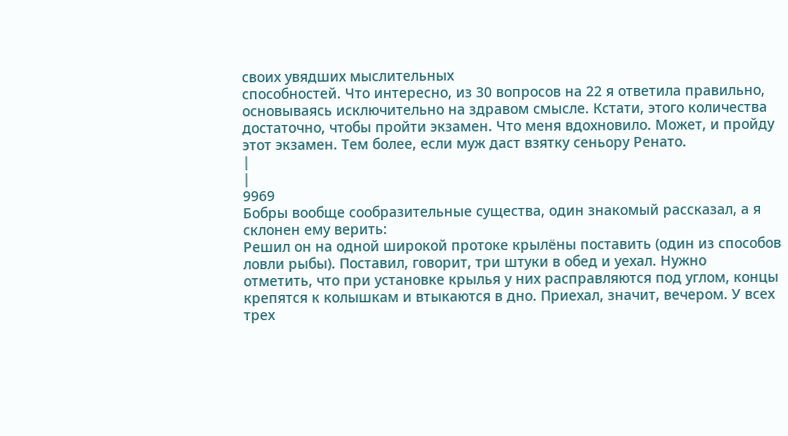своих увядших мыслительных
способностей. Что интересно, из 30 вопросов на 22 я ответила правильно,
основываясь исключительно на здравом смысле. Кстати, этого количества
достаточно, чтобы пройти экзамен. Что меня вдохновило. Может, и пройду
этот экзамен. Тем более, если муж даст взятку сеньору Ренато.
|
|
9969
Бобры вообще сообразительные существа, один знакомый рассказал, а я
склонен ему верить:
Решил он на одной широкой протоке крылёны поставить (один из способов
ловли рыбы). Поставил, говорит, три штуки в обед и уехал. Нужно
отметить, что при установке крылья у них расправляются под углом, концы
крепятся к колышкам и втыкаются в дно. Приехал, значит, вечером. У всех
трех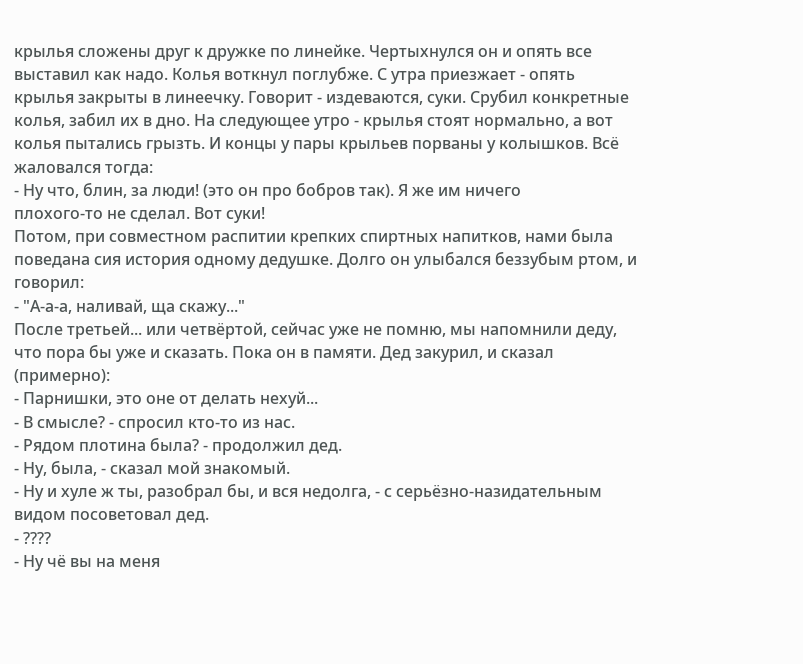крылья сложены друг к дружке по линейке. Чертыхнулся он и опять все
выставил как надо. Колья воткнул поглубже. С утра приезжает - опять
крылья закрыты в линеечку. Говорит - издеваются, суки. Срубил конкретные
колья, забил их в дно. На следующее утро - крылья стоят нормально, а вот
колья пытались грызть. И концы у пары крыльев порваны у колышков. Всё
жаловался тогда:
- Ну что, блин, за люди! (это он про бобров так). Я же им ничего
плохого-то не сделал. Вот суки!
Потом, при совместном распитии крепких спиртных напитков, нами была
поведана сия история одному дедушке. Долго он улыбался беззубым ртом, и
говорил:
- "А-а-а, наливай, ща скажу..."
После третьей... или четвёртой, сейчас уже не помню, мы напомнили деду,
что пора бы уже и сказать. Пока он в памяти. Дед закурил, и сказал
(примерно):
- Парнишки, это оне от делать нехуй...
- В смысле? - спросил кто-то из нас.
- Рядом плотина была? - продолжил дед.
- Ну, была, - сказал мой знакомый.
- Ну и хуле ж ты, разобрал бы, и вся недолга, - с серьёзно-назидательным
видом посоветовал дед.
- ????
- Ну чё вы на меня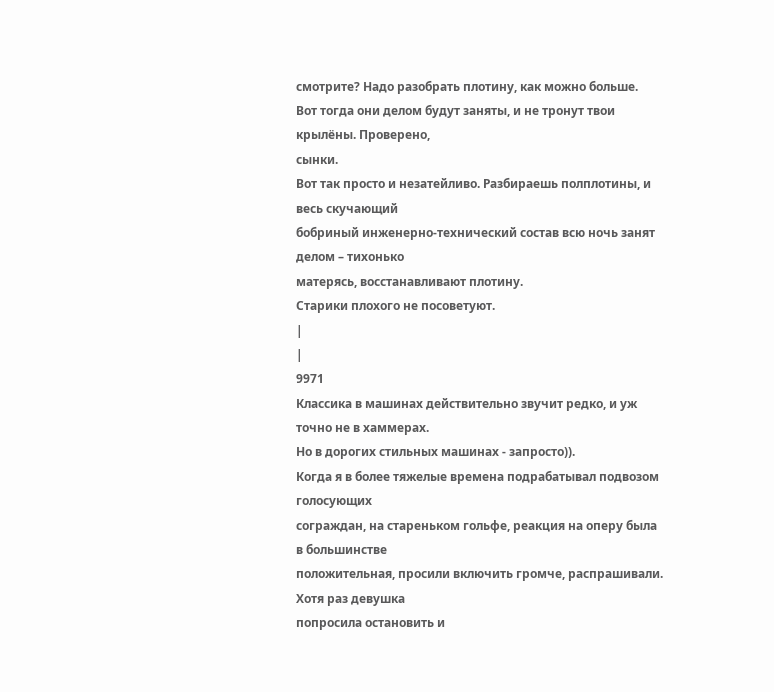смотрите? Надо разобрать плотину, как можно больше.
Вот тогда они делом будут заняты, и не тронут твои крылёны. Проверено,
сынки.
Вот так просто и незатейливо. Разбираешь полплотины, и весь скучающий
бобриный инженерно-технический состав всю ночь занят делом – тихонько
матерясь, восстанавливают плотину.
Старики плохого не посоветуют.
|
|
9971
Классика в машинах действительно звучит редко, и уж точно не в хаммерах.
Но в дорогих стильных машинах - запросто)).
Когда я в более тяжелые времена подрабатывал подвозом голосующих
сограждан, на стареньком гольфе, реакция на оперу была в большинстве
положительная, просили включить громче, распрашивали. Хотя раз девушка
попросила остановить и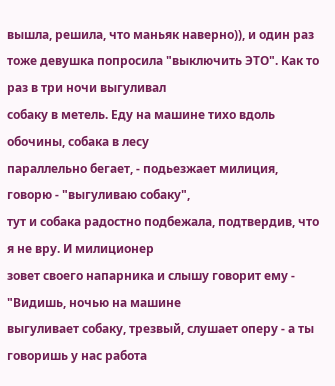вышла, решила, что маньяк наверно)), и один раз
тоже девушка попросила "выключить ЭТО". Как то раз в три ночи выгуливал
собаку в метель. Еду на машине тихо вдоль обочины, собака в лесу
параллельно бегает, - подьезжает милиция, говорю - "выгуливаю собаку",
тут и собака радостно подбежала, подтвердив, что я не вру. И милиционер
зовет своего напарника и слышу говорит ему - "Видишь, ночью на машине
выгуливает собаку, трезвый, слушает оперу - а ты говоришь у нас работа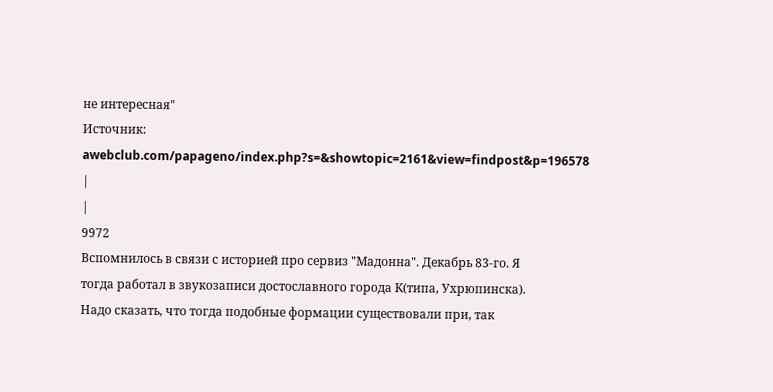не интересная"
Источник:
awebclub.com/papageno/index.php?s=&showtopic=2161&view=findpost&p=196578
|
|
9972
Вспомнилось в связи с историей про сервиз "Мадонна". Декабрь 83-го. Я
тогда работал в звукозаписи достославного города К(типа, Ухрюпинска).
Надо сказать, что тогда подобные формации существовали при, так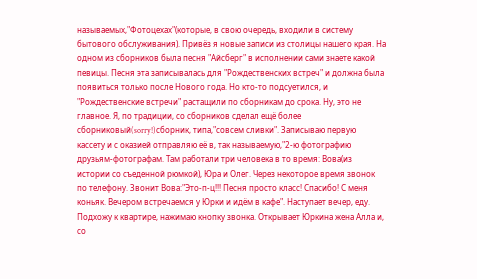называемых,"Фотоцехах"(которые, в свою очередь, входили в систему
бытового обслуживания). Привёз я новые записи из столицы нашего края. На
одном из сборников была песня "Айсберг" в исполнении сами знаете какой
певицы. Песня эта записывалась для "Рождественских встреч" и должна была
появиться только после Нового года. Но кто-то подсуетился, и
"Рождественские встречи" растащили по сборникам до срока. Ну, это не
главное. Я, по традиции, со сборников сделал ещё более
сборниковый(sorry!)сборник, типа,"совсем сливки". Записываю первую
кассету и с оказией отправляю её в, так называемую,"2-ю фотографию
друзьям-фотографам. Там работали три человека в то время: Вова(из
истории со съеденной рюмкой), Юра и Олег. Через некоторое время звонок
по телефону. Звонит Вова:"Это-п-ц!!! Песня просто класс! Спасибо! С меня
коньяк. Вечером встречаемся у Юрки и идём в кафе". Наступает вечер, еду.
Подхожу к квартире, нажимаю кнопку звонка. Открывает Юркина жена Алла и,
со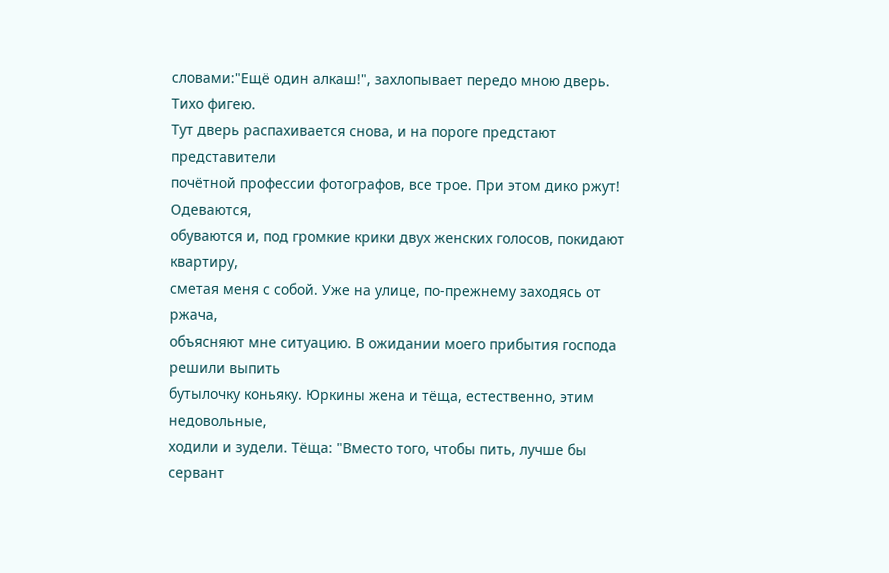словами:"Ещё один алкаш!", захлопывает передо мною дверь. Тихо фигею.
Тут дверь распахивается снова, и на пороге предстают представители
почётной профессии фотографов, все трое. При этом дико ржут! Одеваются,
обуваются и, под громкие крики двух женских голосов, покидают квартиру,
сметая меня с собой. Уже на улице, по-прежнему заходясь от ржача,
объясняют мне ситуацию. В ожидании моего прибытия господа решили выпить
бутылочку коньяку. Юркины жена и тёща, естественно, этим недовольные,
ходили и зудели. Тёща: "Вместо того, чтобы пить, лучше бы сервант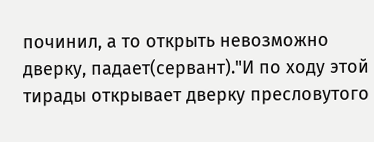починил, а то открыть невозможно дверку, падает(сервант)."И по ходу этой
тирады открывает дверку пресловутого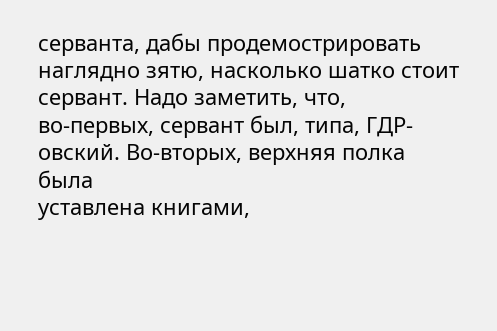серванта, дабы продемострировать
наглядно зятю, насколько шатко стоит сервант. Надо заметить, что,
во-первых, сервант был, типа, ГДР-овский. Во-вторых, верхняя полка была
уставлена книгами,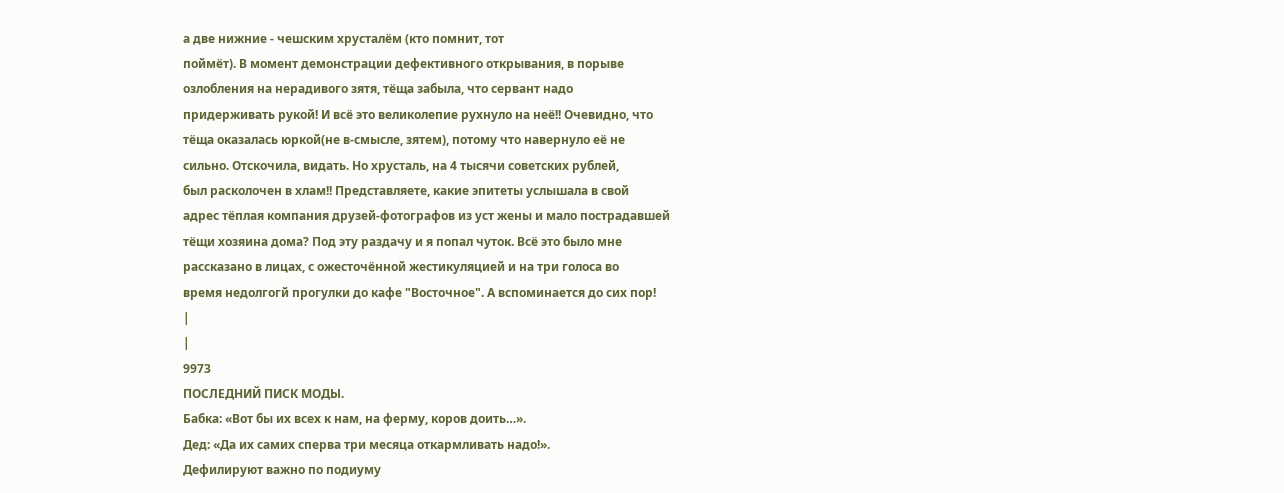а две нижние - чешским хрусталём (кто помнит, тот
поймёт). В момент демонстрации дефективного открывания, в порыве
озлобления на нерадивого зятя, тёща забыла, что сервант надо
придерживать рукой! И всё это великолепие рухнуло на неё!! Очевидно, что
тёща оказалась юркой(не в-смысле, зятем), потому что навернуло её не
сильно. Отскочила, видать. Но хрусталь, на 4 тысячи советских рублей,
был расколочен в хлам!! Представляете, какие эпитеты услышала в свой
адрес тёплая компания друзей-фотографов из уст жены и мало пострадавшей
тёщи хозяина дома? Под эту раздачу и я попал чуток. Всё это было мне
рассказано в лицах, с ожесточённой жестикуляцией и на три голоса во
время недолгогй прогулки до кафе "Восточное". А вспоминается до сих пор!
|
|
9973
ПОСЛЕДНИЙ ПИСК МОДЫ.
Бабка: «Вот бы их всех к нам, на ферму, коров доить…».
Дед: «Да их самих сперва три месяца откармливать надо!».
Дефилируют важно по подиуму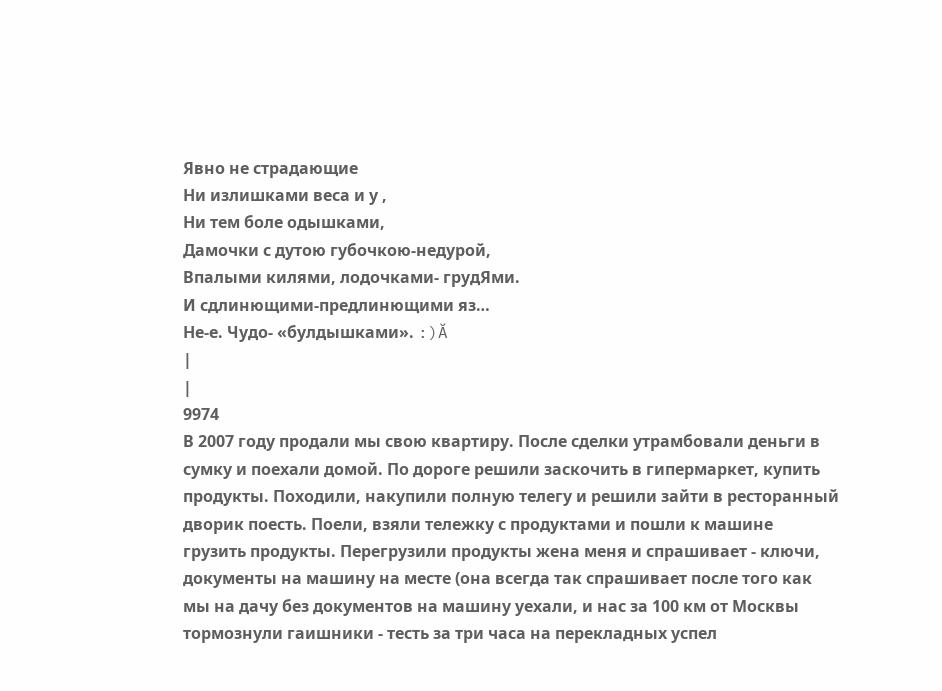Явно не страдающие
Ни излишками веса и у ,
Ни тем боле одышками,
Дамочки с дутою губочкою-недурой,
Впалыми килями, лодочками- грудЯми.
И сдлинющими-предлинющими яз…
Не-е. Чудо- «булдышками». :)Ă
|
|
9974
В 2007 году продали мы свою квартиру. После сделки утрамбовали деньги в
сумку и поехали домой. По дороге решили заскочить в гипермаркет, купить
продукты. Походили, накупили полную телегу и решили зайти в ресторанный
дворик поесть. Поели, взяли тележку с продуктами и пошли к машине
грузить продукты. Перегрузили продукты жена меня и спрашивает - ключи,
документы на машину на месте (она всегда так спрашивает после того как
мы на дачу без документов на машину уехали, и нас за 100 км от Москвы
тормознули гаишники - тесть за три часа на перекладных успел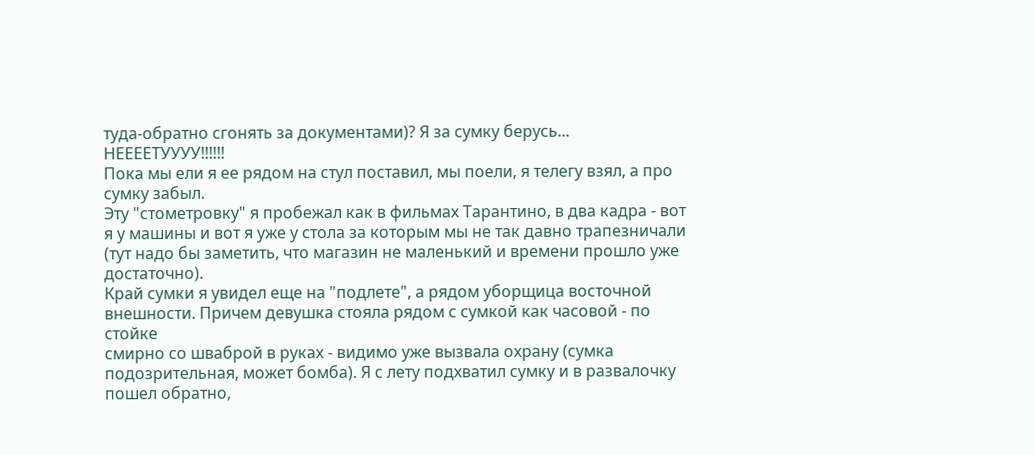туда-обратно сгонять за документами)? Я за сумку берусь...
НЕЕЕЕТУУУУ!!!!!!
Пока мы ели я ее рядом на стул поставил, мы поели, я телегу взял, а про
сумку забыл.
Эту "стометровку" я пробежал как в фильмах Тарантино, в два кадра - вот
я у машины и вот я уже у стола за которым мы не так давно трапезничали
(тут надо бы заметить, что магазин не маленький и времени прошло уже
достаточно).
Край сумки я увидел еще на "подлете", а рядом уборщица восточной
внешности. Причем девушка стояла рядом с сумкой как часовой - по стойке
смирно со шваброй в руках - видимо уже вызвала охрану (сумка
подозрительная, может бомба). Я с лету подхватил сумку и в развалочку
пошел обратно,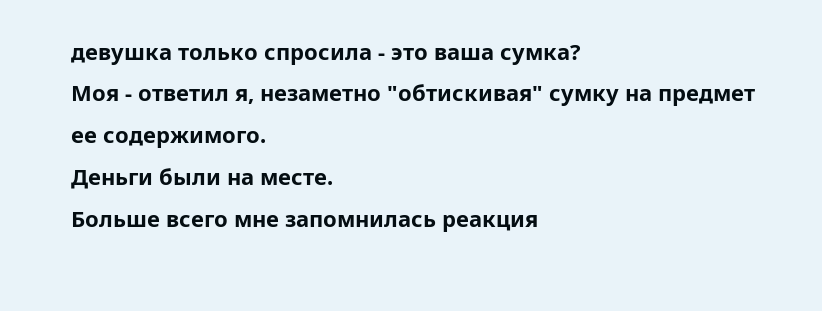девушка только спросила - это ваша сумка?
Моя - ответил я, незаметно "обтискивая" сумку на предмет ее содержимого.
Деньги были на месте.
Больше всего мне запомнилась реакция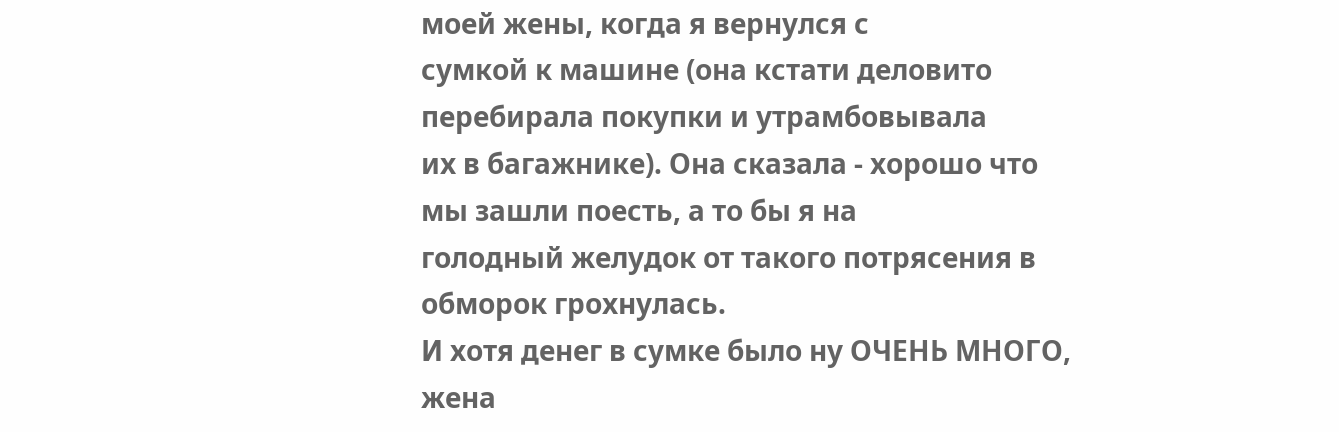моей жены, когда я вернулся с
сумкой к машине (она кстати деловито перебирала покупки и утрамбовывала
их в багажнике). Она сказала - хорошо что мы зашли поесть, а то бы я на
голодный желудок от такого потрясения в обморок грохнулась.
И хотя денег в сумке было ну ОЧЕНЬ МНОГО, жена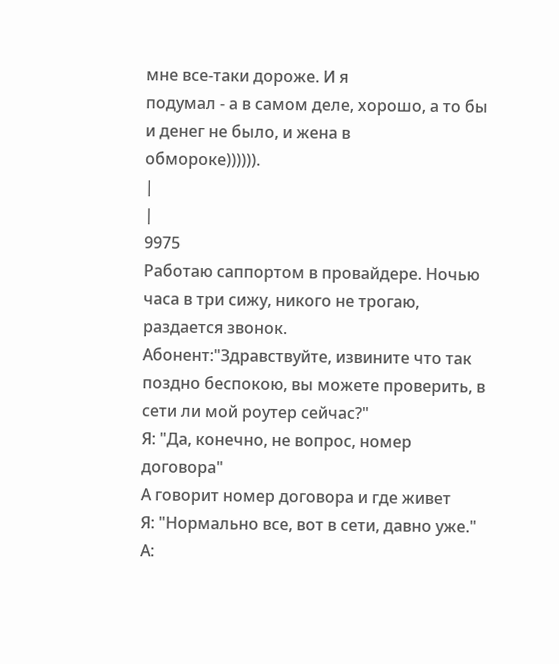мне все-таки дороже. И я
подумал - а в самом деле, хорошо, а то бы и денег не было, и жена в
обмороке)))))).
|
|
9975
Работаю саппортом в провайдере. Ночью часа в три сижу, никого не трогаю, раздается звонок.
Абонент:"Здравствуйте, извините что так поздно беспокою, вы можете проверить, в сети ли мой роутер сейчас?"
Я: "Да, конечно, не вопрос, номер договора"
А говорит номер договора и где живет
Я: "Нормально все, вот в сети, давно уже."
А: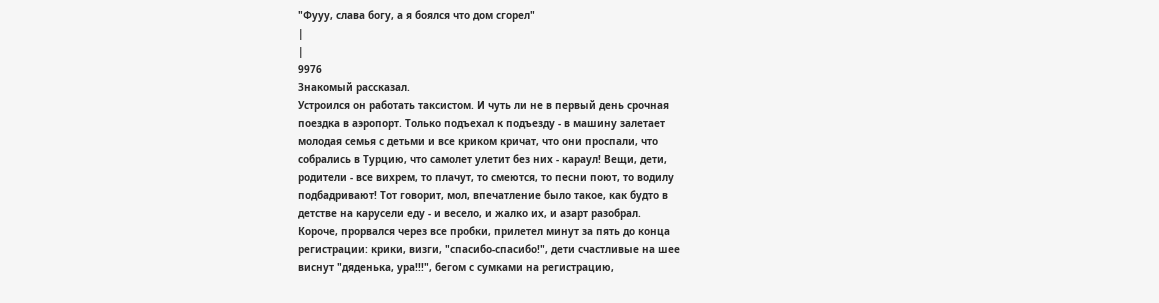"Фууу, слава богу, а я боялся что дом сгорел"
|
|
9976
Знакомый рассказал.
Устроился он работать таксистом. И чуть ли не в первый день срочная
поездка в аэропорт. Только подъехал к подъезду - в машину залетает
молодая семья с детьми и все криком кричат, что они проспали, что
собрались в Турцию, что самолет улетит без них - караул! Вещи, дети,
родители - все вихрем, то плачут, то смеются, то песни поют, то водилу
подбадривают! Тот говорит, мол, впечатление было такое, как будто в
детстве на карусели еду - и весело, и жалко их, и азарт разобрал.
Короче, прорвался через все пробки, прилетел минут за пять до конца
регистрации: крики, визги, "спасибо-спасибо!", дети счастливые на шее
виснут "дяденька, ура!!!", бегом с сумками на регистрацию,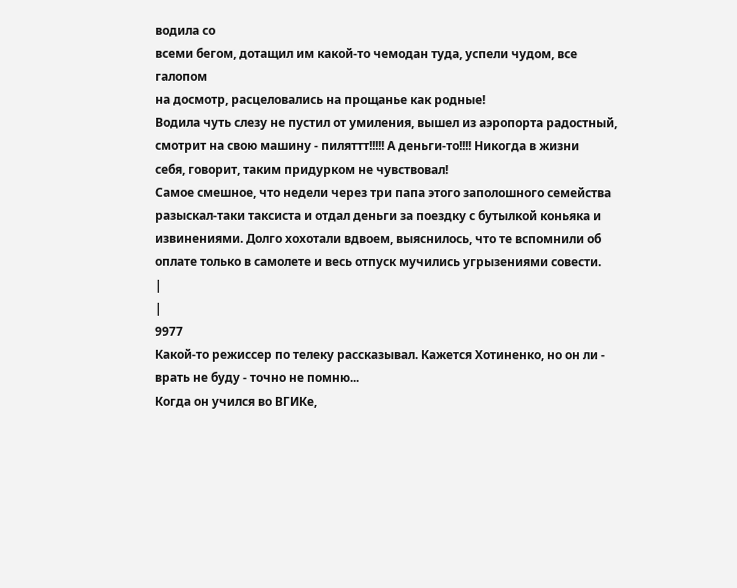водила со
всеми бегом, дотащил им какой-то чемодан туда, успели чудом, все галопом
на досмотр, расцеловались на прощанье как родные!
Водила чуть слезу не пустил от умиления, вышел из аэропорта радостный,
смотрит на свою машину - пиляттт!!!!! А деньги-то!!!! Никогда в жизни
себя, говорит, таким придурком не чувствовал!
Самое смешное, что недели через три папа этого заполошного семейства
разыскал-таки таксиста и отдал деньги за поездку с бутылкой коньяка и
извинениями. Долго хохотали вдвоем, выяснилось, что те вспомнили об
оплате только в самолете и весь отпуск мучились угрызениями совести.
|
|
9977
Какой-то режиссер по телеку рассказывал. Кажется Хотиненко, но он ли -
врать не буду - точно не помню...
Когда он учился во ВГИКе,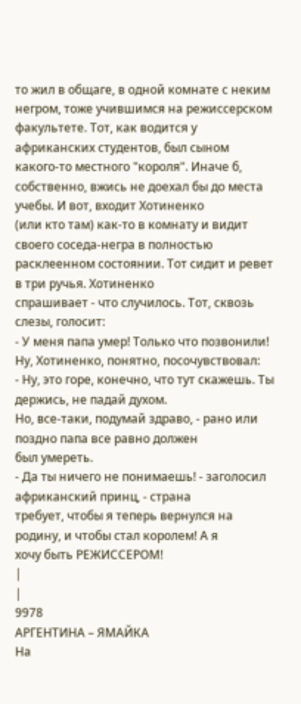то жил в общаге, в одной комнате с неким
негром, тоже учившимся на режиссерском факультете. Тот, как водится у
африканских студентов, был сыном какого-то местного "короля". Иначе б,
собственно, вжись не доехал бы до места учебы. И вот, входит Хотиненко
(или кто там) как-то в комнату и видит своего соседа-негра в полностью
расклеенном состоянии. Тот сидит и ревет в три ручья. Хотиненко
спрашивает - что случилось. Тот, сквозь слезы, голосит:
- У меня папа умер! Только что позвонили!
Ну, Хотиненко, понятно, посочувствовал:
- Ну, это горе, конечно, что тут скажешь. Ты держись, не падай духом.
Но, все-таки, подумай здраво, - рано или поздно папа все равно должен
был умереть.
- Да ты ничего не понимаешь! - заголосил африканский принц, - страна
требует, чтобы я теперь вернулся на родину, и чтобы стал королем! А я
хочу быть РЕЖИССЕРОМ!
|
|
9978
АРГЕНТИНА – ЯМАЙКА
На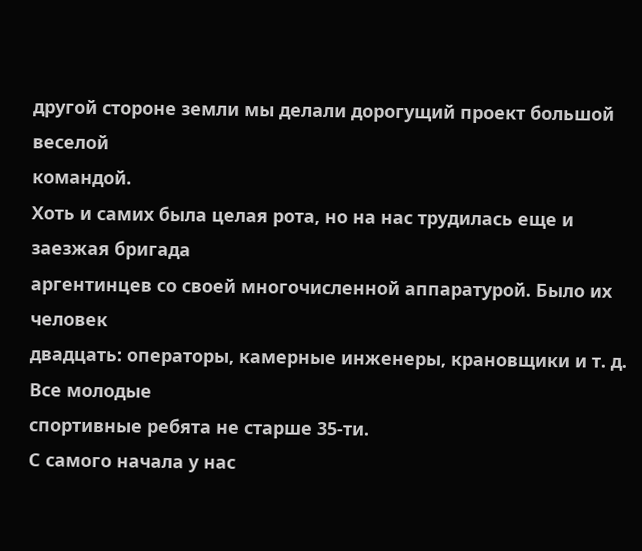другой стороне земли мы делали дорогущий проект большой веселой
командой.
Хоть и самих была целая рота, но на нас трудилась еще и заезжая бригада
аргентинцев со своей многочисленной аппаратурой. Было их человек
двадцать: операторы, камерные инженеры, крановщики и т. д. Все молодые
спортивные ребята не старше 35-ти.
С самого начала у нас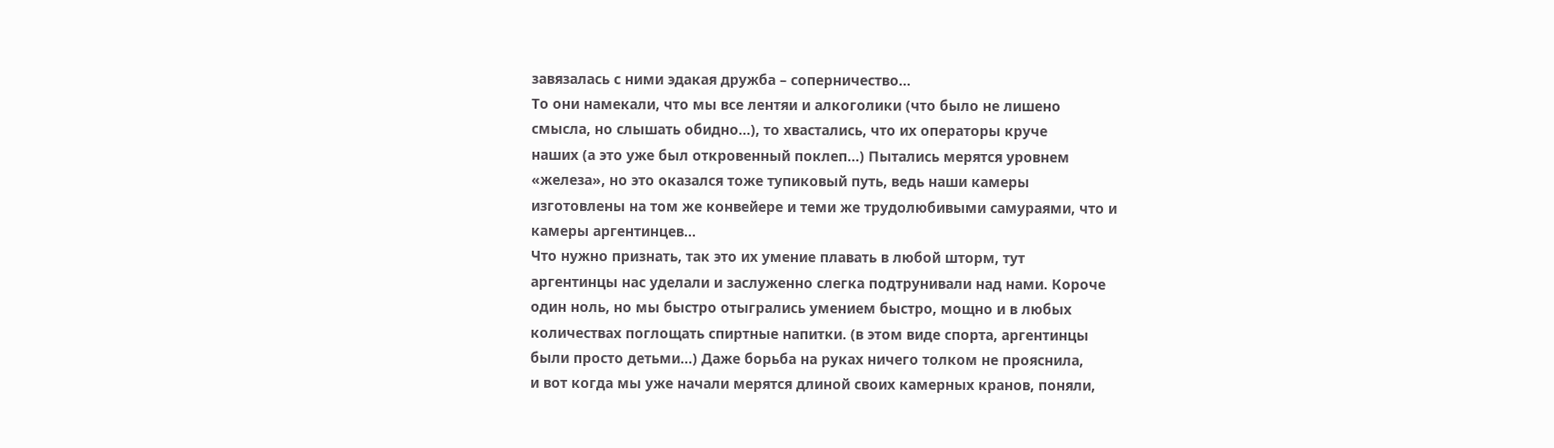завязалась с ними эдакая дружба – соперничество...
То они намекали, что мы все лентяи и алкоголики (что было не лишено
смысла, но слышать обидно...), то хвастались, что их операторы круче
наших (а это уже был откровенный поклеп...) Пытались мерятся уровнем
«железа», но это оказался тоже тупиковый путь, ведь наши камеры
изготовлены на том же конвейере и теми же трудолюбивыми самураями, что и
камеры аргентинцев...
Что нужно признать, так это их умение плавать в любой шторм, тут
аргентинцы нас уделали и заслуженно слегка подтрунивали над нами. Короче
один ноль, но мы быстро отыгрались умением быстро, мощно и в любых
количествах поглощать спиртные напитки. (в этом виде спорта, аргентинцы
были просто детьми...) Даже борьба на руках ничего толком не прояснила,
и вот когда мы уже начали мерятся длиной своих камерных кранов, поняли,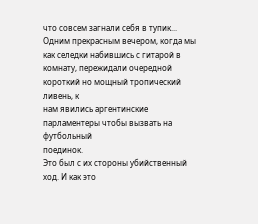что совсем загнали себя в тупик...
Одним прекрасным вечером, когда мы как селедки набившись с гитарой в
комнату, пережидали очередной короткий но мощный тропический ливень, к
нам явились аргентинские парламентеры чтобы вызвать на футбольный
поединок.
Это был с их стороны убийственный ход. И как это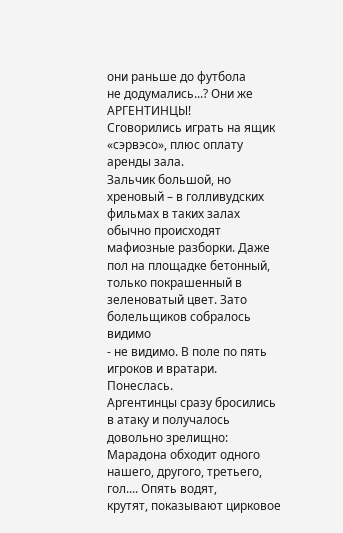они раньше до футбола
не додумались...? Они же АРГЕНТИНЦЫ!
Сговорились играть на ящик «сэрвэсо», плюс оплату аренды зала.
Зальчик большой, но хреновый – в голливудских фильмах в таких залах
обычно происходят мафиозные разборки. Даже пол на площадке бетонный,
только покрашенный в зеленоватый цвет. Зато болельщиков собралось видимо
- не видимо. В поле по пять игроков и вратари.
Понеслась.
Аргентинцы сразу бросились в атаку и получалось довольно зрелищно:
Марадона обходит одного нашего, другого, третьего, гол.... Опять водят,
крутят, показывают цирковое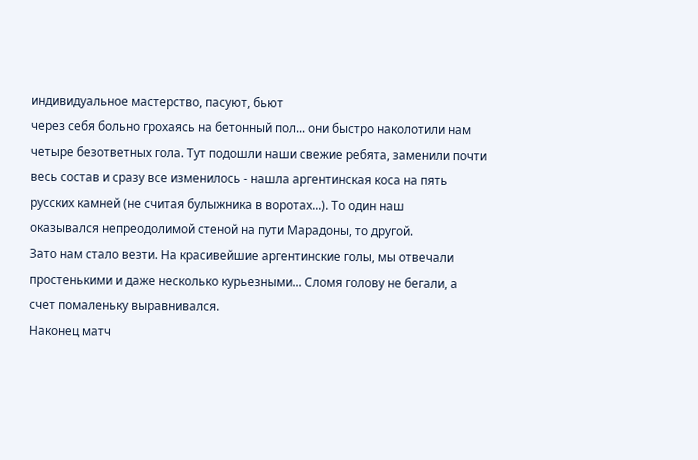индивидуальное мастерство, пасуют, бьют
через себя больно грохаясь на бетонный пол... они быстро наколотили нам
четыре безответных гола. Тут подошли наши свежие ребята, заменили почти
весь состав и сразу все изменилось - нашла аргентинская коса на пять
русских камней (не считая булыжника в воротах...). То один наш
оказывался непреодолимой стеной на пути Марадоны, то другой.
Зато нам стало везти. На красивейшие аргентинские голы, мы отвечали
простенькими и даже несколько курьезными... Сломя голову не бегали, а
счет помаленьку выравнивался.
Наконец матч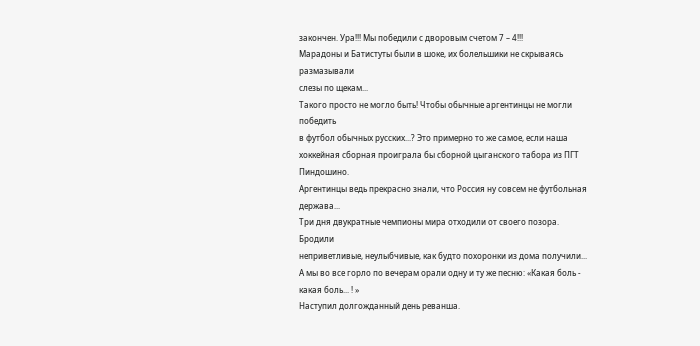закончен. Ура!!! Мы победили с дворовым счетом 7 – 4!!!
Марадоны и Батистуты были в шоке, их болельшики не скрываясь размазывали
слезы по щекам...
Такого просто не могло быть! Чтобы обычные аргентинцы не могли победить
в футбол обычных русских...? Это примерно то же самое, если наша
хоккейная сборная проиграла бы сборной цыганского табора из ПГТ
Пиндошино.
Аргентинцы ведь прекрасно знали, что Россия ну совсем не футбольная
держава...
Три дня двукратные чемпионы мира отходили от своего позора. Бродили
неприветливые, неулыбчивые, как будто похоронки из дома получили...
А мы во все горло по вечерам орали одну и ту же песню: «Какая боль -
какая боль... ! »
Наступил долгожданный день реванша.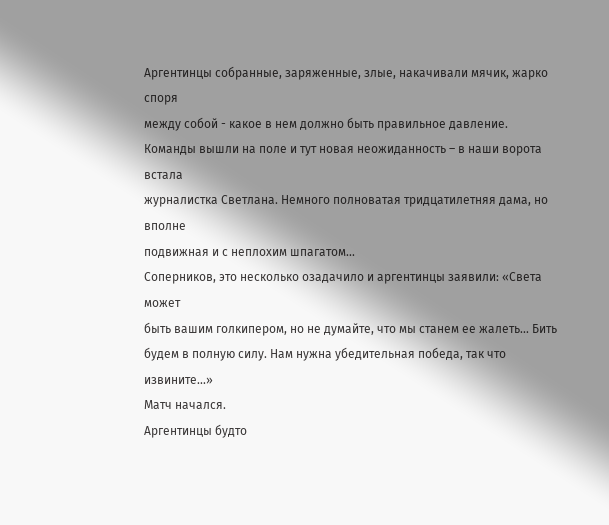Аргентинцы собранные, заряженные, злые, накачивали мячик, жарко споря
между собой - какое в нем должно быть правильное давление.
Команды вышли на поле и тут новая неожиданность – в наши ворота встала
журналистка Светлана. Немного полноватая тридцатилетняя дама, но вполне
подвижная и с неплохим шпагатом...
Соперников, это несколько озадачило и аргентинцы заявили: «Света может
быть вашим голкипером, но не думайте, что мы станем ее жалеть... Бить
будем в полную силу. Нам нужна убедительная победа, так что извините...»
Матч начался.
Аргентинцы будто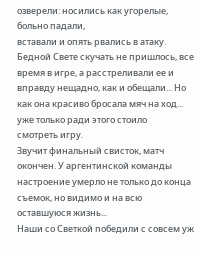озверели: носились как угорелые, больно падали,
вставали и опять рвались в атаку. Бедной Свете скучать не пришлось, все
время в игре, а расстреливали ее и вправду нещадно, как и обещали... Но
как она красиво бросала мяч на ход... уже только ради этого стоило
смотреть игру.
Звучит финальный свисток, матч окончен. У аргентинской команды
настроение умерло не только до конца съемок, но видимо и на всю
оставшуюся жизнь...
Наши со Светкой победили с совсем уж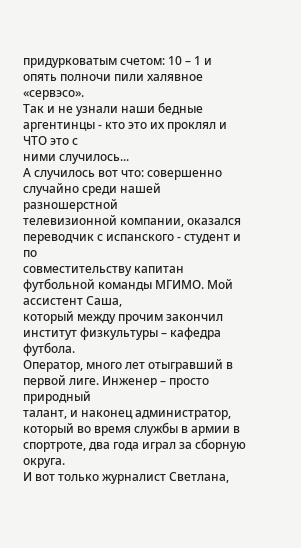придурковатым счетом: 10 – 1 и
опять полночи пили халявное «сервэсо».
Так и не узнали наши бедные аргентинцы - кто это их проклял и ЧТО это с
ними случилось...
А случилось вот что: совершенно случайно среди нашей разношерстной
телевизионной компании, оказался переводчик с испанского - студент и по
совместительству капитан футбольной команды МГИМО. Мой ассистент Саша,
который между прочим закончил институт физкультуры – кафедра футбола.
Оператор, много лет отыгравший в первой лиге. Инженер – просто природный
талант, и наконец администратор, который во время службы в армии в
спортроте, два года играл за сборную округа.
И вот только журналист Светлана,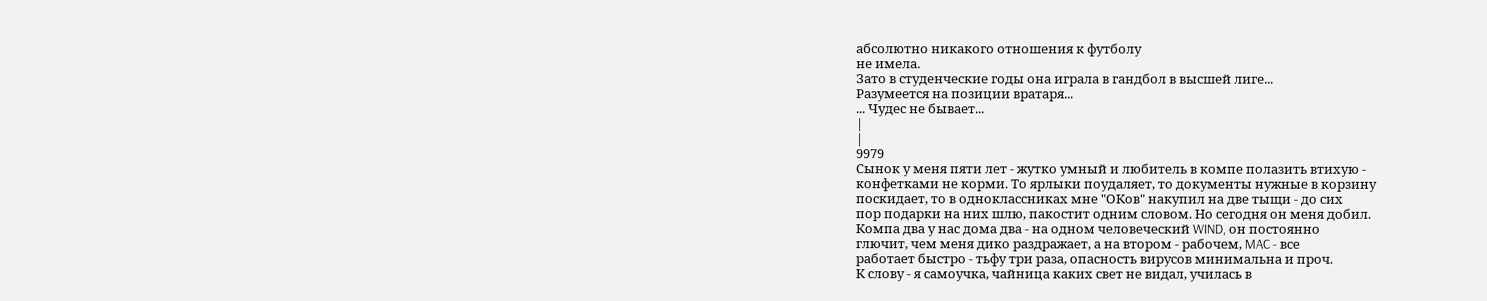абсолютно никакого отношения к футболу
не имела.
Зато в студенческие годы она играла в гандбол в высшей лиге...
Разумеется на позиции вратаря...
... Чудес не бывает...
|
|
9979
Сынок у меня пяти лет - жутко умный и любитель в компе полазить втихую -
конфетками не корми. То ярлыки поудаляет, то документы нужные в корзину
поскидает, то в одноклассниках мне "ОКов" накупил на две тыщи - до сих
пор подарки на них шлю, пакостит одним словом. Но сегодня он меня добил.
Компа два у нас дома два - на одном человеческий WIND, он постоянно
глючит, чем меня дико раздражает, а на втором - рабочем, MAC - все
работает быстро - тьфу три раза, опасность вирусов минимальна и проч.
К слову - я самоучка, чайница каких свет не видал, училась в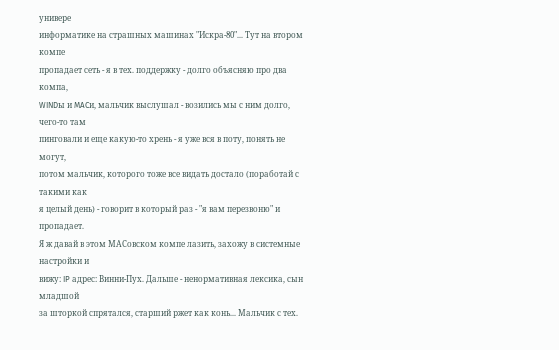универе
информатике на страшных машинах "Искра-80"... Тут на втором компе
пропадает сеть - я в тех. поддержку - долго объясняю про два компа,
WINDы и MACи, мальчик выслушал - возились мы с ним долго, чего-то там
пинговали и еще какую-то хрень - я уже вся в поту, понять не могут,
потом мальчик, которого тоже все видать достало (поработай с такими как
я целый день) - говорит в который раз - "я вам перезвоню" и пропадает.
Я ж давай в этом МАСовском компе лазить, захожу в системные настройки и
вижу: IP адрес: Винни-Пух. Дальше - ненормативная лексика, сын младшой
за шторкой спрятался, старший ржет как конь... Мальчик с тех.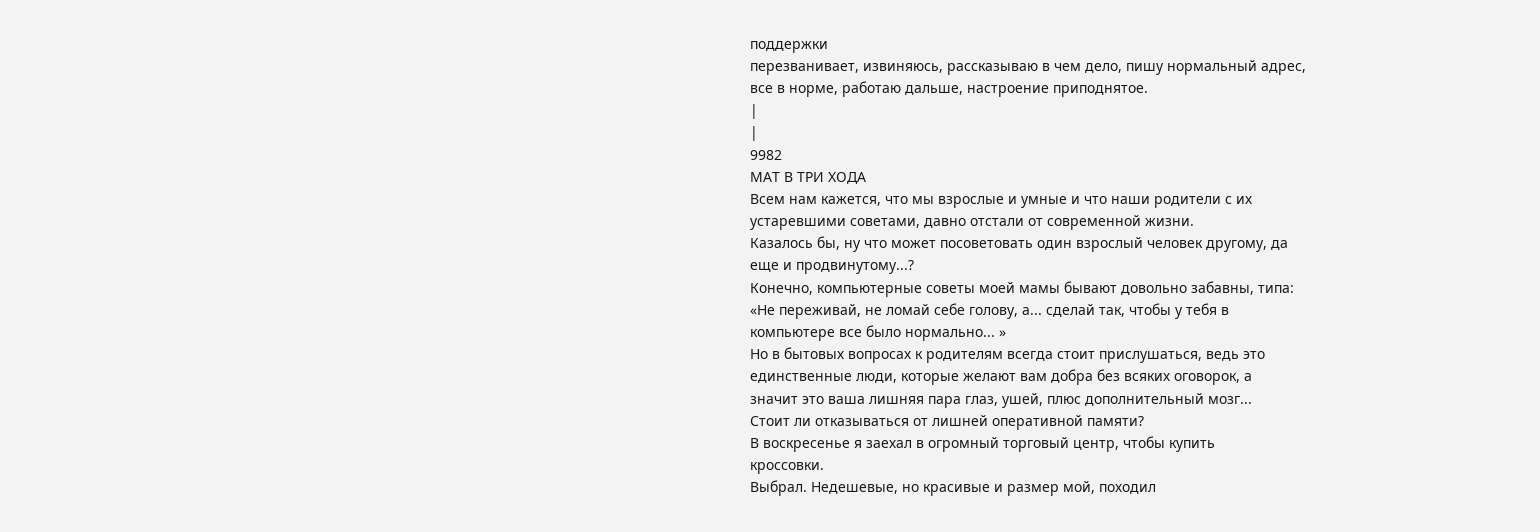поддержки
перезванивает, извиняюсь, рассказываю в чем дело, пишу нормальный адрес,
все в норме, работаю дальше, настроение приподнятое.
|
|
9982
МАТ В ТРИ ХОДА
Всем нам кажется, что мы взрослые и умные и что наши родители с их
устаревшими советами, давно отстали от современной жизни.
Казалось бы, ну что может посоветовать один взрослый человек другому, да
еще и продвинутому...?
Конечно, компьютерные советы моей мамы бывают довольно забавны, типа:
«Не переживай, не ломай себе голову, а... сделай так, чтобы у тебя в
компьютере все было нормально... »
Но в бытовых вопросах к родителям всегда стоит прислушаться, ведь это
единственные люди, которые желают вам добра без всяких оговорок, а
значит это ваша лишняя пара глаз, ушей, плюс дополнительный мозг...
Стоит ли отказываться от лишней оперативной памяти?
В воскресенье я заехал в огромный торговый центр, чтобы купить
кроссовки.
Выбрал. Недешевые, но красивые и размер мой, походил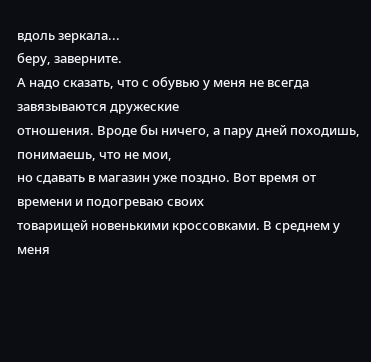вдоль зеркала...
беру, заверните.
А надо сказать, что с обувью у меня не всегда завязываются дружеские
отношения. Вроде бы ничего, а пару дней походишь, понимаешь, что не мои,
но сдавать в магазин уже поздно. Вот время от времени и подогреваю своих
товарищей новенькими кроссовками. В среднем у меня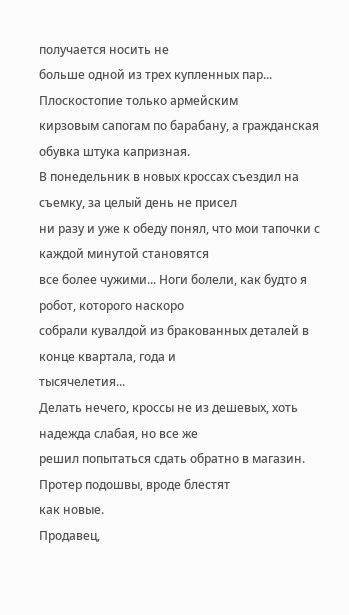получается носить не
больше одной из трех купленных пар... Плоскостопие только армейским
кирзовым сапогам по барабану, а гражданская обувка штука капризная.
В понедельник в новых кроссах съездил на съемку, за целый день не присел
ни разу и уже к обеду понял, что мои тапочки с каждой минутой становятся
все более чужими... Ноги болели, как будто я робот, которого наскоро
собрали кувалдой из бракованных деталей в конце квартала, года и
тысячелетия...
Делать нечего, кроссы не из дешевых, хоть надежда слабая, но все же
решил попытаться сдать обратно в магазин. Протер подошвы, вроде блестят
как новые.
Продавец,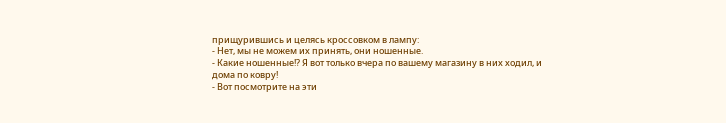прищурившись и целясь кроссовком в лампу:
- Нет, мы не можем их принять, они ношенные.
- Какие ношенные!? Я вот только вчера по вашему магазину в них ходил, и
дома по ковру!
- Вот посмотрите на эти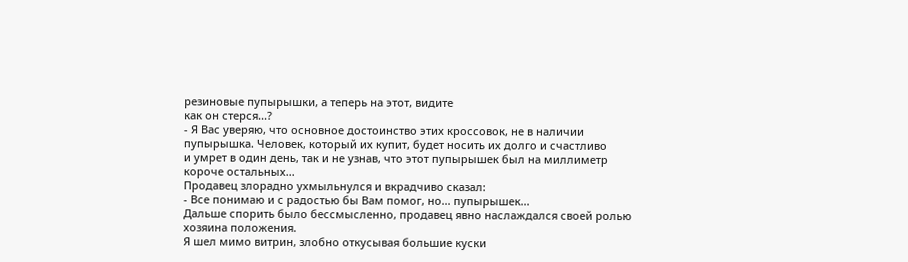резиновые пупырышки, а теперь на этот, видите
как он стерся...?
- Я Вас уверяю, что основное достоинство этих кроссовок, не в наличии
пупырышка. Человек, который их купит, будет носить их долго и счастливо
и умрет в один день, так и не узнав, что этот пупырышек был на миллиметр
короче остальных...
Продавец злорадно ухмыльнулся и вкрадчиво сказал:
- Все понимаю и с радостью бы Вам помог, но... пупырышек...
Дальше спорить было бессмысленно, продавец явно наслаждался своей ролью
хозяина положения.
Я шел мимо витрин, злобно откусывая большие куски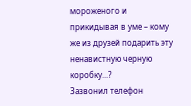мороженого и
прикидывая в уме – кому же из друзей подарить эту ненавистную черную
коробку...?
Зазвонил телефон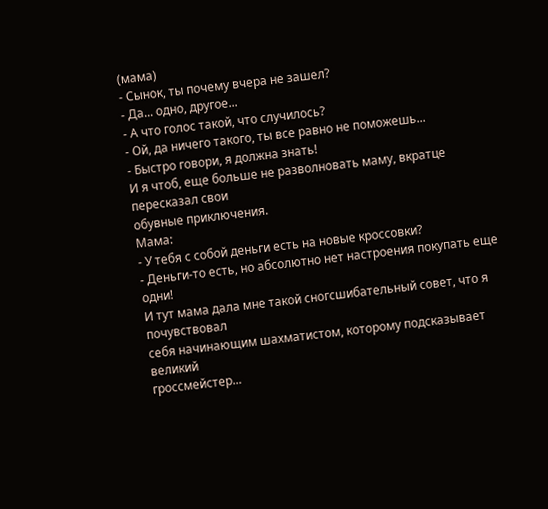(мама)
- Сынок, ты почему вчера не зашел?
- Да... одно, другое...
- А что голос такой, что случилось?
- Ой, да ничего такого, ты все равно не поможешь...
- Быстро говори, я должна знать!
И я чтоб, еще больше не разволновать маму, вкратце пересказал свои
обувные приключения.
Мама:
- У тебя с собой деньги есть на новые кроссовки?
- Деньги-то есть, но абсолютно нет настроения покупать еще одни!
И тут мама дала мне такой сногсшибательный совет, что я почувствовал
себя начинающим шахматистом, которому подсказывает великий
гроссмейстер...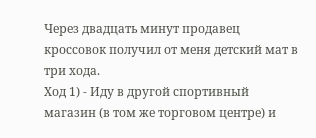Через двадцать минут продавец кроссовок получил от меня детский мат в
три хода.
Ход 1) - Иду в другой спортивный магазин (в том же торговом центре) и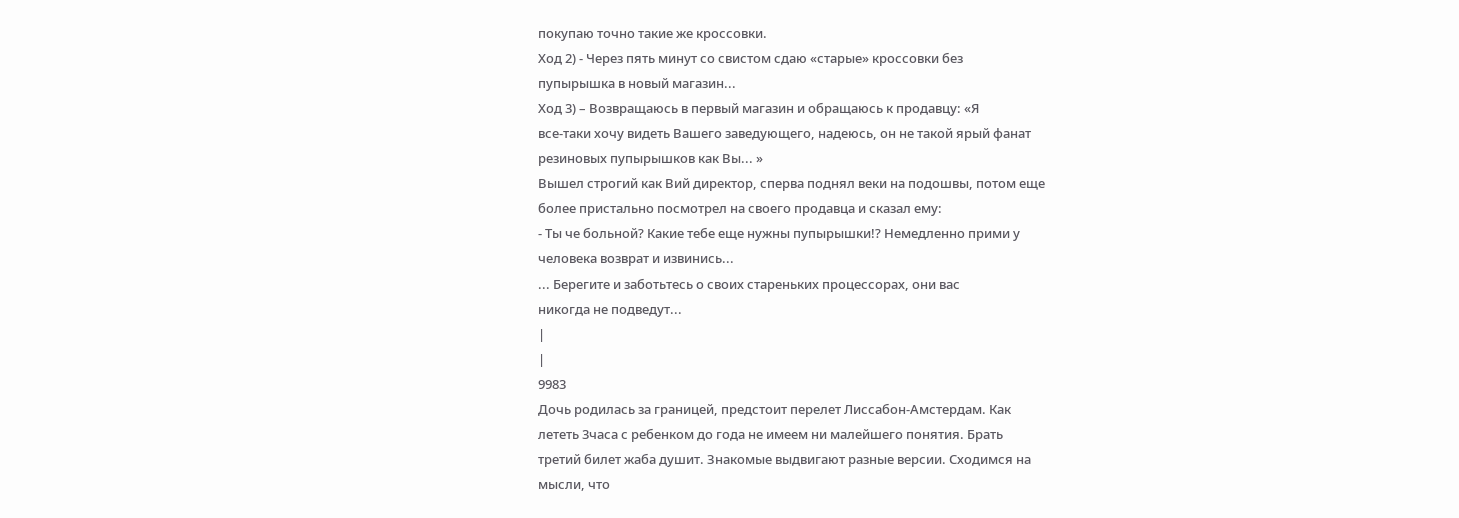покупаю точно такие же кроссовки.
Ход 2) - Через пять минут со свистом сдаю «старые» кроссовки без
пупырышка в новый магазин...
Ход 3) – Возвращаюсь в первый магазин и обращаюсь к продавцу: «Я
все-таки хочу видеть Вашего заведующего, надеюсь, он не такой ярый фанат
резиновых пупырышков как Вы... »
Вышел строгий как Вий директор, сперва поднял веки на подошвы, потом еще
более пристально посмотрел на своего продавца и сказал ему:
- Ты че больной? Какие тебе еще нужны пупырышки!? Немедленно прими у
человека возврат и извинись...
... Берегите и заботьтесь о своих стареньких процессорах, они вас
никогда не подведут...
|
|
9983
Дочь родилась за границей, предстоит перелет Лиссабон-Амстердам. Как
лететь 3часа с ребенком до года не имеем ни малейшего понятия. Брать
третий билет жаба душит. Знакомые выдвигают разные версии. Сходимся на
мысли, что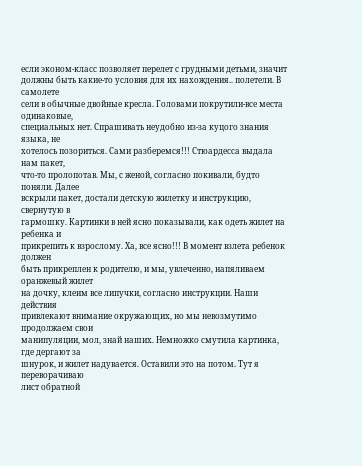если эконом-класс позволяет перелет с грудными детьми, значит
должны быть какие-то условия для их нахождения.. полетели. В самолете
сели в обычные двойные кресла. Головами покрутили-все места одинаковые,
специальных нет. Спрашивать неудобно из-за куцого знания языка, не
хотелось позориться. Сами разберемся!!! Стюардесса выдала нам пакет,
что-то пролопотав. Мы, с женой, согласно покивали, будто поняли. Далее
вскрыли пакет, достали детскую жилетку и инструкцию, свернутую в
гармошку. Картинки в ней ясно показывали, как одеть жилет на ребенка и
прикрепить к взрослому. Ха, все ясно!!! В момент взлета ребенок должен
быть прикреплен к родителю, и мы, увлеченно, напяливаем оранжевый жилет
на дочку, клеим все липучки, согласно инструкции. Наши действия
привлекают внимание окружающих, но мы невозмутимо продолжаем свои
манипуляции, мол, знай наших. Немножко смутила картинка, где дергают за
шнурок, и жилет надувается. Оставили это на потом. Тут я переворачиваю
лист обратной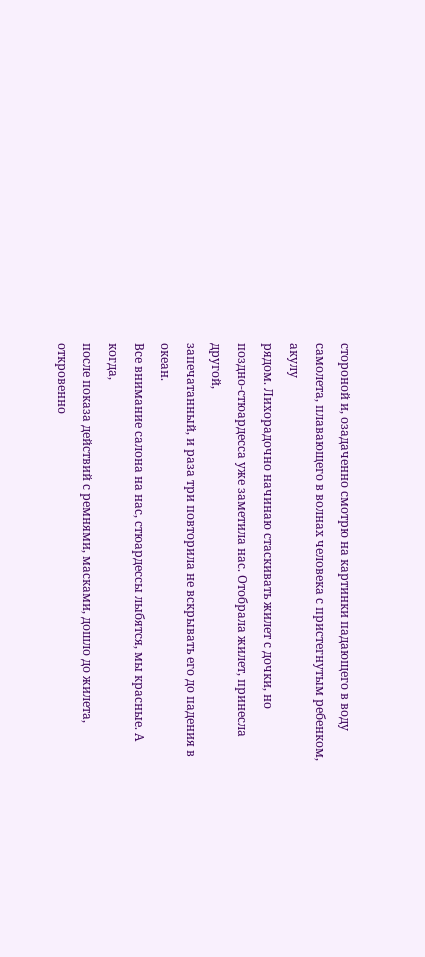стороной и, озадаченно смотрю на картинки падающего в воду
самолета, плавающего в волнах человека с пристегнутым ребенком, акулу
рядом. Лихорадочно начинаю стаскивать жилет с дочки, но
поздно-стюардесса уже заметила нас. Отобрала жилет, принесла другой,
запечатанный, и раза три повторила не вскрывать его до падения в океан.
Все внимание салона на нас, стюардессы лыбятся, мы красные. А когда,
после показа действий с ремнями, масками, дошло до жилета, откровенно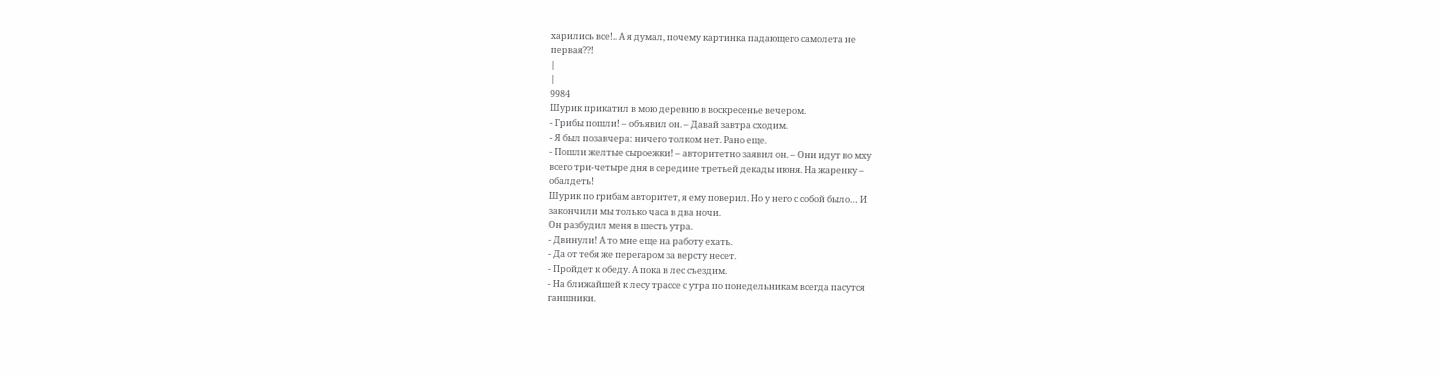харились все!.. А я думал, почему картинка падающего самолета не
первая??!
|
|
9984
Шурик прикатил в мою деревню в воскресенье вечером.
- Грибы пошли! – объявил он. – Давай завтра сходим.
- Я был позавчера: ничего толком нет. Рано еще.
- Пошли желтые сыроежки! – авторитетно заявил он. – Они идут во мху
всего три-четыре дня в середине третьей декады июня. На жаренку –
обалдеть!
Шурик по грибам авторитет, я ему поверил. Но у него с собой было… И
закончили мы только часа в два ночи.
Он разбудил меня в шесть утра.
- Двинули! А то мне еще на работу ехать.
- Да от тебя же перегаром за версту несет.
- Пройдет к обеду. А пока в лес съездим.
- На ближайшей к лесу трассе с утра по понедельникам всегда пасутся
гаишники.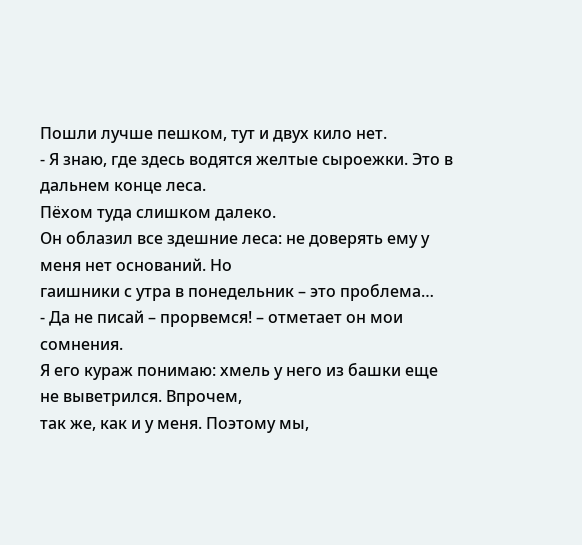Пошли лучше пешком, тут и двух кило нет.
- Я знаю, где здесь водятся желтые сыроежки. Это в дальнем конце леса.
Пёхом туда слишком далеко.
Он облазил все здешние леса: не доверять ему у меня нет оснований. Но
гаишники с утра в понедельник – это проблема…
- Да не писай – прорвемся! – отметает он мои сомнения.
Я его кураж понимаю: хмель у него из башки еще не выветрился. Впрочем,
так же, как и у меня. Поэтому мы,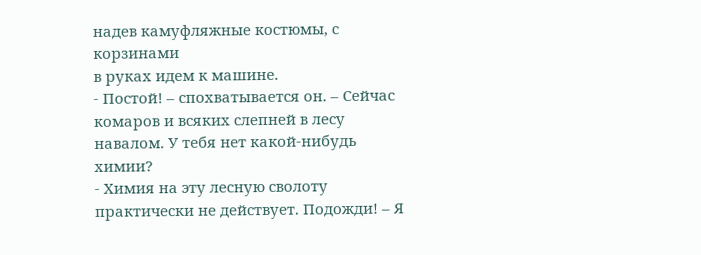надев камуфляжные костюмы, с корзинами
в руках идем к машине.
- Постой! – спохватывается он. – Сейчас комаров и всяких слепней в лесу
навалом. У тебя нет какой-нибудь химии?
- Химия на эту лесную сволоту практически не действует. Подожди! – Я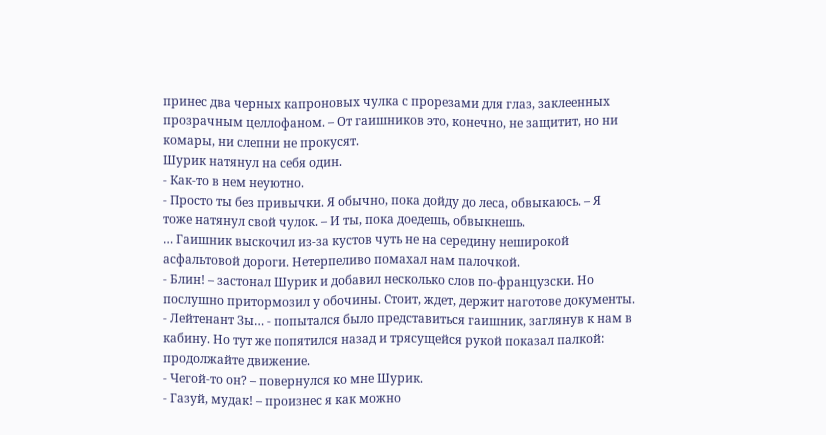принес два черных капроновых чулка с прорезами для глаз, заклеенных
прозрачным целлофаном. – От гаишников это, конечно, не защитит, но ни
комары, ни слепни не прокусят.
Шурик натянул на себя один.
- Как-то в нем неуютно.
- Просто ты без привычки. Я обычно, пока дойду до леса, обвыкаюсь. – Я
тоже натянул свой чулок. – И ты, пока доедешь, обвыкнешь.
… Гаишник выскочил из-за кустов чуть не на середину неширокой
асфальтовой дороги. Нетерпеливо помахал нам палочкой.
- Блин! – застонал Шурик и добавил несколько слов по-французски. Но
послушно притормозил у обочины. Стоит, ждет, держит наготове документы.
- Лейтенант Зы… - попытался было представиться гаишник, заглянув к нам в
кабину. Но тут же попятился назад и трясущейся рукой показал палкой:
продолжайте движение.
- Чегой-то он? – повернулся ко мне Шурик.
- Газуй, мудак! – произнес я как можно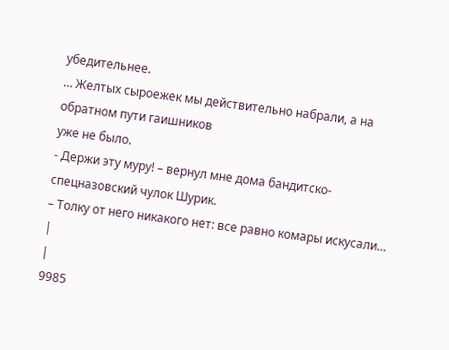убедительнее.
… Желтых сыроежек мы действительно набрали, а на обратном пути гаишников
уже не было.
- Держи эту муру! – вернул мне дома бандитско-спецназовский чулок Шурик.
– Толку от него никакого нет: все равно комары искусали…
|
|
9985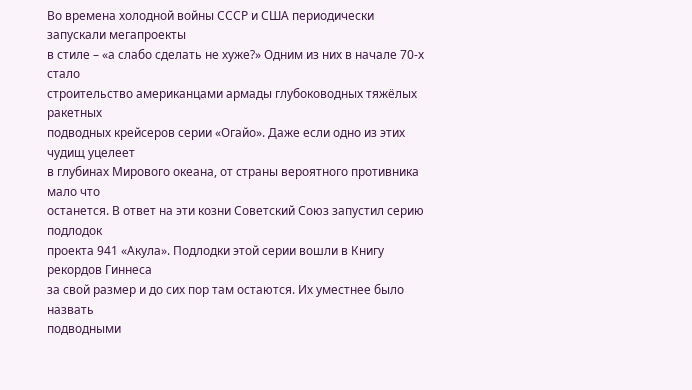Во времена холодной войны СССР и США периодически запускали мегапроекты
в стиле – «а слабо сделать не хуже?» Одним из них в начале 70-х стало
строительство американцами армады глубоководных тяжёлых ракетных
подводных крейсеров серии «Огайо». Даже если одно из этих чудищ уцелеет
в глубинах Мирового океана, от страны вероятного противника мало что
останется. В ответ на эти козни Советский Союз запустил серию подлодок
проекта 941 «Акула». Подлодки этой серии вошли в Книгу рекордов Гиннеса
за свой размер и до сих пор там остаются. Их уместнее было назвать
подводными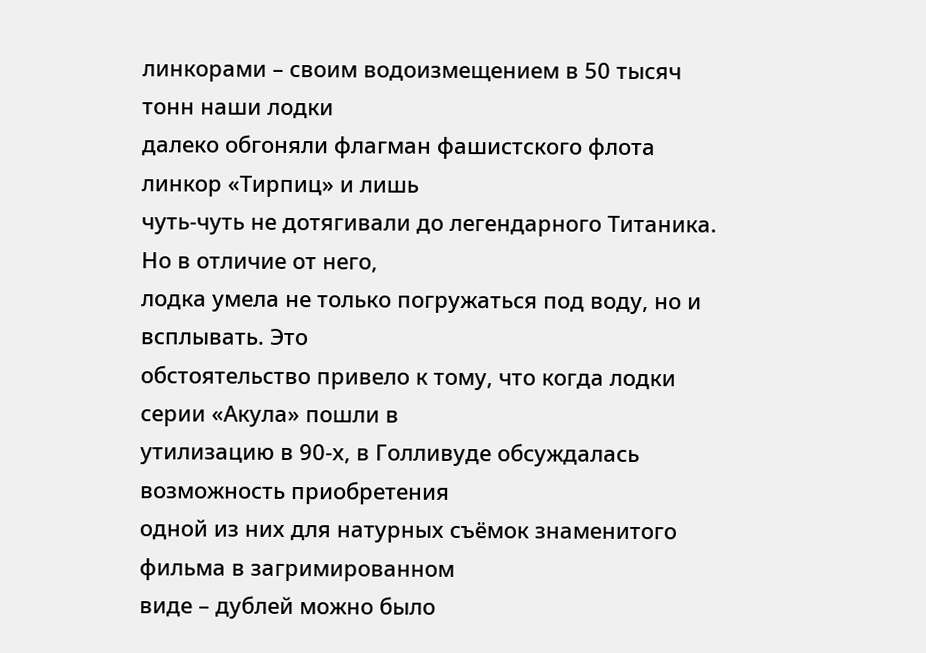линкорами – своим водоизмещением в 50 тысяч тонн наши лодки
далеко обгоняли флагман фашистского флота линкор «Тирпиц» и лишь
чуть-чуть не дотягивали до легендарного Титаника. Но в отличие от него,
лодка умела не только погружаться под воду, но и всплывать. Это
обстоятельство привело к тому, что когда лодки серии «Акула» пошли в
утилизацию в 90-х, в Голливуде обсуждалась возможность приобретения
одной из них для натурных съёмок знаменитого фильма в загримированном
виде – дублей можно было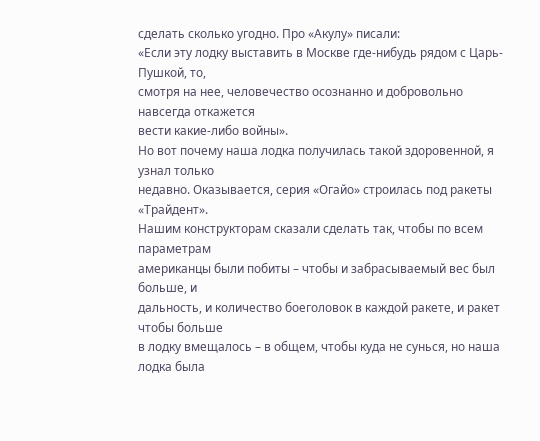сделать сколько угодно. Про «Акулу» писали:
«Если эту лодку выставить в Москве где-нибудь рядом с Царь-Пушкой, то,
смотря на нее, человечество осознанно и добровольно навсегда откажется
вести какие-либо войны».
Но вот почему наша лодка получилась такой здоровенной, я узнал только
недавно. Оказывается, серия «Огайо» строилась под ракеты «Трайдент».
Нашим конструкторам сказали сделать так, чтобы по всем параметрам
американцы были побиты – чтобы и забрасываемый вес был больше, и
дальность, и количество боеголовок в каждой ракете, и ракет чтобы больше
в лодку вмещалось – в общем, чтобы куда не сунься, но наша лодка была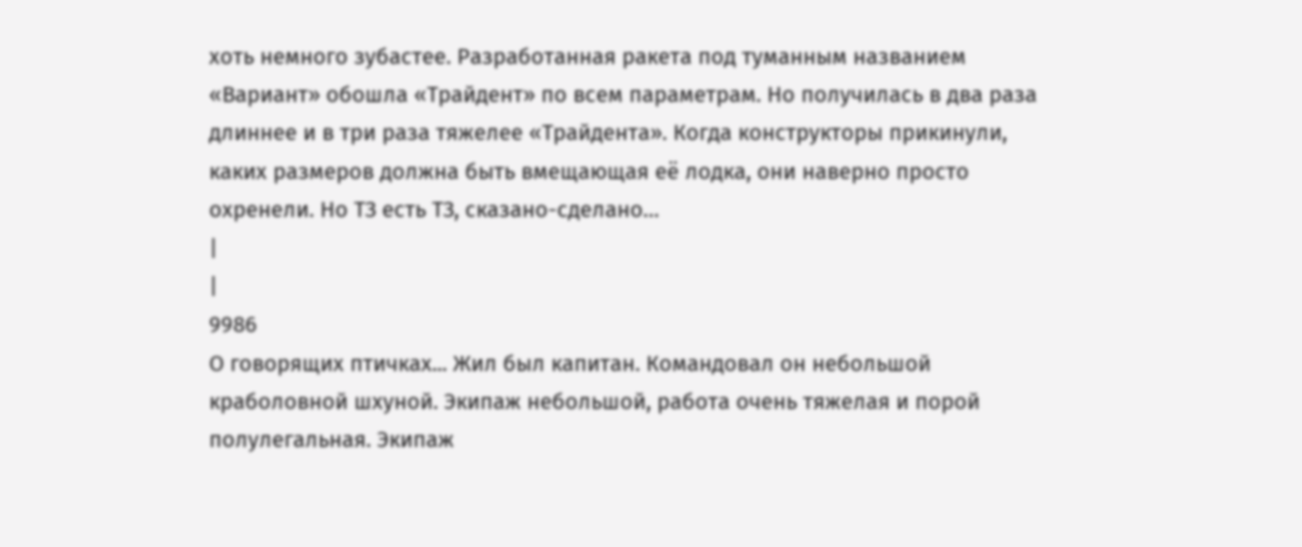хоть немного зубастее. Разработанная ракета под туманным названием
«Вариант» обошла «Трайдент» по всем параметрам. Но получилась в два раза
длиннее и в три раза тяжелее «Трайдента». Когда конструкторы прикинули,
каких размеров должна быть вмещающая её лодка, они наверно просто
охренели. Но ТЗ есть ТЗ, сказано-сделано…
|
|
9986
О говорящих птичках... Жил был капитан. Командовал он небольшой
краболовной шхуной. Экипаж небольшой, работа очень тяжелая и порой
полулегальная. Экипаж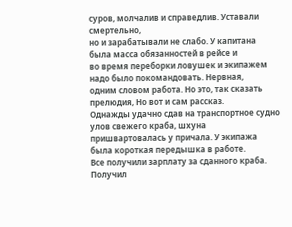суров, молчалив и справедлив. Уставали смертельно,
но и зарабатывали не слабо. У капитана была масса обязанностей в рейсе и
во время переборки ловушек и экипажем надо было покомандовать. Нервная,
одним словом работа. Но это, так сказать прелюдия, Но вот и сам рассказ.
Однажды удачно сдав на транспортное судно улов свежего краба, шхуна
пришвартовалась у причала. У экипажа была короткая передышка в работе.
Все получили зарплату за сданного краба. Получил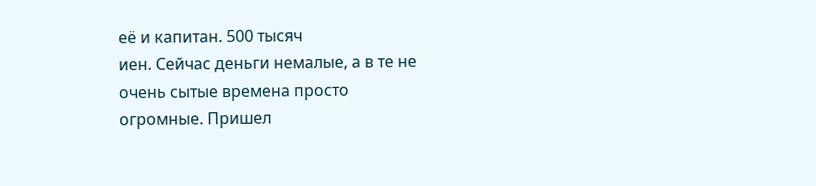её и капитан. 500 тысяч
иен. Сейчас деньги немалые, а в те не очень сытые времена просто
огромные. Пришел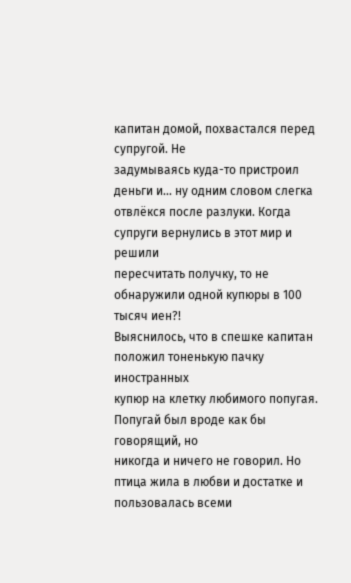капитан домой, похвастался перед супругой. Не
задумываясь куда-то пристроил деньги и... ну одним словом слегка
отвлёкся после разлуки. Когда супруги вернулись в этот мир и решили
пересчитать получку, то не обнаружили одной купюры в 100 тысяч иен?!
Выяснилось, что в спешке капитан положил тоненькую пачку иностранных
купюр на клетку любимого попугая. Попугай был вроде как бы говорящий, но
никогда и ничего не говорил. Но птица жила в любви и достатке и
пользовалась всеми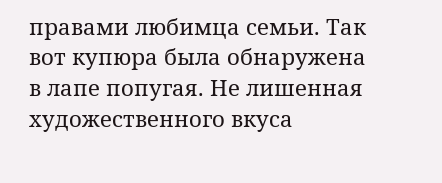правами любимца семьи. Так вот купюра была обнаружена
в лапе попугая. Не лишенная художественного вкуса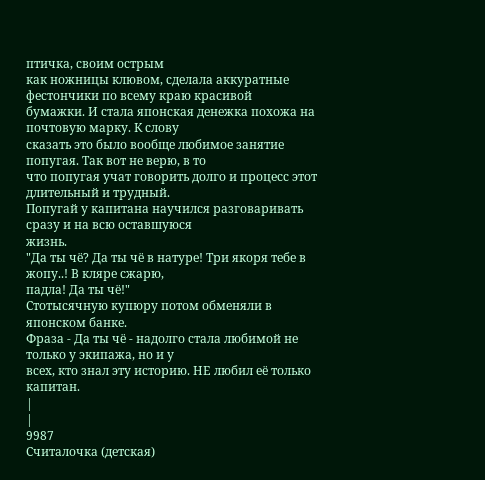птичка, своим острым
как ножницы клювом, сделала аккуратные фестончики по всему краю красивой
бумажки. И стала японская денежка похожа на почтовую марку. К слову
сказать это было вообще любимое занятие попугая. Так вот не верю, в то
что попугая учат говорить долго и процесс этот длительный и трудный.
Попугай у капитана научился разговаривать сразу и на всю оставшуюся
жизнь.
"Да ты чё? Да ты чё в натуре! Три якоря тебе в жопу..! В кляре сжарю,
падла! Да ты чё!"
Стотысячную купюру потом обменяли в японском банке.
Фраза - Да ты чё - надолго стала любимой не только у экипажа, но и у
всех, кто знал эту историю. НЕ любил её только капитан.
|
|
9987
Считалочка (детская)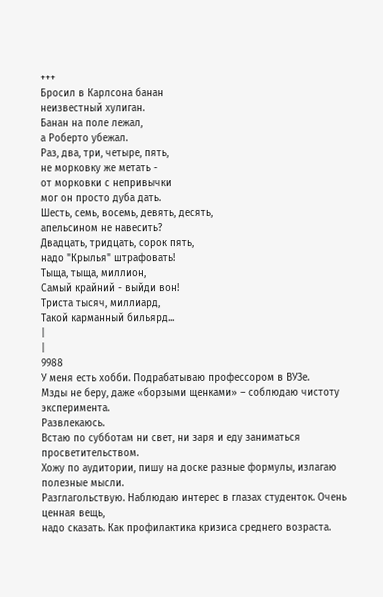+++
Бросил в Карлсона банан
неизвестный хулиган.
Банан на поле лежал,
а Роберто убежал.
Раз, два, три, четыре, пять,
не морковку же метать -
от морковки с непривычки
мог он просто дуба дать.
Шесть, семь, восемь, девять, десять,
апельсином не навесить?
Двадцать, тридцать, сорок пять,
надо "Крылья" штрафовать!
Тыща, тыща, миллион,
Самый крайний - выйди вон!
Триста тысяч, миллиард,
Такой карманный бильярд...
|
|
9988
У меня есть хобби. Подрабатываю профессором в ВУЗе.
Мзды не беру, даже «борзыми щенками» – соблюдаю чистоту эксперимента.
Развлекаюсь.
Встаю по субботам ни свет, ни заря и еду заниматься просветительством.
Хожу по аудитории, пишу на доске разные формулы, излагаю полезные мысли.
Разглагольствую. Наблюдаю интерес в глазах студенток. Очень ценная вещь,
надо сказать. Как профилактика кризиса среднего возраста.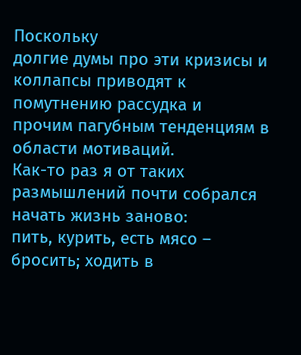Поскольку
долгие думы про эти кризисы и коллапсы приводят к помутнению рассудка и
прочим пагубным тенденциям в области мотиваций.
Как-то раз я от таких размышлений почти собрался начать жизнь заново:
пить, курить, есть мясо – бросить; ходить в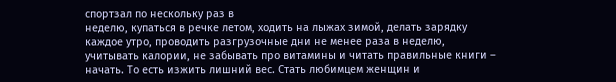спортзал по нескольку раз в
неделю, купаться в речке летом, ходить на лыжах зимой, делать зарядку
каждое утро, проводить разгрузочные дни не менее раза в неделю,
учитывать калории, не забывать про витамины и читать правильные книги –
начать. То есть изжить лишний вес. Стать любимцем женщин и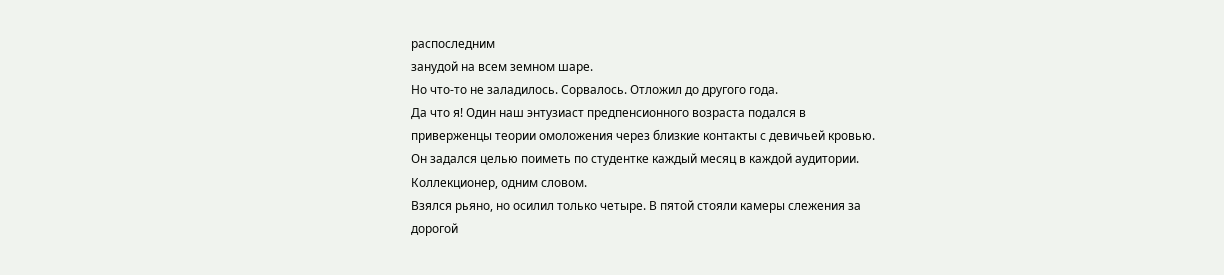распоследним
занудой на всем земном шаре.
Но что-то не заладилось. Сорвалось. Отложил до другого года.
Да что я! Один наш энтузиаст предпенсионного возраста подался в
приверженцы теории омоложения через близкие контакты с девичьей кровью.
Он задался целью поиметь по студентке каждый месяц в каждой аудитории.
Коллекционер, одним словом.
Взялся рьяно, но осилил только четыре. В пятой стояли камеры слежения за
дорогой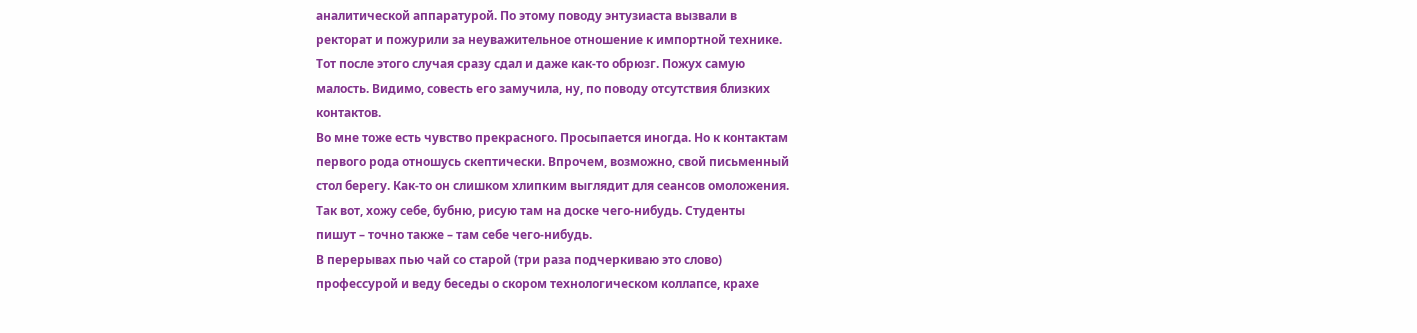аналитической аппаратурой. По этому поводу энтузиаста вызвали в
ректорат и пожурили за неуважительное отношение к импортной технике.
Тот после этого случая сразу сдал и даже как-то обрюзг. Пожух самую
малость. Видимо, совесть его замучила, ну, по поводу отсутствия близких
контактов.
Во мне тоже есть чувство прекрасного. Просыпается иногда. Но к контактам
первого рода отношусь скептически. Впрочем, возможно, свой письменный
стол берегу. Как-то он слишком хлипким выглядит для сеансов омоложения.
Так вот, хожу себе, бубню, рисую там на доске чего-нибудь. Студенты
пишут – точно также – там себе чего-нибудь.
В перерывах пью чай со старой (три раза подчеркиваю это слово)
профессурой и веду беседы о скором технологическом коллапсе, крахе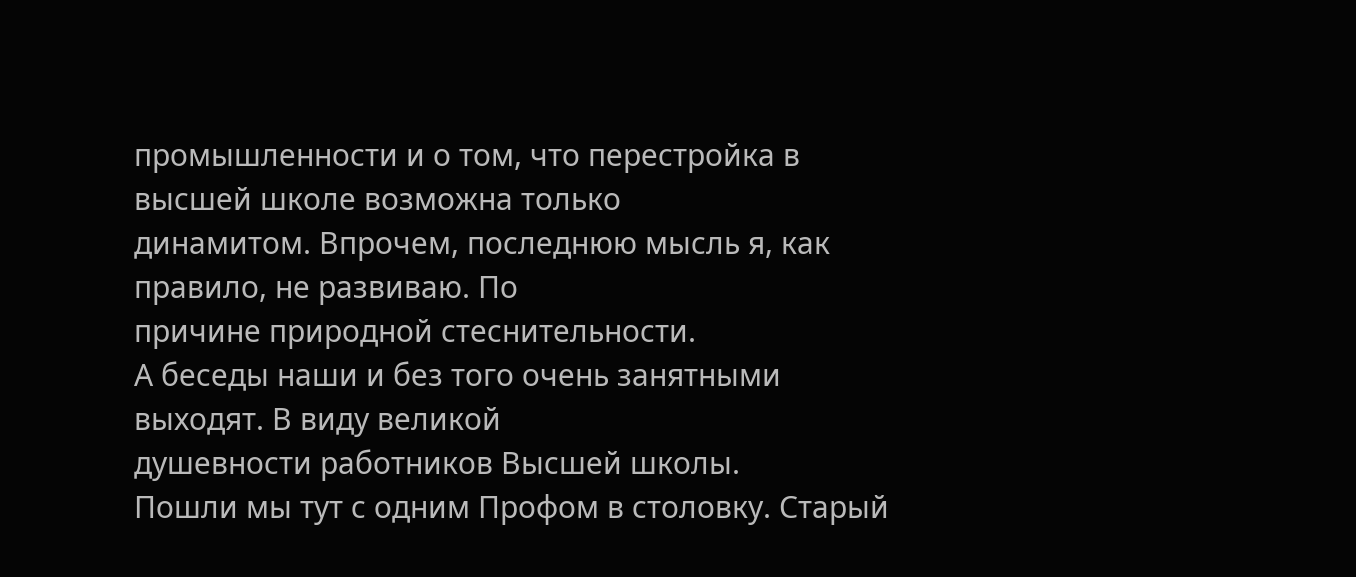промышленности и о том, что перестройка в высшей школе возможна только
динамитом. Впрочем, последнюю мысль я, как правило, не развиваю. По
причине природной стеснительности.
А беседы наши и без того очень занятными выходят. В виду великой
душевности работников Высшей школы.
Пошли мы тут с одним Профом в столовку. Старый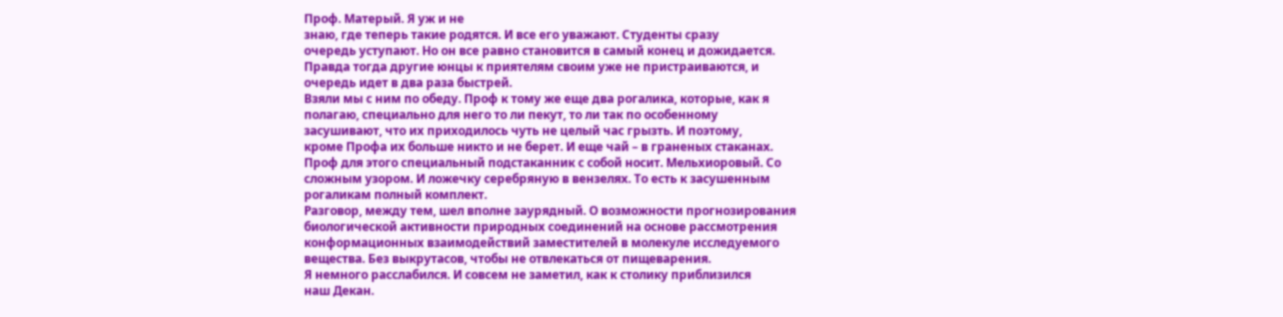Проф. Матерый. Я уж и не
знаю, где теперь такие родятся. И все его уважают. Студенты сразу
очередь уступают. Но он все равно становится в самый конец и дожидается.
Правда тогда другие юнцы к приятелям своим уже не пристраиваются, и
очередь идет в два раза быстрей.
Взяли мы с ним по обеду. Проф к тому же еще два рогалика, которые, как я
полагаю, специально для него то ли пекут, то ли так по особенному
засушивают, что их приходилось чуть не целый час грызть. И поэтому,
кроме Профа их больше никто и не берет. И еще чай – в граненых стаканах.
Проф для этого специальный подстаканник с собой носит. Мельхиоровый. Со
сложным узором. И ложечку серебряную в вензелях. То есть к засушенным
рогаликам полный комплект.
Разговор, между тем, шел вполне заурядный. О возможности прогнозирования
биологической активности природных соединений на основе рассмотрения
конформационных взаимодействий заместителей в молекуле исследуемого
вещества. Без выкрутасов, чтобы не отвлекаться от пищеварения.
Я немного расслабился. И совсем не заметил, как к столику приблизился
наш Декан.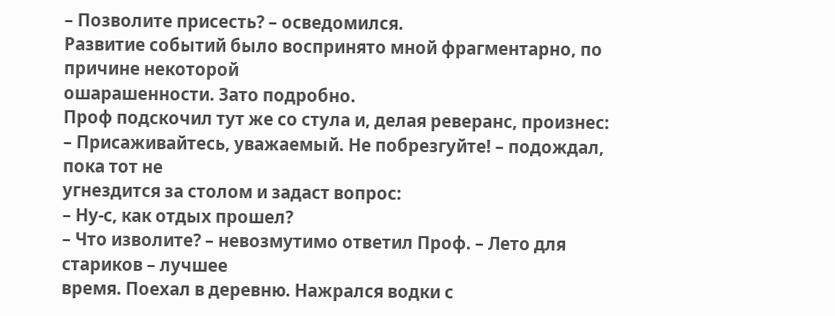– Позволите присесть? – осведомился.
Развитие событий было воспринято мной фрагментарно, по причине некоторой
ошарашенности. Зато подробно.
Проф подскочил тут же со стула и, делая реверанс, произнес:
– Присаживайтесь, уважаемый. Не побрезгуйте! – подождал, пока тот не
угнездится за столом и задаст вопрос:
– Ну-с, как отдых прошел?
– Что изволите? – невозмутимо ответил Проф. – Лето для стариков – лучшее
время. Поехал в деревню. Нажрался водки с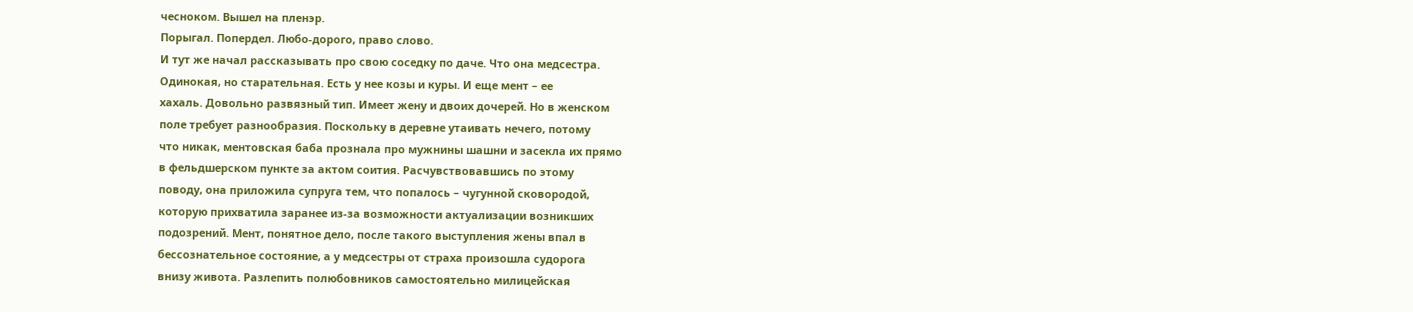чесноком. Вышел на пленэр.
Порыгал. Попердел. Любо-дорого, право слово.
И тут же начал рассказывать про свою соседку по даче. Что она медсестра.
Одинокая, но старательная. Есть у нее козы и куры. И еще мент – ее
хахаль. Довольно развязный тип. Имеет жену и двоих дочерей. Но в женском
поле требует разнообразия. Поскольку в деревне утаивать нечего, потому
что никак, ментовская баба прознала про мужнины шашни и засекла их прямо
в фельдшерском пункте за актом соития. Расчувствовавшись по этому
поводу, она приложила супруга тем, что попалось – чугунной сковородой,
которую прихватила заранее из-за возможности актуализации возникших
подозрений. Мент, понятное дело, после такого выступления жены впал в
бессознательное состояние, а у медсестры от страха произошла судорога
внизу живота. Разлепить полюбовников самостоятельно милицейская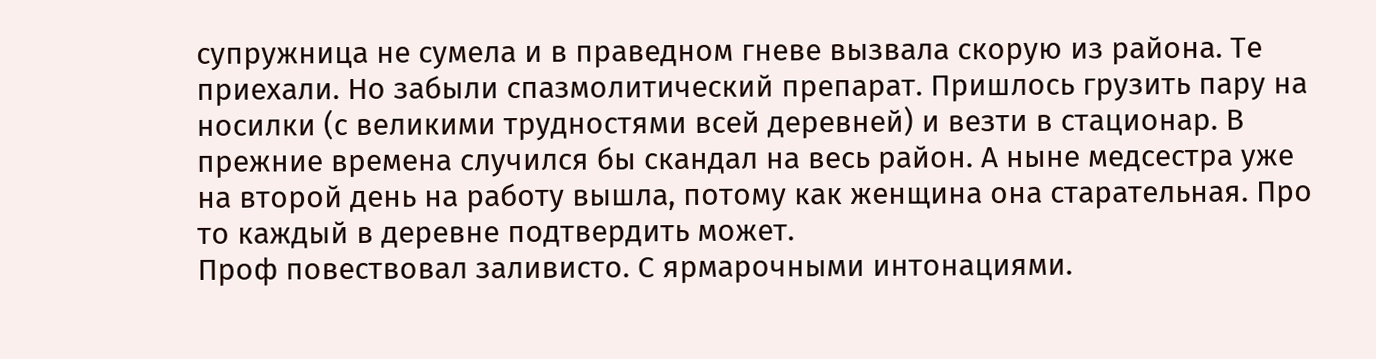супружница не сумела и в праведном гневе вызвала скорую из района. Те
приехали. Но забыли спазмолитический препарат. Пришлось грузить пару на
носилки (с великими трудностями всей деревней) и везти в стационар. В
прежние времена случился бы скандал на весь район. А ныне медсестра уже
на второй день на работу вышла, потому как женщина она старательная. Про
то каждый в деревне подтвердить может.
Проф повествовал заливисто. С ярмарочными интонациями.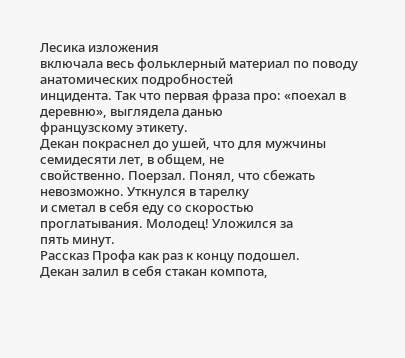Лесика изложения
включала весь фольклерный материал по поводу анатомических подробностей
инцидента. Так что первая фраза про: «поехал в деревню», выглядела данью
французскому этикету.
Декан покраснел до ушей, что для мужчины семидесяти лет, в общем, не
свойственно. Поерзал. Понял, что сбежать невозможно. Уткнулся в тарелку
и сметал в себя еду со скоростью проглатывания. Молодец! Уложился за
пять минут.
Рассказ Профа как раз к концу подошел.
Декан залил в себя стакан компота,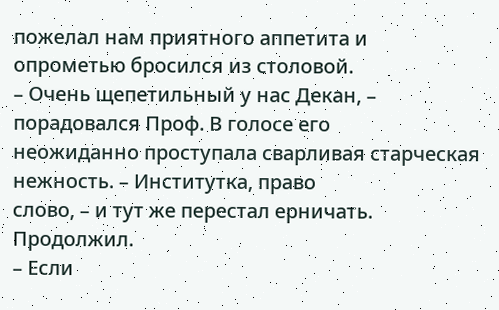пожелал нам приятного аппетита и
опрометью бросился из столовой.
– Очень щепетильный у нас Декан, – порадовался Проф. В голосе его
неожиданно проступала сварливая старческая нежность. – Институтка, право
слово, – и тут же перестал ерничать. Продолжил.
– Если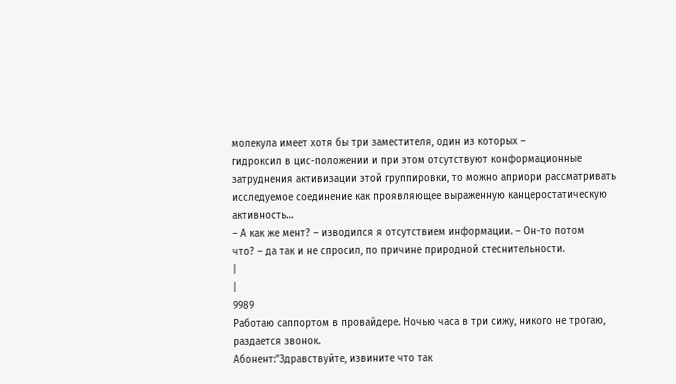молекула имеет хотя бы три заместителя, один из которых –
гидроксил в цис-положении и при этом отсутствуют конформационные
затруднения активизации этой группировки, то можно априори рассматривать
исследуемое соединение как проявляющее выраженную канцеростатическую
активность…
– А как же мент? – изводился я отсутствием информации. – Он-то потом
что? – да так и не спросил, по причине природной стеснительности.
|
|
9989
Работаю саппортом в провайдере. Ночью часа в три сижу, никого не трогаю,
раздается звонок.
Абонент:"Здравствуйте, извините что так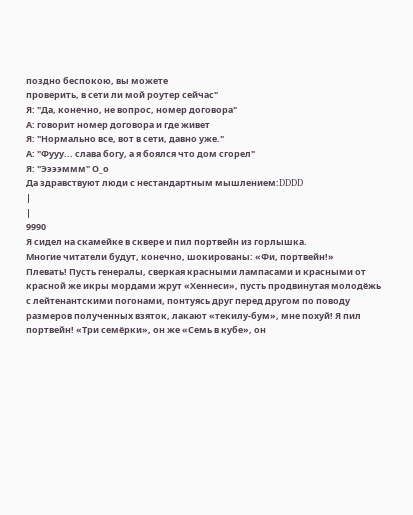поздно беспокою, вы можете
проверить, в сети ли мой роутер сейчас"
Я: "Да, конечно, не вопрос, номер договора"
А: говорит номер договора и где живет
Я: "Нормально все, вот в сети, давно уже."
А: "Фууу... слава богу, а я боялся что дом сгорел"
Я: "Ээээммм" О_о
Да здравствуют люди с нестандартным мышлением:DDDD
|
|
9990
Я сидел на скамейке в сквере и пил портвейн из горлышка.
Многие читатели будут, конечно, шокированы: «Фи, портвейн!»
Плевать! Пусть генералы, сверкая красными лампасами и красными от красной же икры мордами жрут «Хеннеси», пусть продвинутая молодёжь с лейтенантскими погонами, понтуясь друг перед другом по поводу размеров полученных взяток, лакают «текилу-бум», мне похуй! Я пил портвейн! «Три семёрки», он же «Семь в кубе», он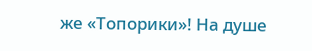же «Топорики»! На душе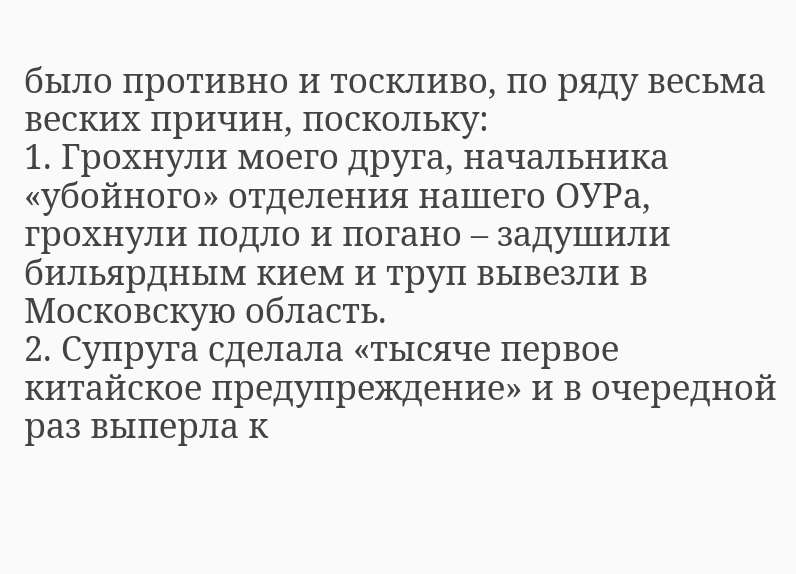было противно и тоскливо, по ряду весьма веских причин, поскольку:
1. Грохнули моего друга, начальника «убойного» отделения нашего ОУРа, грохнули подло и погано – задушили бильярдным кием и труп вывезли в Московскую область.
2. Супруга сделала «тысяче первое китайское предупреждение» и в очередной раз выперла к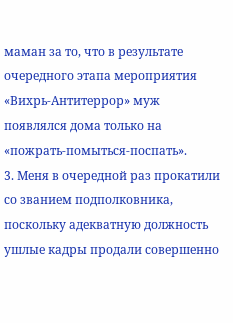маман за то, что в результате очередного этапа мероприятия «Вихрь-Антитеррор» муж появлялся дома только на «пожрать-помыться-поспать».
3. Меня в очередной раз прокатили со званием подполковника, поскольку адекватную должность ушлые кадры продали совершенно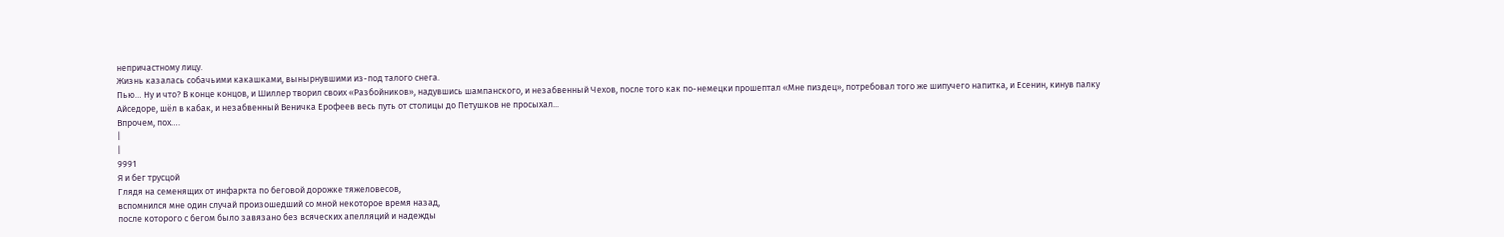непричастному лицу.
Жизнь казалась собачьими какашками, вынырнувшими из-под талого снега.
Пью… Ну и что? В конце концов, и Шиллер творил своих «Разбойников», надувшись шампанского, и незабвенный Чехов, после того как по-немецки прошептал «Мне пиздец», потребовал того же шипучего напитка, и Есенин, кинув палку Айседоре, шёл в кабак, и незабвенный Веничка Ерофеев весь путь от столицы до Петушков не просыхал...
Впрочем, пох….
|
|
9991
Я и бег трусцой
Глядя на семенящих от инфаркта по беговой дорожке тяжеловесов,
вспомнился мне один случай произошедший со мной некоторое время назад,
после которого с бегом было завязано без всяческих апелляций и надежды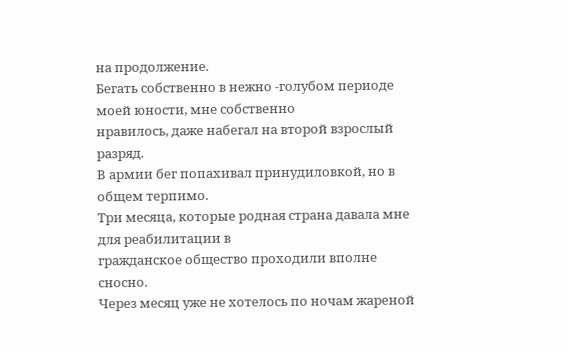на продолжение.
Бегать собственно в нежно -голубом периоде моей юности, мне собственно
нравилось, даже набегал на второй взрослый разряд.
В армии бег попахивал принудиловкой, но в общем терпимо.
Три месяца, которые родная страна давала мне для реабилитации в
гражданское общество проходили вполне сносно.
Через месяц уже не хотелось по ночам жареной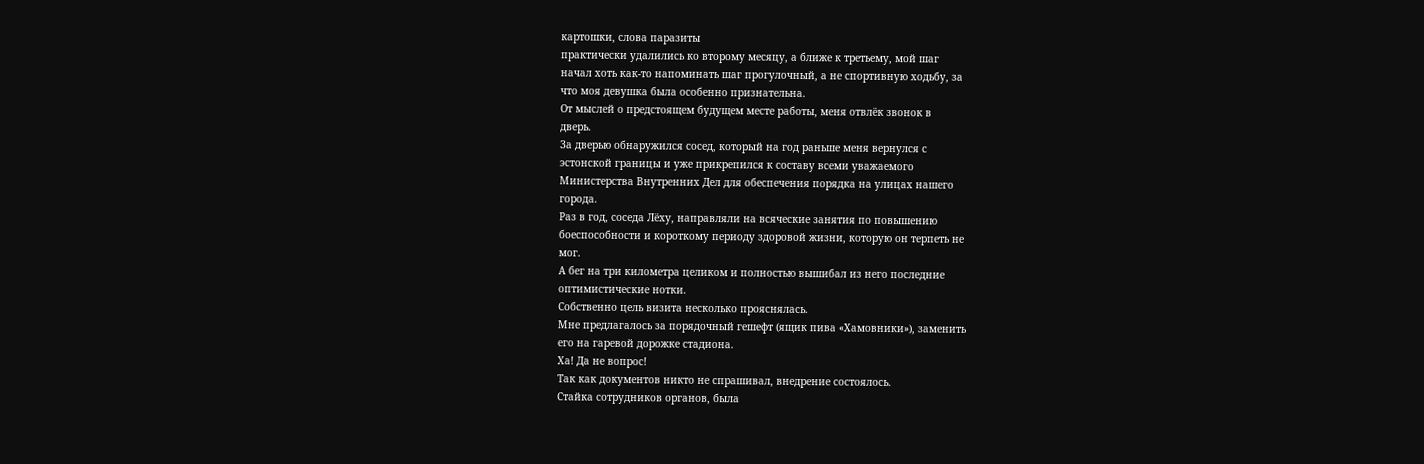картошки, слова паразиты
практически удалились ко второму месяцу, а ближе к третьему, мой шаг
начал хоть как-то напоминать шаг прогулочный, а не спортивную ходьбу, за
что моя девушка была особенно признательна.
От мыслей о предстоящем будущем месте работы, меня отвлёк звонок в
дверь.
За дверью обнаружился сосед, который на год раньше меня вернулся с
эстонской границы и уже прикрепился к составу всеми уважаемого
Министерства Внутренних Дел для обеспечения порядка на улицах нашего
города.
Раз в год, соседа Лёху, направляли на всяческие занятия по повышению
боеспособности и короткому периоду здоровой жизни, которую он терпеть не
мог.
А бег на три километра целиком и полностью вышибал из него последние
оптимистические нотки.
Собственно цель визита несколько прояснялась.
Мне предлагалось за порядочный гешефт (ящик пива «Хамовники»), заменить
его на гаревой дорожке стадиона.
Ха! Да не вопрос!
Так как документов никто не спрашивал, внедрение состоялось.
Стайка сотрудников органов, была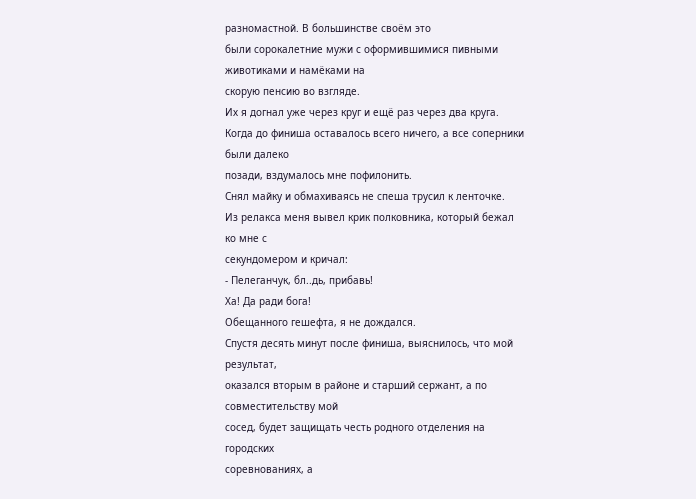разномастной. В большинстве своём это
были сорокалетние мужи с оформившимися пивными животиками и намёками на
скорую пенсию во взгляде.
Их я догнал уже через круг и ещё раз через два круга.
Когда до финиша оставалось всего ничего, а все соперники были далеко
позади, вздумалось мне пофилонить.
Снял майку и обмахиваясь не спеша трусил к ленточке.
Из релакса меня вывел крик полковника, который бежал ко мне с
секундомером и кричал:
- Пелеганчук, бл..дь, прибавь!
Ха! Да ради бога!
Обещанного гешефта, я не дождался.
Спустя десять минут после финиша, выяснилось, что мой результат,
оказался вторым в районе и старший сержант, а по совместительству мой
сосед, будет защищать честь родного отделения на городских
соревнованиях, а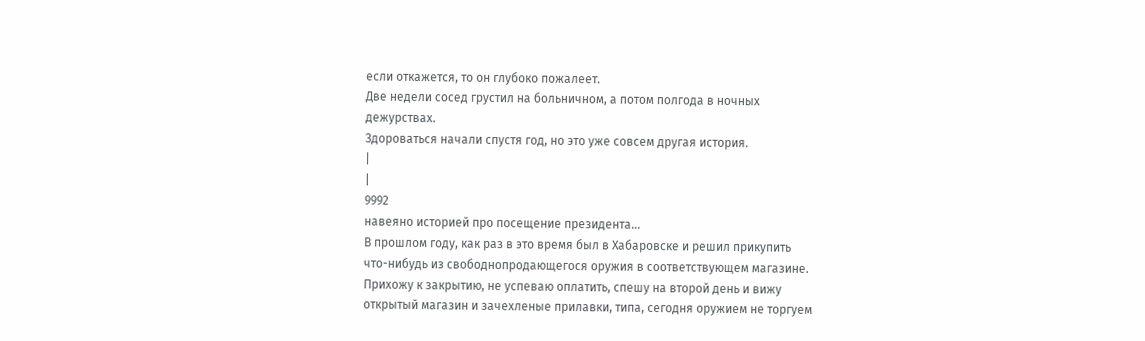если откажется, то он глубоко пожалеет.
Две недели сосед грустил на больничном, а потом полгода в ночных
дежурствах.
Здороваться начали спустя год, но это уже совсем другая история.
|
|
9992
навеяно историей про посещение президента...
В прошлом году, как раз в это время был в Хабаровске и решил прикупить
что-нибудь из свободнопродающегося оружия в соответствующем магазине.
Прихожу к закрытию, не успеваю оплатить, спешу на второй день и вижу
открытый магазин и зачехленые прилавки, типа, сегодня оружием не торгуем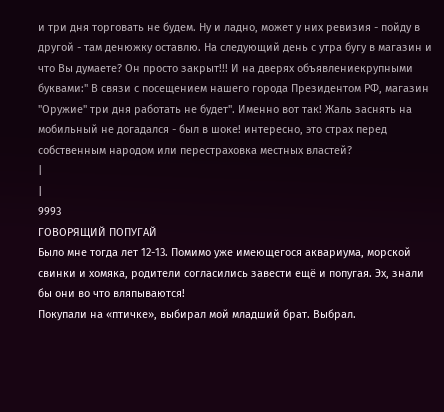и три дня торговать не будем. Ну и ладно, может у них ревизия - пойду в
другой - там денюжку оставлю. На следующий день с утра бугу в магазин и
что Вы думаете? Он просто закрыт!!! И на дверях объявлениекрупными
буквами:" В связи с посещением нашего города Президентом РФ, магазин
"Оружие" три дня работать не будет". Именно вот так! Жаль заснять на
мобильный не догадался - был в шоке! интересно, это страх перед
собственным народом или перестраховка местных властей?
|
|
9993
ГОВОРЯЩИЙ ПОПУГАЙ
Было мне тогда лет 12-13. Помимо уже имеющегося аквариума, морской
свинки и хомяка, родители согласились завести ещё и попугая. Эх, знали
бы они во что вляпываются!
Покупали на «птичке», выбирал мой младший брат. Выбрал.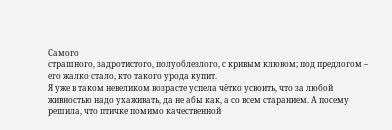Самого
страшного, задротистого, полуоблезлого, с кривым клювом; под предлогом –
его жалко стало, кто такого урода купит.
Я уже в таком невеликом возрасте успела чётко усвоить, что за любой
живностью надо ухаживать, да не абы как, а со всем старанием. А посему
решила, что птичке помимо качественной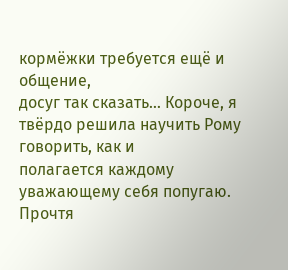кормёжки требуется ещё и общение,
досуг так сказать… Короче, я твёрдо решила научить Рому говорить, как и
полагается каждому уважающему себя попугаю. Прочтя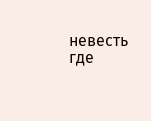невесть где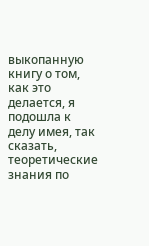выкопанную книгу о том, как это делается, я подошла к делу имея, так
сказать, теоретические знания по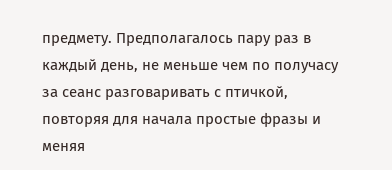предмету. Предполагалось пару раз в
каждый день, не меньше чем по получасу за сеанс разговаривать с птичкой,
повторяя для начала простые фразы и меняя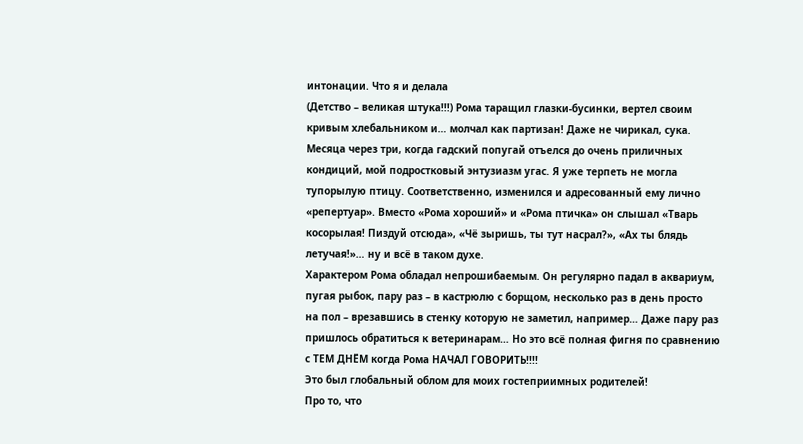интонации. Что я и делала
(Детство – великая штука!!!) Рома таращил глазки-бусинки, вертел своим
кривым хлебальником и… молчал как партизан! Даже не чирикал, сука.
Месяца через три, когда гадский попугай отъелся до очень приличных
кондиций, мой подростковый энтузиазм угас. Я уже терпеть не могла
тупорылую птицу. Соответственно, изменился и адресованный ему лично
«репертуар». Вместо «Рома хороший» и «Рома птичка» он слышал «Тварь
косорылая! Пиздуй отсюда», «Чё зыришь, ты тут насрал?», «Ах ты блядь
летучая!»… ну и всё в таком духе.
Характером Рома обладал непрошибаемым. Он регулярно падал в аквариум,
пугая рыбок, пару раз – в кастрюлю с борщом, несколько раз в день просто
на пол – врезавшись в стенку которую не заметил, например… Даже пару раз
пришлось обратиться к ветеринарам… Но это всё полная фигня по сравнению
с ТЕМ ДНЁМ когда Рома НАЧАЛ ГОВОРИТЬ!!!!
Это был глобальный облом для моих гостеприимных родителей!
Про то, что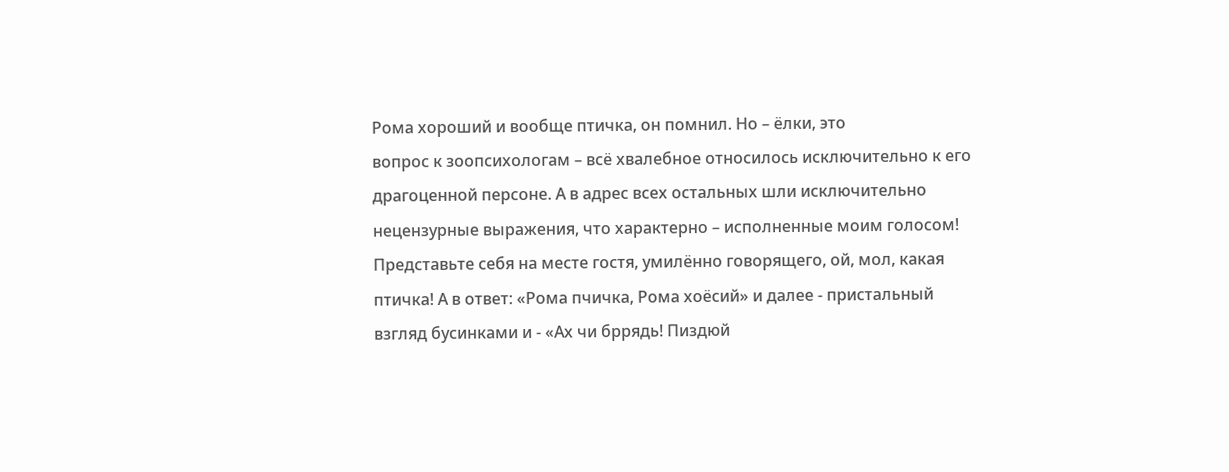Рома хороший и вообще птичка, он помнил. Но – ёлки, это
вопрос к зоопсихологам – всё хвалебное относилось исключительно к его
драгоценной персоне. А в адрес всех остальных шли исключительно
нецензурные выражения, что характерно – исполненные моим голосом!
Представьте себя на месте гостя, умилённо говорящего, ой, мол, какая
птичка! А в ответ: «Рома пчичка, Рома хоёсий» и далее - пристальный
взгляд бусинками и - «Ах чи бррядь! Пиздюй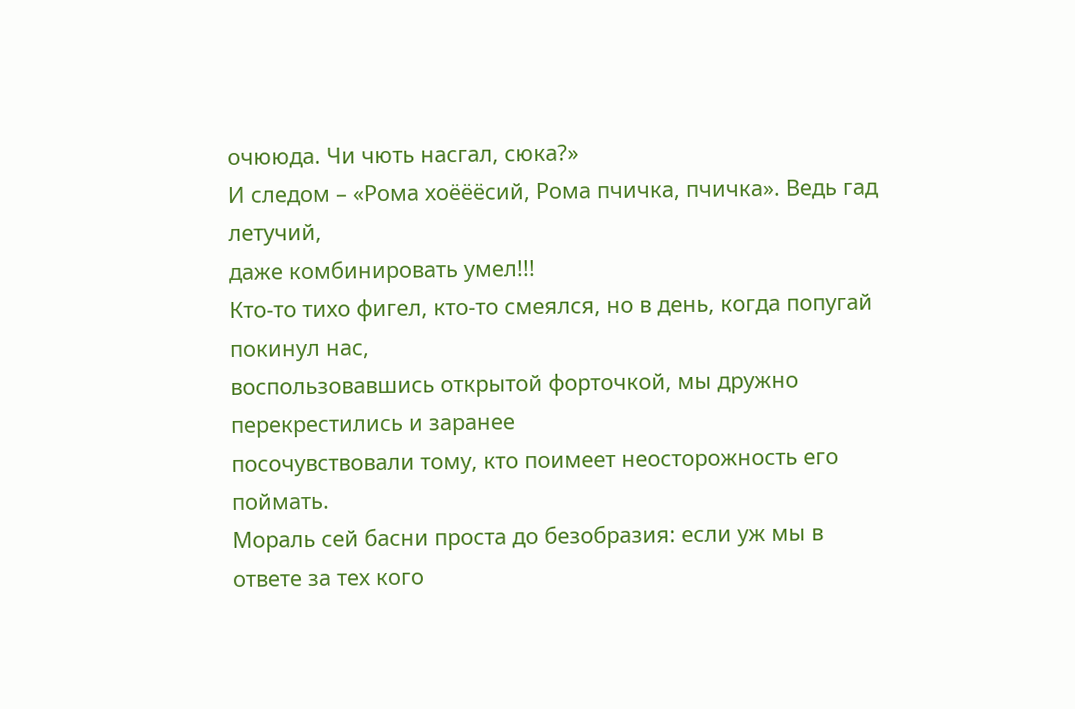очююда. Чи чють насгал, сюка?»
И следом – «Рома хоёёёсий, Рома пчичка, пчичка». Ведь гад летучий,
даже комбинировать умел!!!
Кто-то тихо фигел, кто-то смеялся, но в день, когда попугай покинул нас,
воспользовавшись открытой форточкой, мы дружно перекрестились и заранее
посочувствовали тому, кто поимеет неосторожность его поймать.
Мораль сей басни проста до безобразия: если уж мы в ответе за тех кого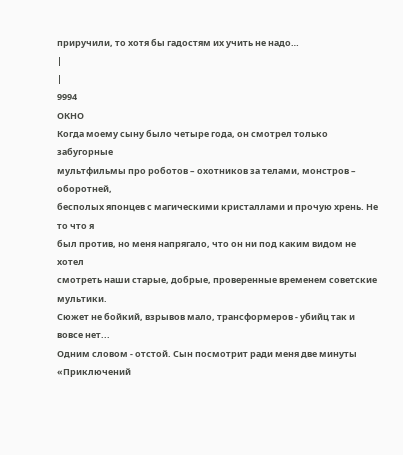приручили, то хотя бы гадостям их учить не надо…
|
|
9994
ОКНО
Когда моему сыну было четыре года, он смотрел только забугорные
мультфильмы про роботов – охотников за телами, монстров – оборотней,
бесполых японцев с магическими кристаллами и прочую хрень. Не то что я
был против, но меня напрягало, что он ни под каким видом не хотел
смотреть наши старые, добрые, проверенные временем советские мультики.
Сюжет не бойкий, взрывов мало, трансформеров - убийц так и вовсе нет...
Одним словом - отстой. Сын посмотрит ради меня две минуты «Приключений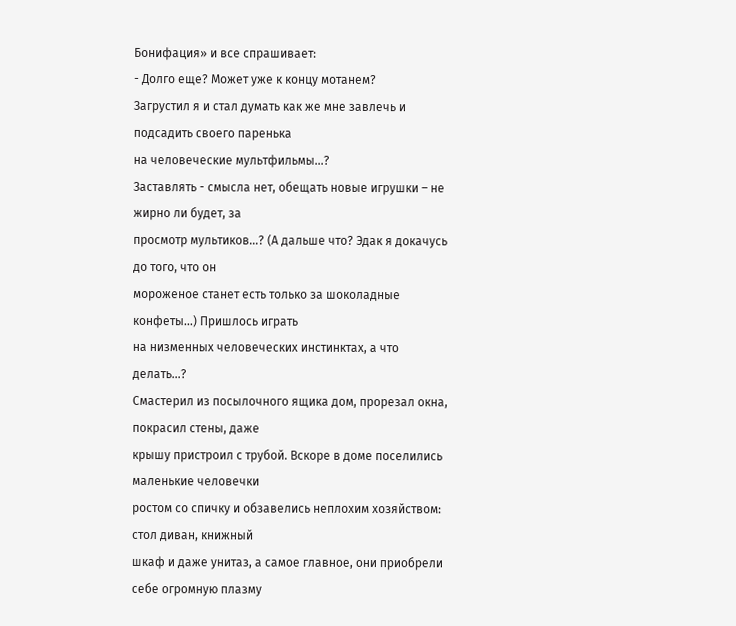Бонифация» и все спрашивает:
- Долго еще? Может уже к концу мотанем?
Загрустил я и стал думать как же мне завлечь и подсадить своего паренька
на человеческие мультфильмы...?
Заставлять - смысла нет, обещать новые игрушки – не жирно ли будет, за
просмотр мультиков...? (А дальше что? Эдак я докачусь до того, что он
мороженое станет есть только за шоколадные конфеты...) Пришлось играть
на низменных человеческих инстинктах, а что делать...?
Смастерил из посылочного ящика дом, прорезал окна, покрасил стены, даже
крышу пристроил с трубой. Вскоре в доме поселились маленькие человечки
ростом со спичку и обзавелись неплохим хозяйством: стол диван, книжный
шкаф и даже унитаз, а самое главное, они приобрели себе огромную плазму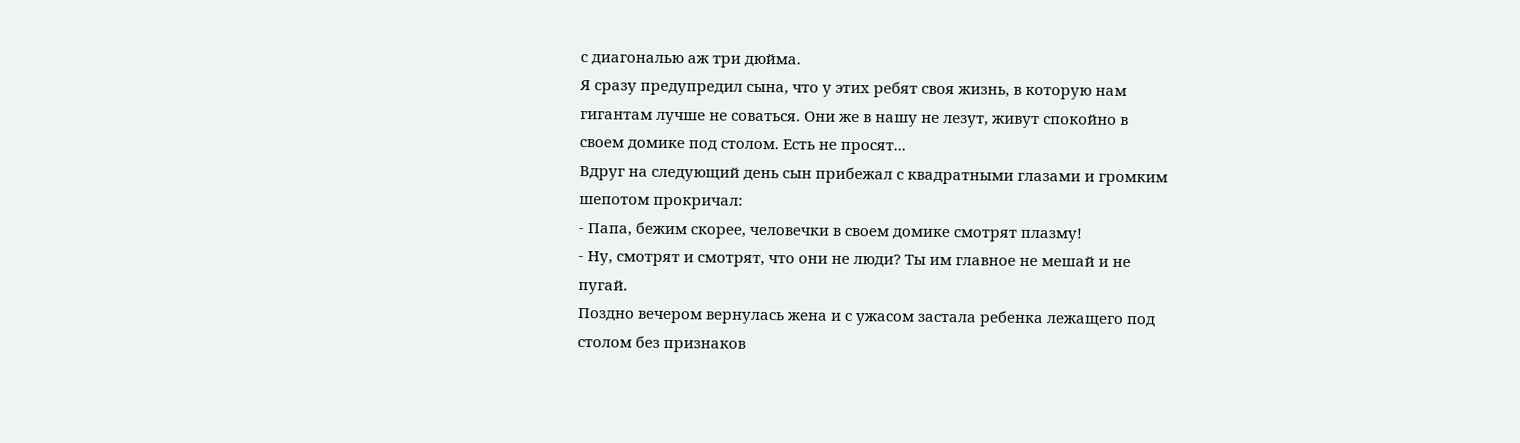с диагональю аж три дюйма.
Я сразу предупредил сына, что у этих ребят своя жизнь, в которую нам
гигантам лучше не соваться. Они же в нашу не лезут, живут спокойно в
своем домике под столом. Есть не просят...
Вдруг на следующий день сын прибежал с квадратными глазами и громким
шепотом прокричал:
- Папа, бежим скорее, человечки в своем домике смотрят плазму!
- Ну, смотрят и смотрят, что они не люди? Ты им главное не мешай и не
пугай.
Поздно вечером вернулась жена и с ужасом застала ребенка лежащего под
столом без признаков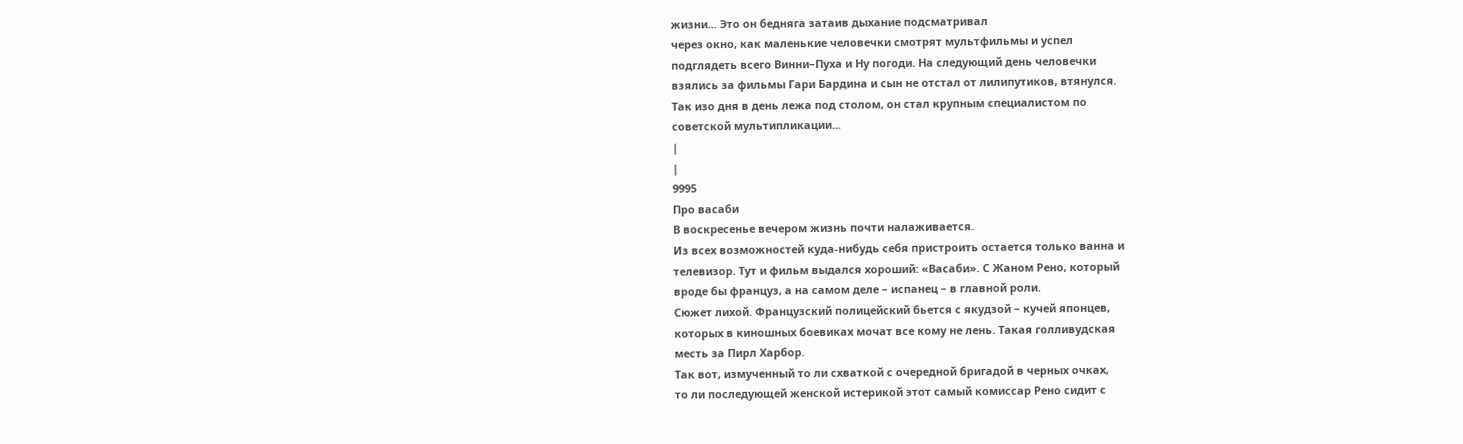жизни... Это он бедняга затаив дыхание подсматривал
через окно, как маленькие человечки смотрят мультфильмы и успел
подглядеть всего Винни–Пуха и Ну погоди. На следующий день человечки
взялись за фильмы Гари Бардина и сын не отстал от лилипутиков, втянулся.
Так изо дня в день лежа под столом, он стал крупным специалистом по
советской мультипликации...
|
|
9995
Про васаби
В воскресенье вечером жизнь почти налаживается.
Из всех возможностей куда-нибудь себя пристроить остается только ванна и
телевизор. Тут и фильм выдался хороший: «Васаби». С Жаном Рено, который
вроде бы француз, а на самом деле – испанец – в главной роли.
Сюжет лихой. Французский полицейский бьется с якудзой – кучей японцев,
которых в киношных боевиках мочат все кому не лень. Такая голливудская
месть за Пирл Харбор.
Так вот, измученный то ли схваткой с очередной бригадой в черных очках,
то ли последующей женской истерикой этот самый комиссар Рено сидит с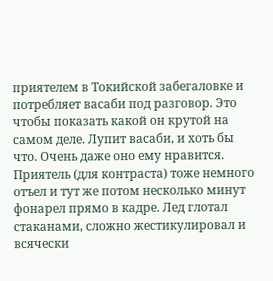приятелем в Токийской забегаловке и потребляет васаби под разговор. Это
чтобы показать какой он крутой на самом деле. Лупит васаби, и хоть бы
что. Очень даже оно ему нравится. Приятель (для контраста) тоже немного
отъел и тут же потом несколько минут фонарел прямо в кадре. Лед глотал
стаканами, сложно жестикулировал и всячески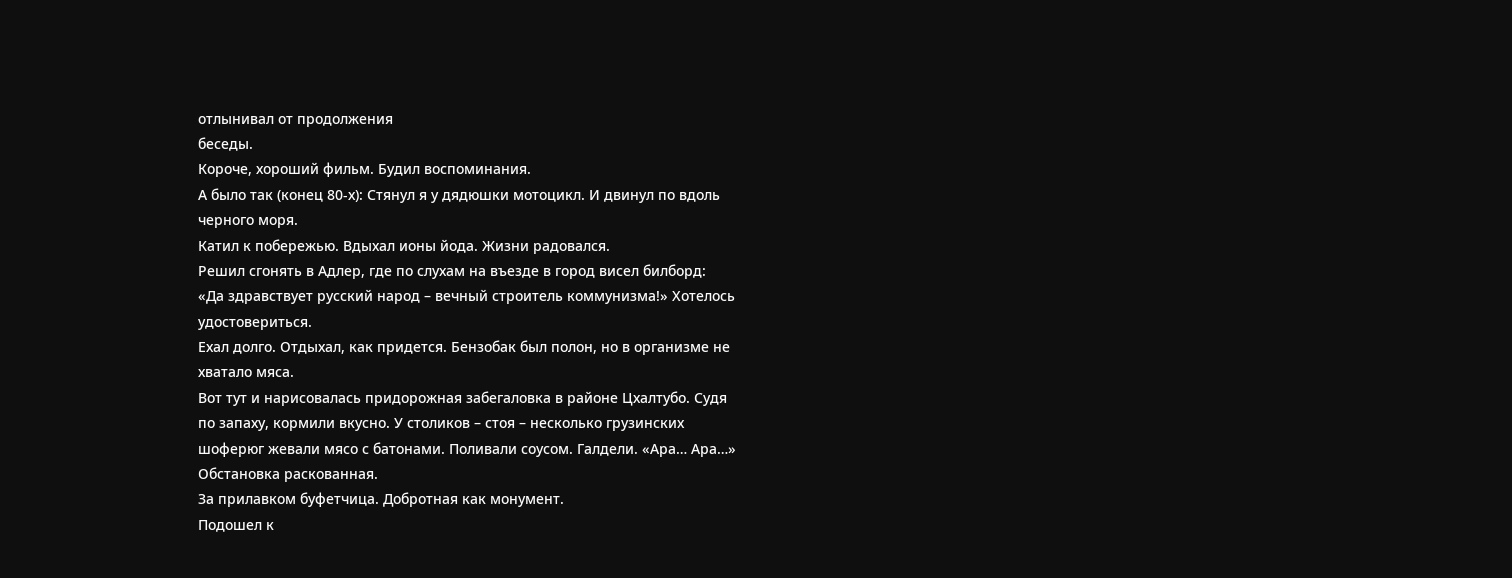отлынивал от продолжения
беседы.
Короче, хороший фильм. Будил воспоминания.
А было так (конец 80-х): Стянул я у дядюшки мотоцикл. И двинул по вдоль
черного моря.
Катил к побережью. Вдыхал ионы йода. Жизни радовался.
Решил сгонять в Адлер, где по слухам на въезде в город висел билборд:
«Да здравствует русский народ – вечный строитель коммунизма!» Хотелось
удостовериться.
Ехал долго. Отдыхал, как придется. Бензобак был полон, но в организме не
хватало мяса.
Вот тут и нарисовалась придорожная забегаловка в районе Цхалтубо. Судя
по запаху, кормили вкусно. У столиков – стоя – несколько грузинских
шоферюг жевали мясо с батонами. Поливали соусом. Галдели. «Ара… Ара…»
Обстановка раскованная.
За прилавком буфетчица. Добротная как монумент.
Подошел к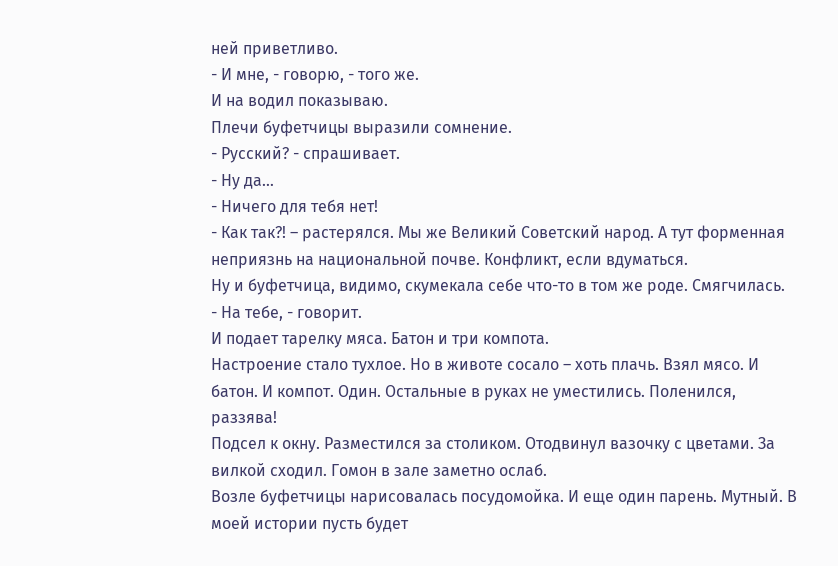ней приветливо.
- И мне, - говорю, - того же.
И на водил показываю.
Плечи буфетчицы выразили сомнение.
- Русский? - спрашивает.
- Ну да…
- Ничего для тебя нет!
- Как так?! – растерялся. Мы же Великий Советский народ. А тут форменная
неприязнь на национальной почве. Конфликт, если вдуматься.
Ну и буфетчица, видимо, скумекала себе что-то в том же роде. Смягчилась.
- На тебе, - говорит.
И подает тарелку мяса. Батон и три компота.
Настроение стало тухлое. Но в животе сосало – хоть плачь. Взял мясо. И
батон. И компот. Один. Остальные в руках не уместились. Поленился,
раззява!
Подсел к окну. Разместился за столиком. Отодвинул вазочку с цветами. За
вилкой сходил. Гомон в зале заметно ослаб.
Возле буфетчицы нарисовалась посудомойка. И еще один парень. Мутный. В
моей истории пусть будет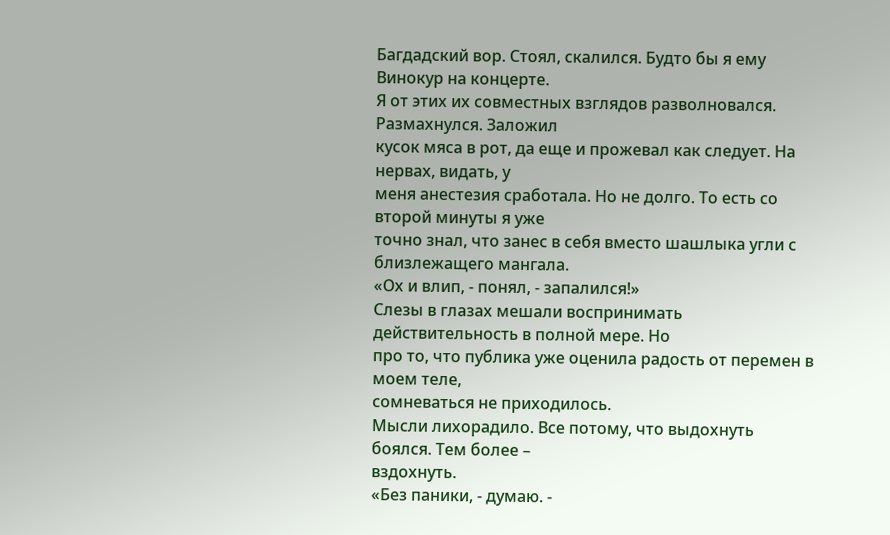Багдадский вор. Стоял, скалился. Будто бы я ему
Винокур на концерте.
Я от этих их совместных взглядов разволновался. Размахнулся. Заложил
кусок мяса в рот, да еще и прожевал как следует. На нервах, видать, у
меня анестезия сработала. Но не долго. То есть со второй минуты я уже
точно знал, что занес в себя вместо шашлыка угли с близлежащего мангала.
«Ох и влип, - понял, - запалился!»
Слезы в глазах мешали воспринимать действительность в полной мере. Но
про то, что публика уже оценила радость от перемен в моем теле,
сомневаться не приходилось.
Мысли лихорадило. Все потому, что выдохнуть боялся. Тем более –
вздохнуть.
«Без паники, - думаю. -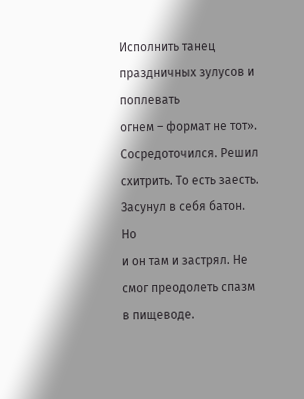Исполнить танец праздничных зулусов и поплевать
огнем – формат не тот».
Сосредоточился. Решил схитрить. То есть заесть. Засунул в себя батон. Но
и он там и застрял. Не смог преодолеть спазм в пищеводе.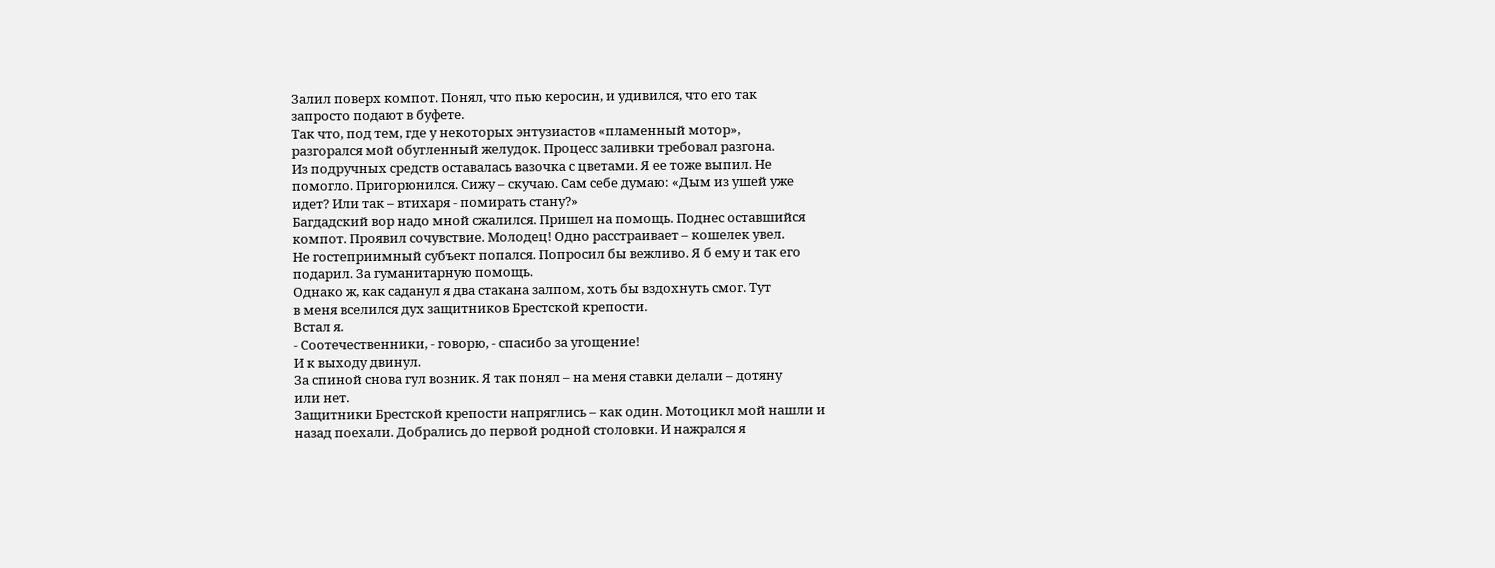Залил поверх компот. Понял, что пью керосин, и удивился, что его так
запросто подают в буфете.
Так что, под тем, где у некоторых энтузиастов «пламенный мотор»,
разгорался мой обугленный желудок. Процесс заливки требовал разгона.
Из подручных средств оставалась вазочка с цветами. Я ее тоже выпил. Не
помогло. Пригорюнился. Сижу – скучаю. Сам себе думаю: «Дым из ушей уже
идет? Или так – втихаря - помирать стану?»
Багдадский вор надо мной сжалился. Пришел на помощь. Поднес оставшийся
компот. Проявил сочувствие. Молодец! Одно расстраивает – кошелек увел.
Не гостеприимный субъект попался. Попросил бы вежливо. Я б ему и так его
подарил. За гуманитарную помощь.
Однако ж, как саданул я два стакана залпом, хоть бы вздохнуть смог. Тут
в меня вселился дух защитников Брестской крепости.
Встал я.
- Соотечественники, - говорю, - спасибо за угощение!
И к выходу двинул.
За спиной снова гул возник. Я так понял – на меня ставки делали – дотяну
или нет.
Защитники Брестской крепости напряглись – как один. Мотоцикл мой нашли и
назад поехали. Добрались до первой родной столовки. И нажрался я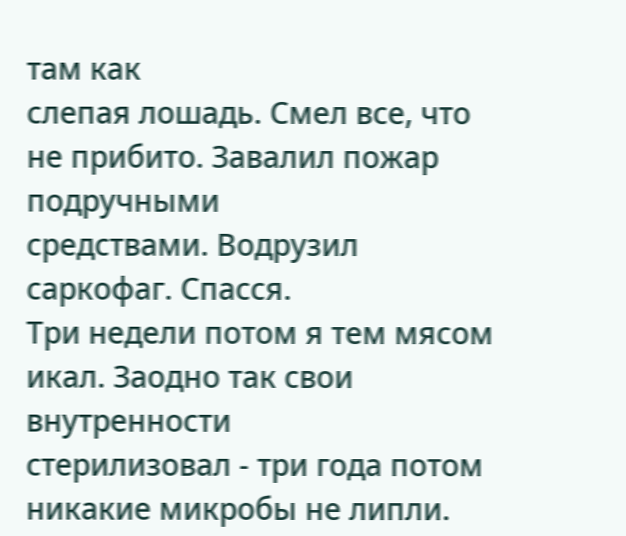там как
слепая лошадь. Смел все, что не прибито. Завалил пожар подручными
средствами. Водрузил саркофаг. Спасся.
Три недели потом я тем мясом икал. Заодно так свои внутренности
стерилизовал - три года потом никакие микробы не липли.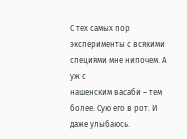С тех самых пор эксперименты с всякими специями мне нипочем. А уж с
нашенским васаби – тем более. Сую его в рот. И даже улыбаюсь.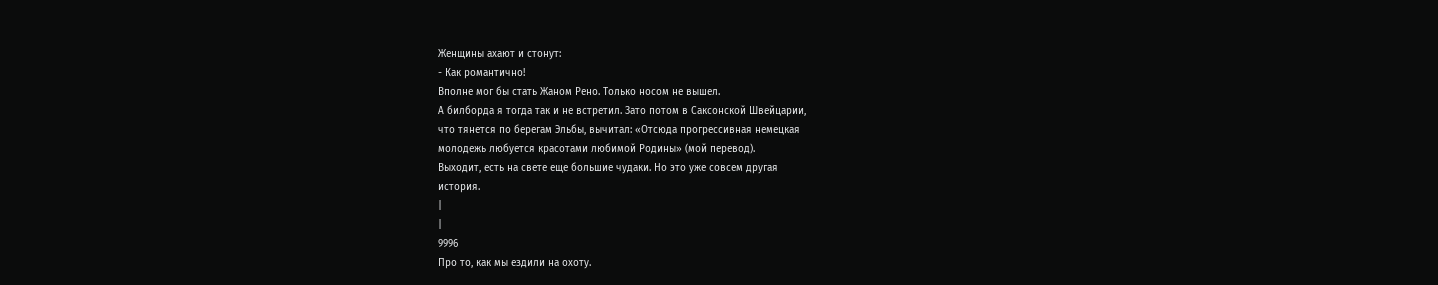Женщины ахают и стонут:
- Как романтично!
Вполне мог бы стать Жаном Рено. Только носом не вышел.
А билборда я тогда так и не встретил. Зато потом в Саксонской Швейцарии,
что тянется по берегам Эльбы, вычитал: «Отсюда прогрессивная немецкая
молодежь любуется красотами любимой Родины» (мой перевод).
Выходит, есть на свете еще большие чудаки. Но это уже совсем другая
история.
|
|
9996
Про то, как мы ездили на охоту.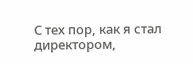С тех пор, как я стал директором,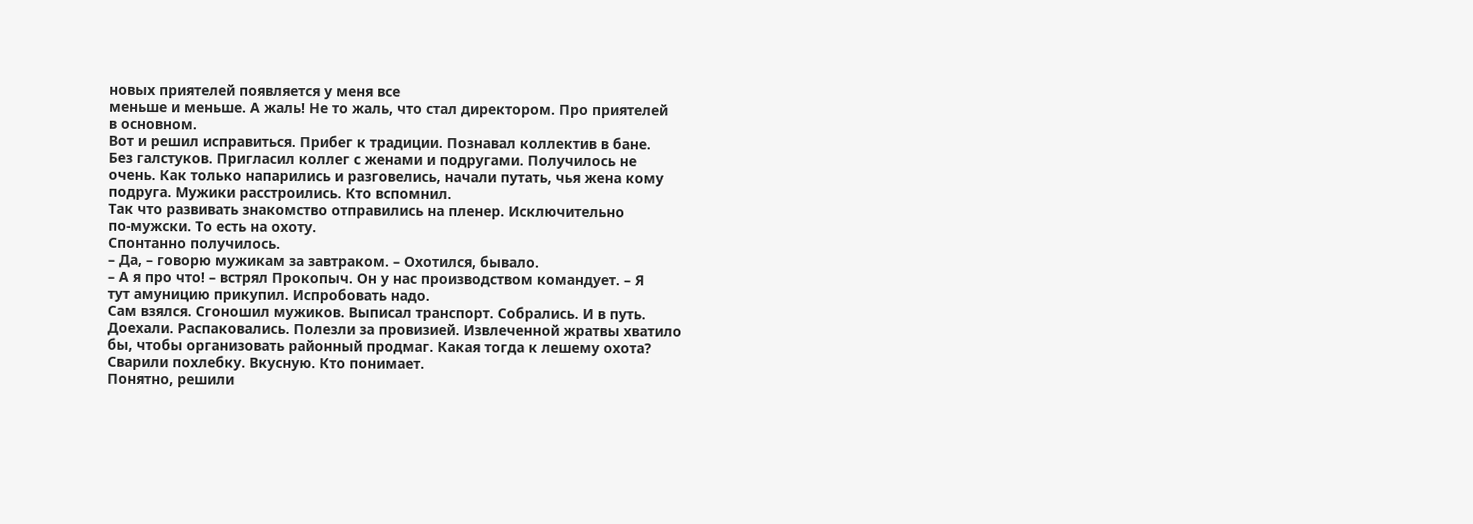новых приятелей появляется у меня все
меньше и меньше. А жаль! Не то жаль, что стал директором. Про приятелей
в основном.
Вот и решил исправиться. Прибег к традиции. Познавал коллектив в бане.
Без галстуков. Пригласил коллег с женами и подругами. Получилось не
очень. Как только напарились и разговелись, начали путать, чья жена кому
подруга. Мужики расстроились. Кто вспомнил.
Так что развивать знакомство отправились на пленер. Исключительно
по-мужски. То есть на охоту.
Спонтанно получилось.
– Да, – говорю мужикам за завтраком. – Охотился, бывало.
– А я про что! – встрял Прокопыч. Он у нас производством командует. – Я
тут амуницию прикупил. Испробовать надо.
Сам взялся. Сгоношил мужиков. Выписал транспорт. Собрались. И в путь.
Доехали. Распаковались. Полезли за провизией. Извлеченной жратвы хватило
бы, чтобы организовать районный продмаг. Какая тогда к лешему охота?
Сварили похлебку. Вкусную. Кто понимает.
Понятно, решили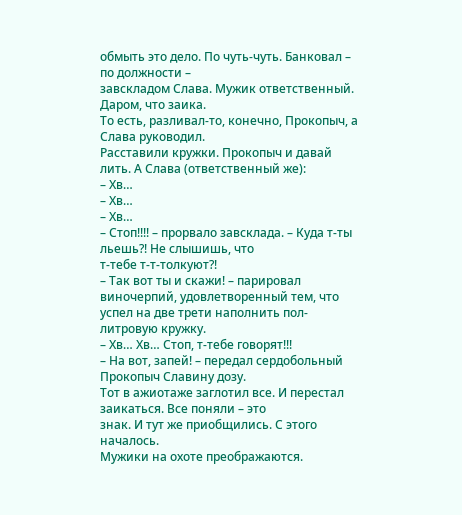обмыть это дело. По чуть-чуть. Банковал – по должности –
завскладом Слава. Мужик ответственный. Даром, что заика.
То есть, разливал-то, конечно, Прокопыч, а Слава руководил.
Расставили кружки. Прокопыч и давай лить. А Слава (ответственный же):
– Хв…
– Хв…
– Хв…
– Стоп!!!! – прорвало завсклада. – Куда т-ты льешь?! Не слышишь, что
т-тебе т-т-толкуют?!
– Так вот ты и скажи! – парировал виночерпий, удовлетворенный тем, что
успел на две трети наполнить пол-литровую кружку.
– Хв… Хв… Стоп, т-тебе говорят!!!
– На вот, запей! – передал сердобольный Прокопыч Славину дозу.
Тот в ажиотаже заглотил все. И перестал заикаться. Все поняли – это
знак. И тут же приобщились. С этого началось.
Мужики на охоте преображаются.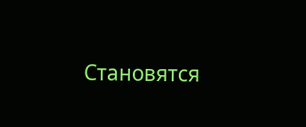Становятся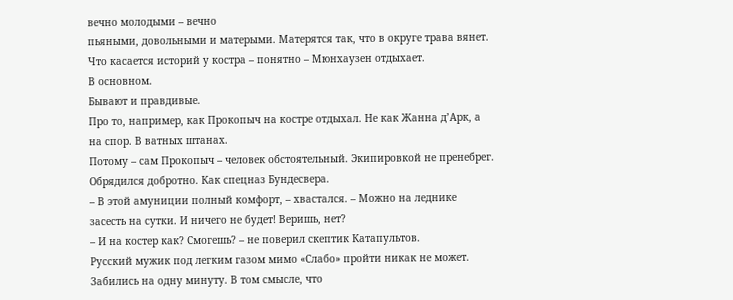вечно молодыми – вечно
пьяными, довольными и матерыми. Матерятся так, что в округе трава вянет.
Что касается историй у костра – понятно – Мюнхаузен отдыхает.
В основном.
Бывают и правдивые.
Про то, например, как Прокопыч на костре отдыхал. Не как Жанна д’Арк, а
на спор. В ватных штанах.
Потому – сам Прокопыч – человек обстоятельный. Экипировкой не пренебрег.
Обрядился добротно. Как спецназ Бундесвера.
– В этой амуниции полный комфорт, – хвастался. – Можно на леднике
засесть на сутки. И ничего не будет! Веришь, нет?
– И на костер как? Смогешь? – не поверил скептик Катапультов.
Русский мужик под легким газом мимо «Слабо» пройти никак не может.
Забились на одну минуту. В том смысле, что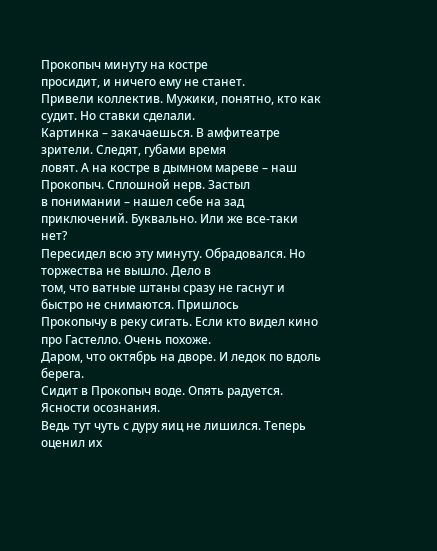Прокопыч минуту на костре
просидит, и ничего ему не станет.
Привели коллектив. Мужики, понятно, кто как судит. Но ставки сделали.
Картинка – закачаешься. В амфитеатре зрители. Следят, губами время
ловят. А на костре в дымном мареве – наш Прокопыч. Сплошной нерв. Застыл
в понимании – нашел себе на зад приключений. Буквально. Или же все-таки
нет?
Пересидел всю эту минуту. Обрадовался. Но торжества не вышло. Дело в
том, что ватные штаны сразу не гаснут и быстро не снимаются. Пришлось
Прокопычу в реку сигать. Если кто видел кино про Гастелло. Очень похоже.
Даром, что октябрь на дворе. И ледок по вдоль берега.
Сидит в Прокопыч воде. Опять радуется. Ясности осознания.
Ведь тут чуть с дуру яиц не лишился. Теперь оценил их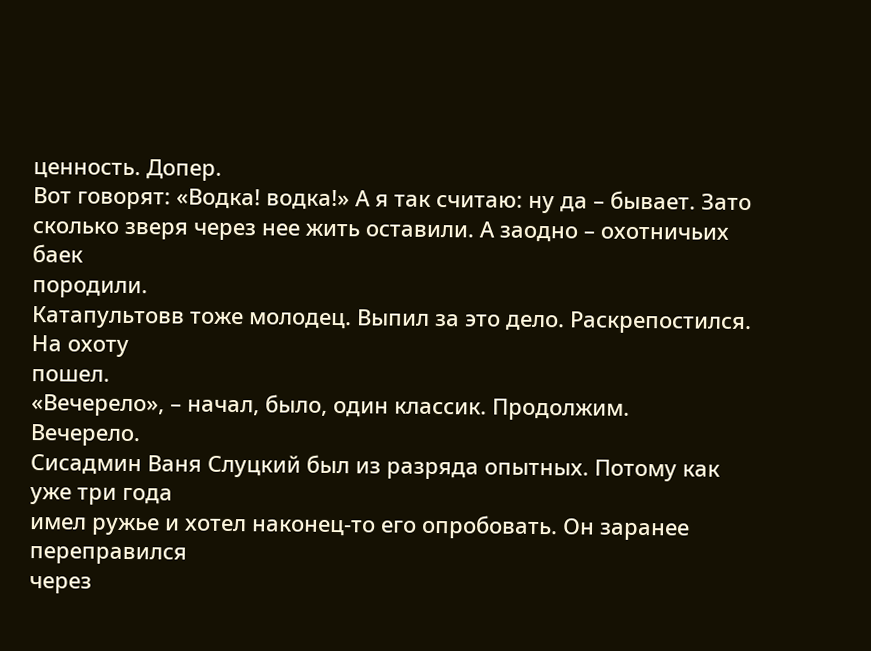ценность. Допер.
Вот говорят: «Водка! водка!» А я так считаю: ну да – бывает. Зато
сколько зверя через нее жить оставили. А заодно – охотничьих баек
породили.
Катапультовв тоже молодец. Выпил за это дело. Раскрепостился. На охоту
пошел.
«Вечерело», – начал, было, один классик. Продолжим.
Вечерело.
Сисадмин Ваня Слуцкий был из разряда опытных. Потому как уже три года
имел ружье и хотел наконец-то его опробовать. Он заранее переправился
через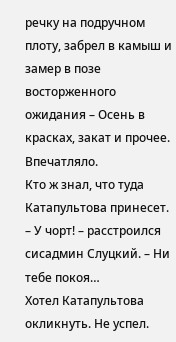речку на подручном плоту, забрел в камыш и замер в позе
восторженного ожидания – Осень в красках, закат и прочее. Впечатляло.
Кто ж знал, что туда Катапультова принесет.
– У чорт! – расстроился сисадмин Слуцкий. – Ни тебе покоя…
Хотел Катапультова окликнуть. Не успел.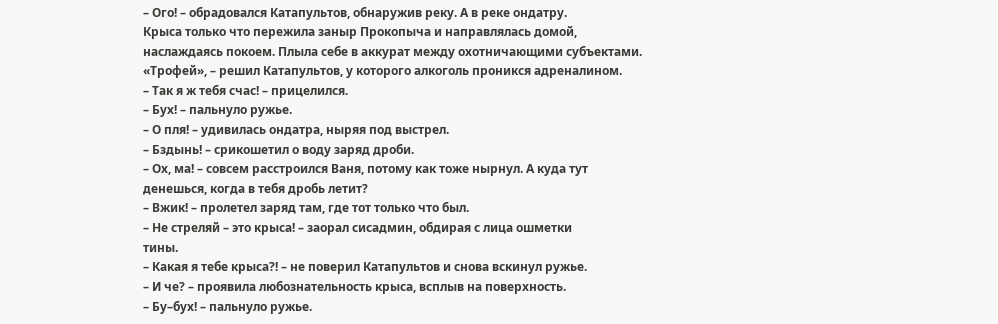– Ого! – обрадовался Катапультов, обнаружив реку. А в реке ондатру.
Крыса только что пережила заныр Прокопыча и направлялась домой,
наслаждаясь покоем. Плыла себе в аккурат между охотничающими субъектами.
«Трофей», – решил Катапультов, у которого алкоголь проникся адреналином.
– Так я ж тебя счас! – прицелился.
– Бух! – пальнуло ружье.
– О пля! – удивилась ондатра, ныряя под выстрел.
– Бздынь! – срикошетил о воду заряд дроби.
– Ох, ма! – совсем расстроился Ваня, потому как тоже нырнул. А куда тут
денешься, когда в тебя дробь летит?
– Вжик! – пролетел заряд там, где тот только что был.
– Не стреляй – это крыса! – заорал сисадмин, обдирая с лица ошметки
тины.
– Какая я тебе крыса?! – не поверил Катапультов и снова вскинул ружье.
– И че? – проявила любознательность крыса, всплыв на поверхность.
– Бу–бух! – пальнуло ружье.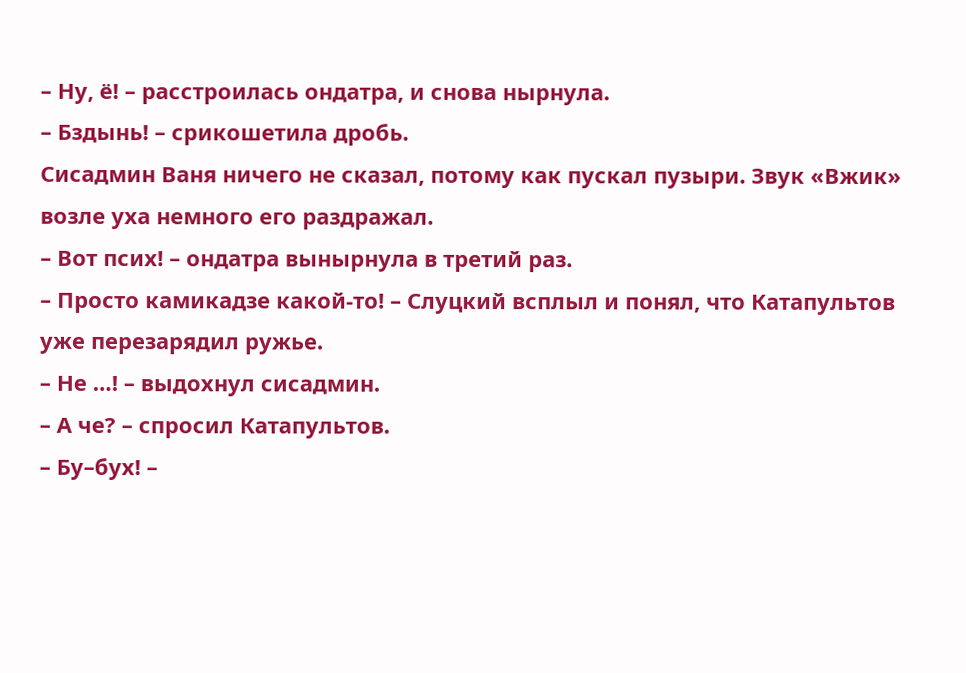– Ну, ё! – расстроилась ондатра, и снова нырнула.
– Бздынь! – срикошетила дробь.
Сисадмин Ваня ничего не сказал, потому как пускал пузыри. Звук «Вжик»
возле уха немного его раздражал.
– Вот псих! – ондатра вынырнула в третий раз.
– Просто камикадзе какой-то! – Слуцкий всплыл и понял, что Катапультов
уже перезарядил ружье.
– Не …! – выдохнул сисадмин.
– А че? – спросил Катапультов.
– Бу–бух! –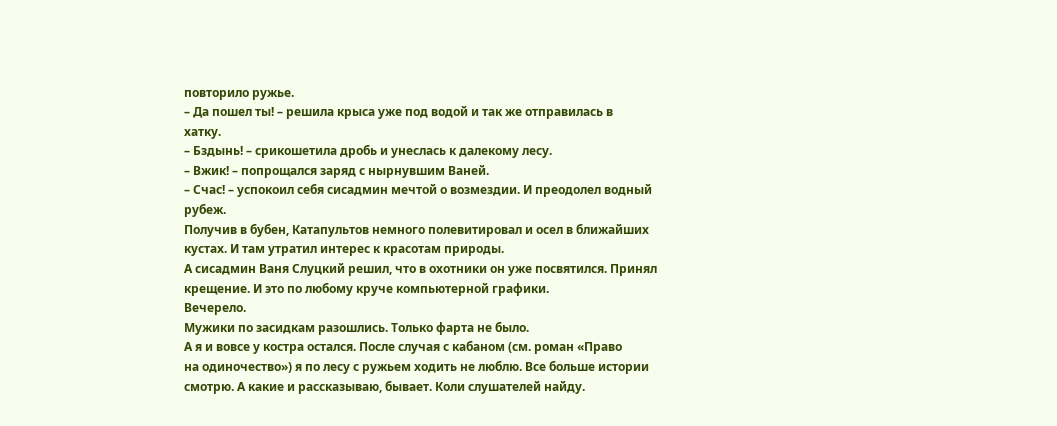повторило ружье.
– Да пошел ты! – решила крыса уже под водой и так же отправилась в
хатку.
– Бздынь! – срикошетила дробь и унеслась к далекому лесу.
– Вжик! – попрощался заряд с нырнувшим Ваней.
– Счас! – успокоил себя сисадмин мечтой о возмездии. И преодолел водный
рубеж.
Получив в бубен, Катапультов немного полевитировал и осел в ближайших
кустах. И там утратил интерес к красотам природы.
А сисадмин Ваня Слуцкий решил, что в охотники он уже посвятился. Принял
крещение. И это по любому круче компьютерной графики.
Вечерело.
Мужики по засидкам разошлись. Только фарта не было.
А я и вовсе у костра остался. После случая с кабаном (см. роман «Право
на одиночество») я по лесу с ружьем ходить не люблю. Все больше истории
смотрю. А какие и рассказываю, бывает. Коли слушателей найду.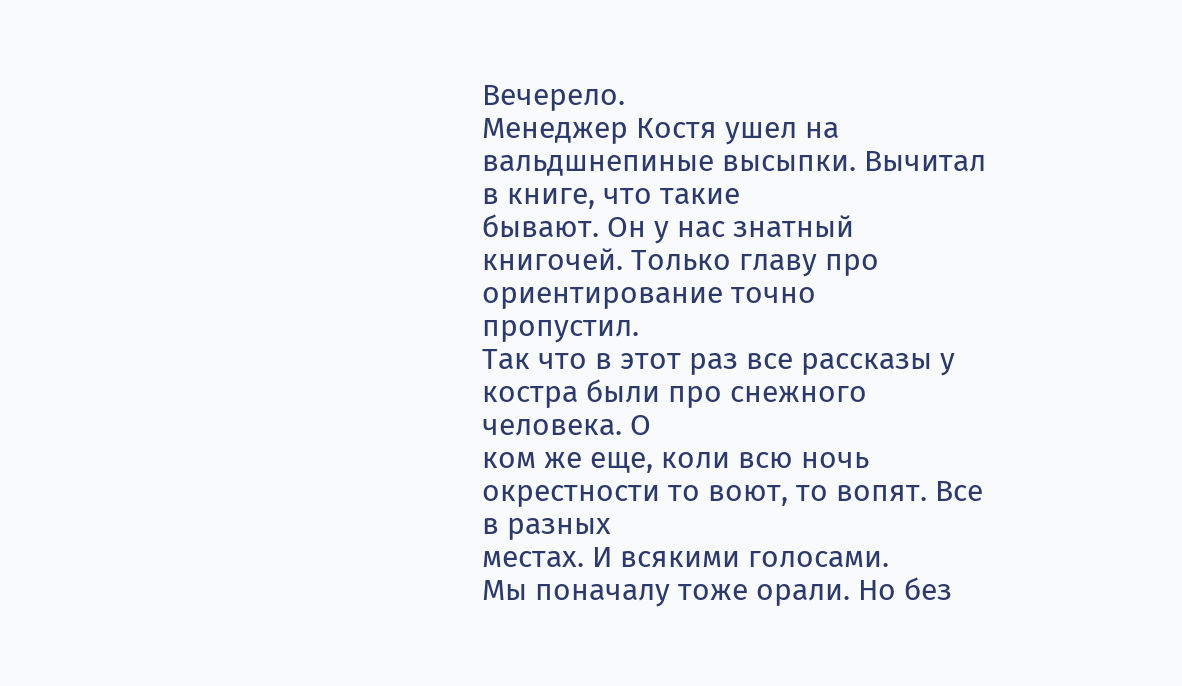Вечерело.
Менеджер Костя ушел на вальдшнепиные высыпки. Вычитал в книге, что такие
бывают. Он у нас знатный книгочей. Только главу про ориентирование точно
пропустил.
Так что в этот раз все рассказы у костра были про снежного человека. О
ком же еще, коли всю ночь окрестности то воют, то вопят. Все в разных
местах. И всякими голосами.
Мы поначалу тоже орали. Но без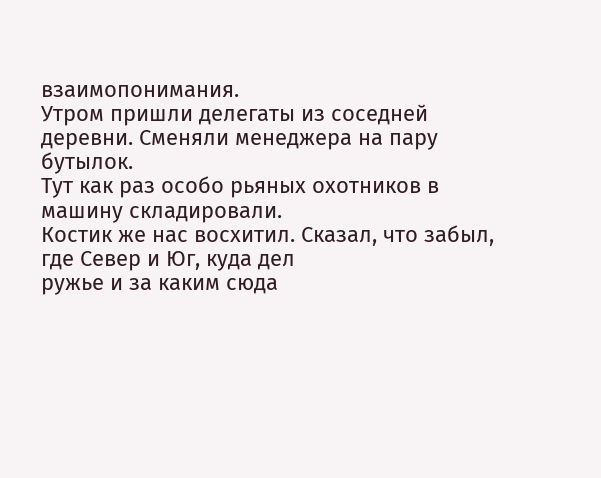взаимопонимания.
Утром пришли делегаты из соседней деревни. Сменяли менеджера на пару
бутылок.
Тут как раз особо рьяных охотников в машину складировали.
Костик же нас восхитил. Сказал, что забыл, где Север и Юг, куда дел
ружье и за каким сюда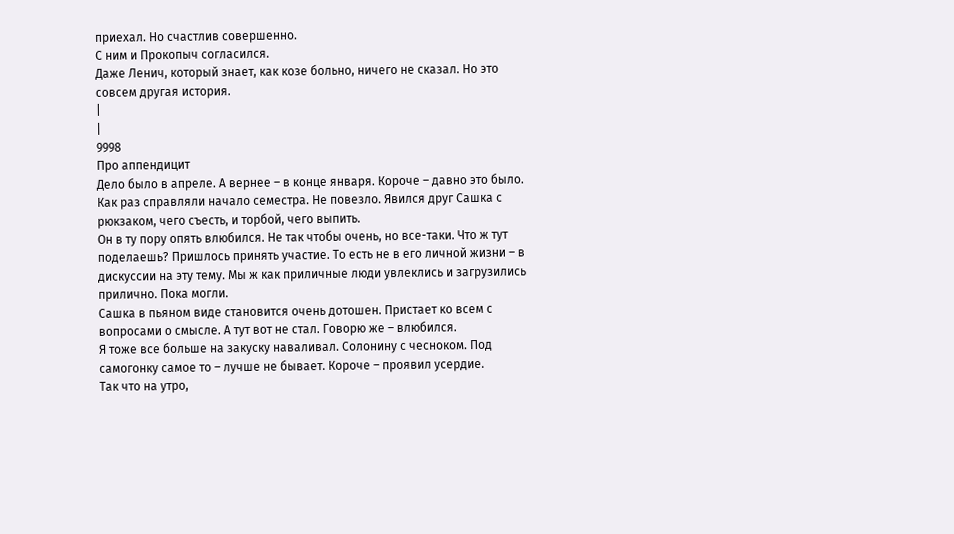приехал. Но счастлив совершенно.
С ним и Прокопыч согласился.
Даже Ленич, который знает, как козе больно, ничего не сказал. Но это
совсем другая история.
|
|
9998
Про аппендицит
Дело было в апреле. А вернее – в конце января. Короче – давно это было.
Как раз справляли начало семестра. Не повезло. Явился друг Сашка с
рюкзаком, чего съесть, и торбой, чего выпить.
Он в ту пору опять влюбился. Не так чтобы очень, но все-таки. Что ж тут
поделаешь? Пришлось принять участие. То есть не в его личной жизни – в
дискуссии на эту тему. Мы ж как приличные люди увлеклись и загрузились
прилично. Пока могли.
Сашка в пьяном виде становится очень дотошен. Пристает ко всем с
вопросами о смысле. А тут вот не стал. Говорю же – влюбился.
Я тоже все больше на закуску наваливал. Солонину с чесноком. Под
самогонку самое то – лучше не бывает. Короче – проявил усердие.
Так что на утро,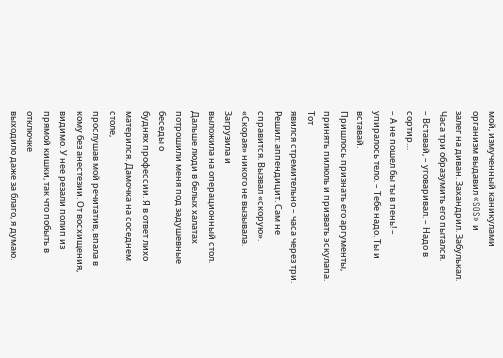мой, измученный каникулами организм выдавил «SOS» и
залег на диван. Захандрил. Забулькал.
Часа три образумить его пытался.
– Вставай, – уговаривал. – Надо в сортир…
– А не пошел бы ты в пень! – упиралось тело. – Тебе надо. Ты и вставай.
Пришлось признать его аргументы, принять пилюль и призвать эскулапа. Тот
явился стремительно – часа через три. Решил: аппендицит. Сам не
справится. Вызвал «скорую». «Скорая» никого не вызывала. Загрузила и
выложила на операционный стол.
Дальше люди в белых халатах потрошили меня под задушевные беседы о
буднях профессии. Я в ответ лихо матерился. Дамочка на соседнем столе,
прослушав мой речитатив, впала в кому без анестезии. От восхищения,
видимо. У нее резали полип из прямой кишки, так что побыть в отключке
выходило даже за благо, я думаю.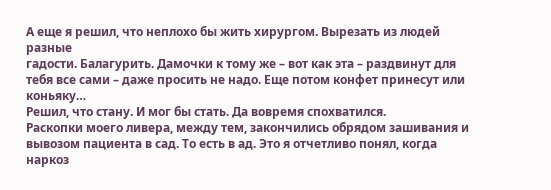А еще я решил, что неплохо бы жить хирургом. Вырезать из людей разные
гадости. Балагурить. Дамочки к тому же – вот как эта – раздвинут для
тебя все сами – даже просить не надо. Еще потом конфет принесут или
коньяку…
Решил, что стану. И мог бы стать. Да вовремя спохватился.
Раскопки моего ливера, между тем, закончились обрядом зашивания и
вывозом пациента в сад. То есть в ад. Это я отчетливо понял, когда
наркоз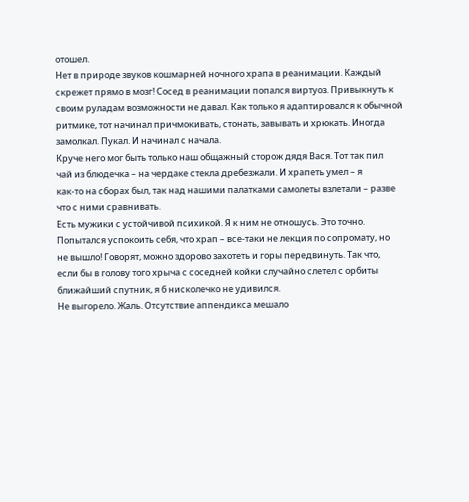отошел.
Нет в природе звуков кошмарней ночного храпа в реанимации. Каждый
скрежет прямо в мозг! Сосед в реанимации попался виртуоз. Привыкнуть к
своим руладам возможности не давал. Как только я адаптировался к обычной
ритмике, тот начинал причмокивать, стонать, завывать и хрюкать. Иногда
замолкал. Пукал. И начинал с начала.
Круче него мог быть только наш общажный сторож дядя Вася. Тот так пил
чай из блюдечка – на чердаке стекла дребезжали. И храпеть умел – я
как-то на сборах был, так над нашими палатками самолеты взлетали – разве
что с ними сравнивать.
Есть мужики с устойчивой психикой. Я к ним не отношусь. Это точно.
Попытался успокоить себя, что храп – все-таки не лекция по сопромату, но
не вышло! Говорят, можно здорово захотеть и горы передвинуть. Так что,
если бы в голову того хрыча с соседней койки случайно слетел с орбиты
ближайший спутник, я б нисколечко не удивился.
Не выгорело. Жаль. Отсутствие аппендикса мешало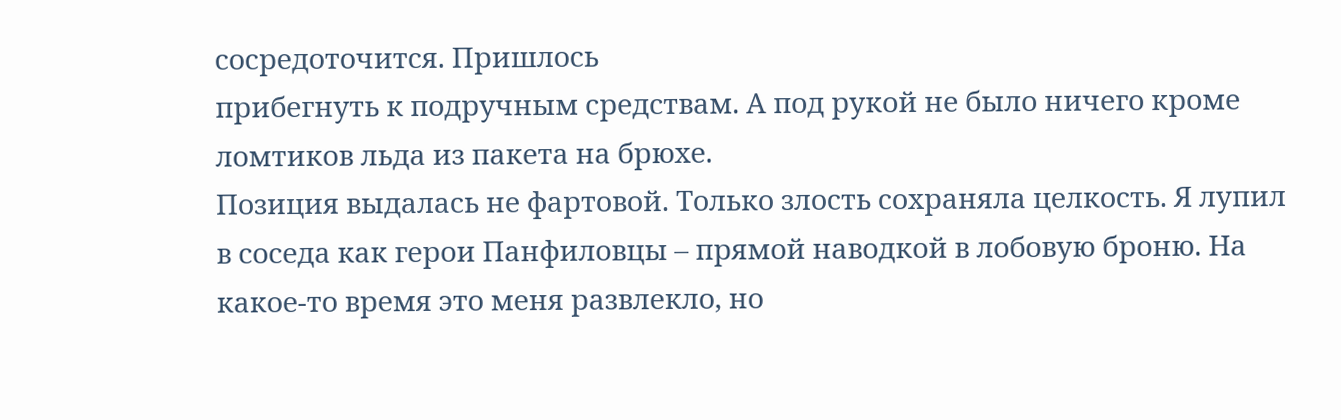сосредоточится. Пришлось
прибегнуть к подручным средствам. А под рукой не было ничего кроме
ломтиков льда из пакета на брюхе.
Позиция выдалась не фартовой. Только злость сохраняла целкость. Я лупил
в соседа как герои Панфиловцы – прямой наводкой в лобовую броню. На
какое-то время это меня развлекло, но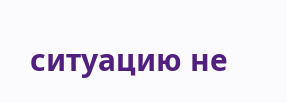ситуацию не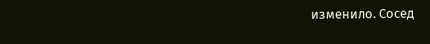изменило. Сосед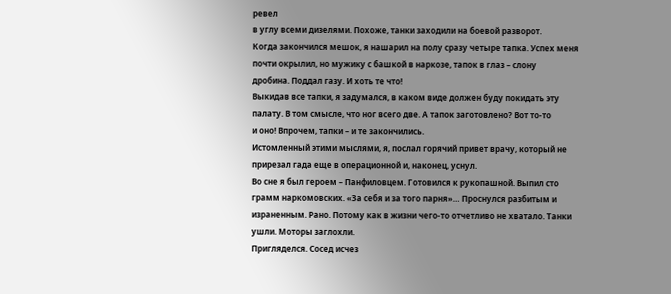ревел
в углу всеми дизелями. Похоже, танки заходили на боевой разворот.
Когда закончился мешок, я нашарил на полу сразу четыре тапка. Успех меня
почти окрылил, но мужику с башкой в наркозе, тапок в глаз – слону
дробина. Поддал газу. И хоть те что!
Выкидав все тапки, я задумался, в каком виде должен буду покидать эту
палату. В том смысле, что ног всего две. А тапок заготовлено? Вот то-то
и оно! Впрочем, тапки – и те закончились.
Истомленный этими мыслями, я, послал горячий привет врачу, который не
прирезал гада еще в операционной и, наконец, уснул.
Во сне я был героем – Панфиловцем. Готовился к рукопашной. Выпил сто
грамм наркомовских. «За себя и за того парня»… Проснулся разбитым и
израненным. Рано. Потому как в жизни чего-то отчетливо не хватало. Танки
ушли. Моторы заглохли.
Пригляделся. Сосед исчез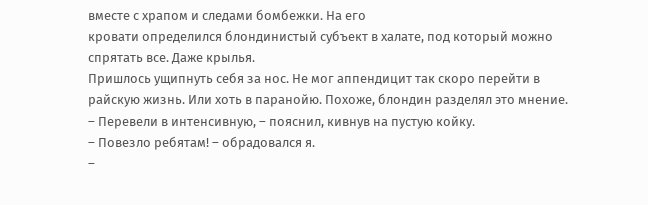вместе с храпом и следами бомбежки. На его
кровати определился блондинистый субъект в халате, под который можно
спрятать все. Даже крылья.
Пришлось ущипнуть себя за нос. Не мог аппендицит так скоро перейти в
райскую жизнь. Или хоть в паранойю. Похоже, блондин разделял это мнение.
– Перевели в интенсивную, – пояснил, кивнув на пустую койку.
– Повезло ребятам! – обрадовался я.
–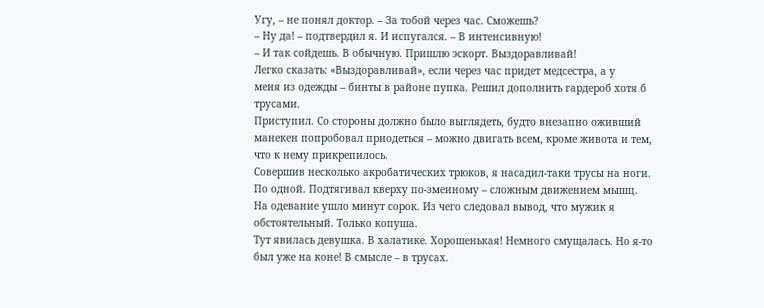Угу, – не понял доктор. – За тобой через час. Сможешь?
– Ну да! – подтвердил я. И испугался. – В интенсивную!
– И так сойдешь. В обычную. Пришлю эскорт. Выздоравливай!
Легко сказать: «Выздоравливай», если через час придет медсестра, а у
меня из одежды – бинты в районе пупка. Решил дополнить гардероб хотя б
трусами.
Приступил. Со стороны должно было выглядеть, будто внезапно оживший
манекен попробовал приодеться – можно двигать всем, кроме живота и тем,
что к нему прикрепилось.
Совершив несколько акробатических трюков, я насадил-таки трусы на ноги.
По одной. Подтягивал кверху по-змеиному – сложным движением мышц.
На одевание ушло минут сорок. Из чего следовал вывод, что мужик я
обстоятельный. Только копуша.
Тут явилась девушка. В халатике. Хорошенькая! Немного смущалась. Но я-то
был уже на коне! В смысле – в трусах.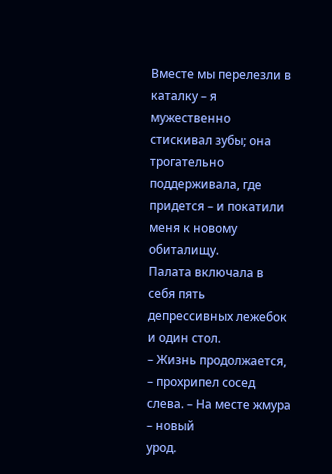Вместе мы перелезли в каталку – я мужественно стискивал зубы; она
трогательно поддерживала, где придется – и покатили меня к новому
обиталищу.
Палата включала в себя пять депрессивных лежебок и один стол.
– Жизнь продолжается, – прохрипел сосед слева. – На месте жмура – новый
урод.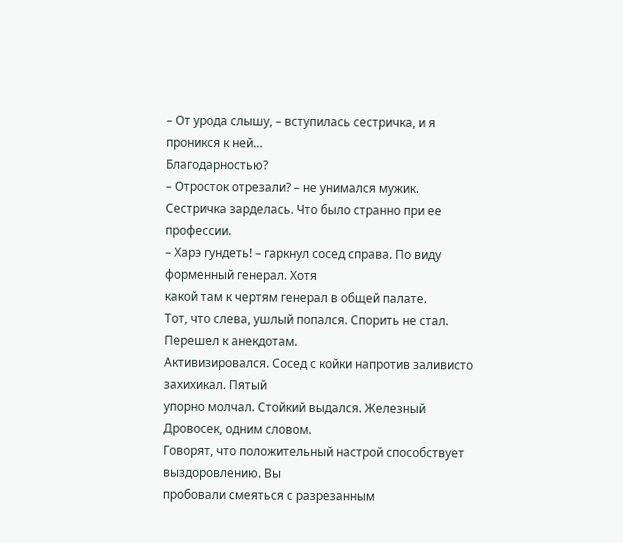– От урода слышу, – вступилась сестричка, и я проникся к ней…
Благодарностью?
– Отросток отрезали? – не унимался мужик.
Сестричка зарделась. Что было странно при ее профессии.
– Харэ гундеть! – гаркнул сосед справа. По виду форменный генерал. Хотя
какой там к чертям генерал в общей палате.
Тот, что слева, ушлый попался. Спорить не стал. Перешел к анекдотам.
Активизировался. Сосед с койки напротив заливисто захихикал. Пятый
упорно молчал. Стойкий выдался. Железный Дровосек, одним словом.
Говорят, что положительный настрой способствует выздоровлению. Вы
пробовали смеяться с разрезанным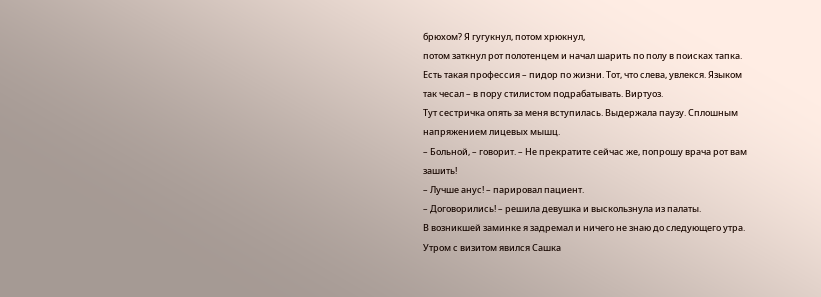брюхом? Я гугукнул, потом хрюкнул,
потом заткнул рот полотенцем и начал шарить по полу в поисках тапка.
Есть такая профессия – пидор по жизни. Тот, что слева, увлекся. Языком
так чесал – в пору стилистом подрабатывать. Виртуоз.
Тут сестричка опять за меня вступилась. Выдержала паузу. Сплошным
напряжением лицевых мышц.
– Больной, – говорит. – Не прекратите сейчас же, попрошу врача рот вам
зашить!
– Лучше анус! – парировал пациент.
– Договорились! – решила девушка и выскользнула из палаты.
В возникшей заминке я задремал и ничего не знаю до следующего утра.
Утром с визитом явился Сашка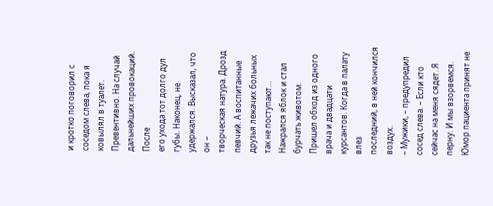и кротко поговорил с соседом слева, пока я
ковылял в туалет. Превентивно. На случай дальнейших провокаций. После
его ухода тот долго дул губы. Наконец, не удержался. Высказал, что он –
творческая натура. Дрозд певчий. А воспитанные друзья лежачих больных
так не поступают…
Нажрался яблок и стал бурчать животом.
Пришел обход из одного врача и двадцати курсантов. Когда в палату влез
последний, в ней кончился воздух.
– Мужики, – предупредил сосед слева. – Если кто сейчас на меня сядет. Я
перну. И мы взорвемся.
Юмор пациента принят не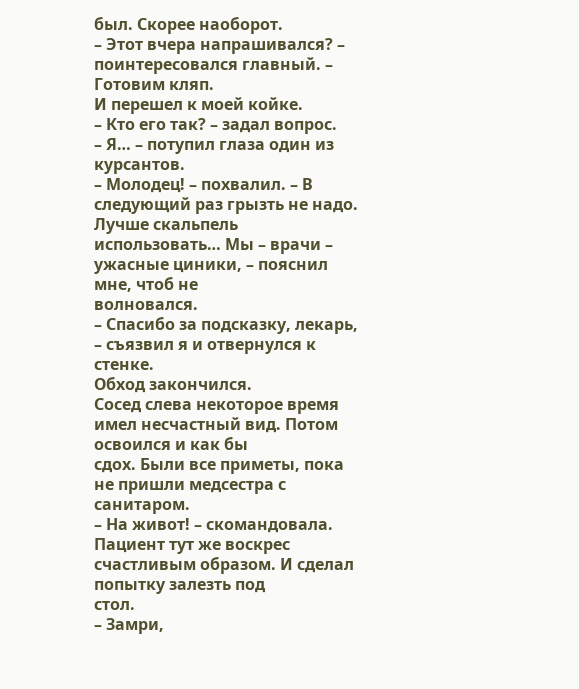был. Скорее наоборот.
– Этот вчера напрашивался? – поинтересовался главный. – Готовим кляп.
И перешел к моей койке.
– Кто его так? – задал вопрос.
– Я… – потупил глаза один из курсантов.
– Молодец! – похвалил. – В следующий раз грызть не надо. Лучше скальпель
использовать… Мы – врачи – ужасные циники, – пояснил мне, чтоб не
волновался.
– Спасибо за подсказку, лекарь, – съязвил я и отвернулся к стенке.
Обход закончился.
Сосед слева некоторое время имел несчастный вид. Потом освоился и как бы
сдох. Были все приметы, пока не пришли медсестра с санитаром.
– На живот! – скомандовала.
Пациент тут же воскрес счастливым образом. И сделал попытку залезть под
стол.
– Замри,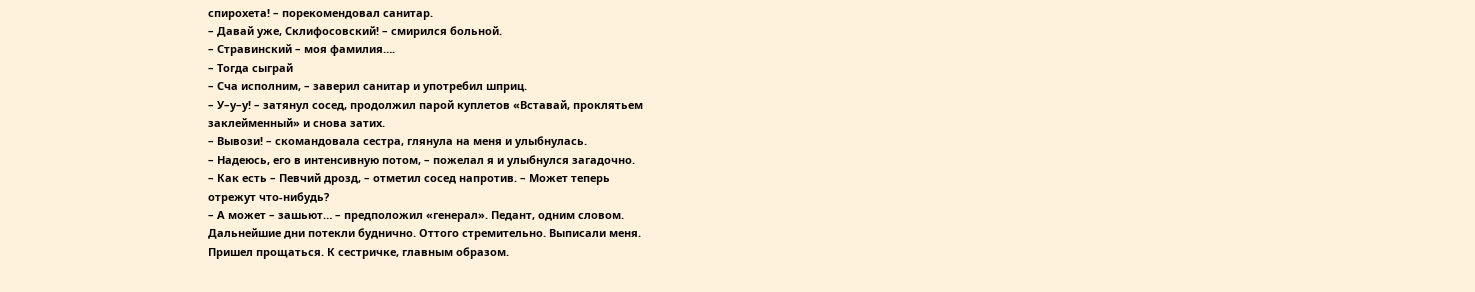спирохета! – порекомендовал санитар.
– Давай уже, Склифосовский! – смирился больной.
– Стравинский – моя фамилия….
– Тогда сыграй
– Сча исполним, – заверил санитар и употребил шприц.
– У–у–у! – затянул сосед, продолжил парой куплетов «Вставай, проклятьем
заклейменный» и снова затих.
– Вывози! – скомандовала сестра, глянула на меня и улыбнулась.
– Надеюсь, его в интенсивную потом, – пожелал я и улыбнулся загадочно.
– Как есть – Певчий дрозд, – отметил сосед напротив. – Может теперь
отрежут что-нибудь?
– А может – зашьют… – предположил «генерал». Педант, одним словом.
Дальнейшие дни потекли буднично. Оттого стремительно. Выписали меня.
Пришел прощаться. К сестричке, главным образом.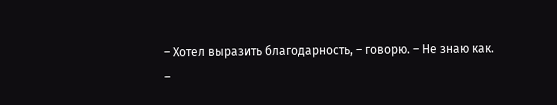– Хотел выразить благодарность, – говорю. – Не знаю как.
–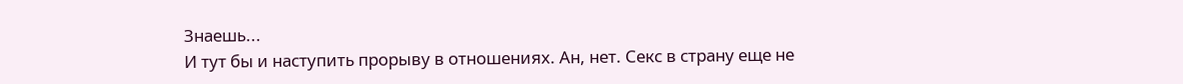Знаешь...
И тут бы и наступить прорыву в отношениях. Ан, нет. Секс в страну еще не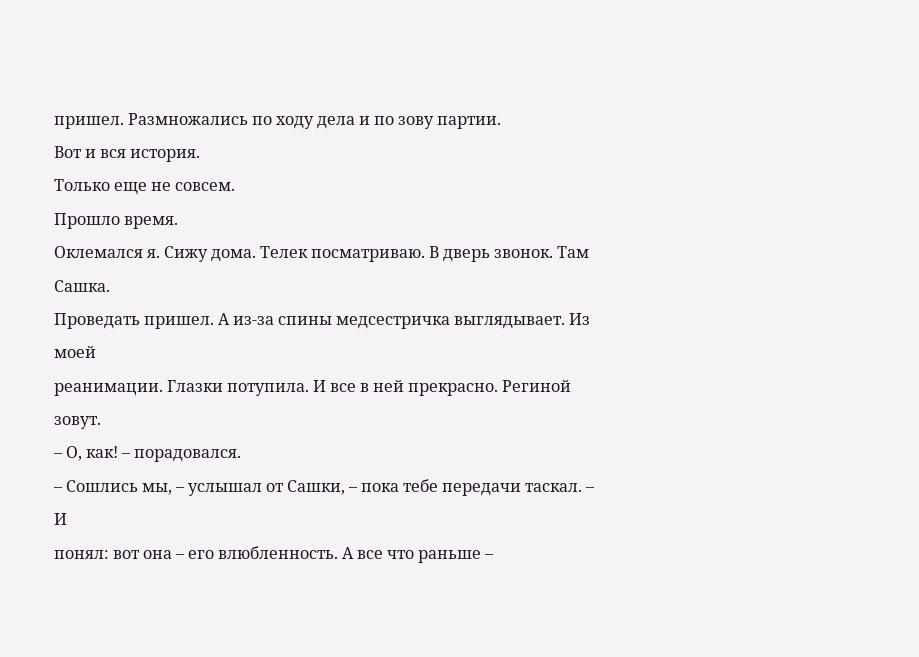пришел. Размножались по ходу дела и по зову партии.
Вот и вся история.
Только еще не совсем.
Прошло время.
Оклемался я. Сижу дома. Телек посматриваю. В дверь звонок. Там Сашка.
Проведать пришел. А из-за спины медсестричка выглядывает. Из моей
реанимации. Глазки потупила. И все в ней прекрасно. Региной зовут.
– О, как! – порадовался.
– Сошлись мы, – услышал от Сашки, – пока тебе передачи таскал. – И
понял: вот она – его влюбленность. А все что раньше –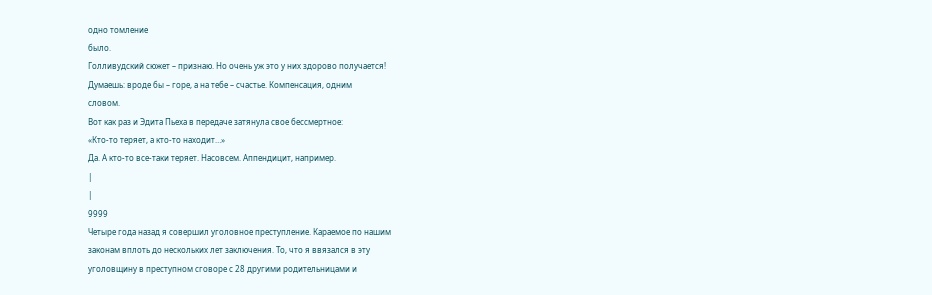одно томление
было.
Голливудский сюжет – признаю. Но очень уж это у них здорово получается!
Думаешь: вроде бы – горе, а на тебе – счастье. Компенсация, одним
словом.
Вот как раз и Эдита Пьеха в передаче затянула свое бессмертное:
«Кто-то теряет, а кто-то находит…»
Да. А кто-то все-таки теряет. Насовсем. Аппендицит, например.
|
|
9999
Четыре года назад я совершил уголовное преступление. Караемое по нашим
законам вплоть до нескольких лет заключения. То, что я ввязался в эту
уголовщину в преступном сговоре с 28 другими родительницами и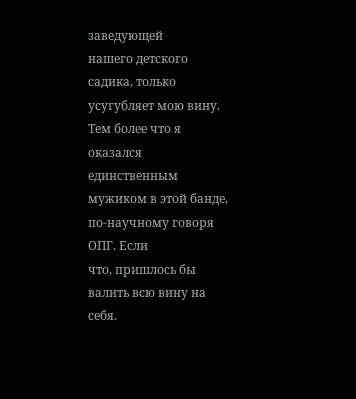заведующей
нашего детского садика, только усугубляет мою вину. Тем более что я
оказался единственным мужиком в этой банде, по-научному говоря ОПГ. Если
что, пришлось бы валить всю вину на себя.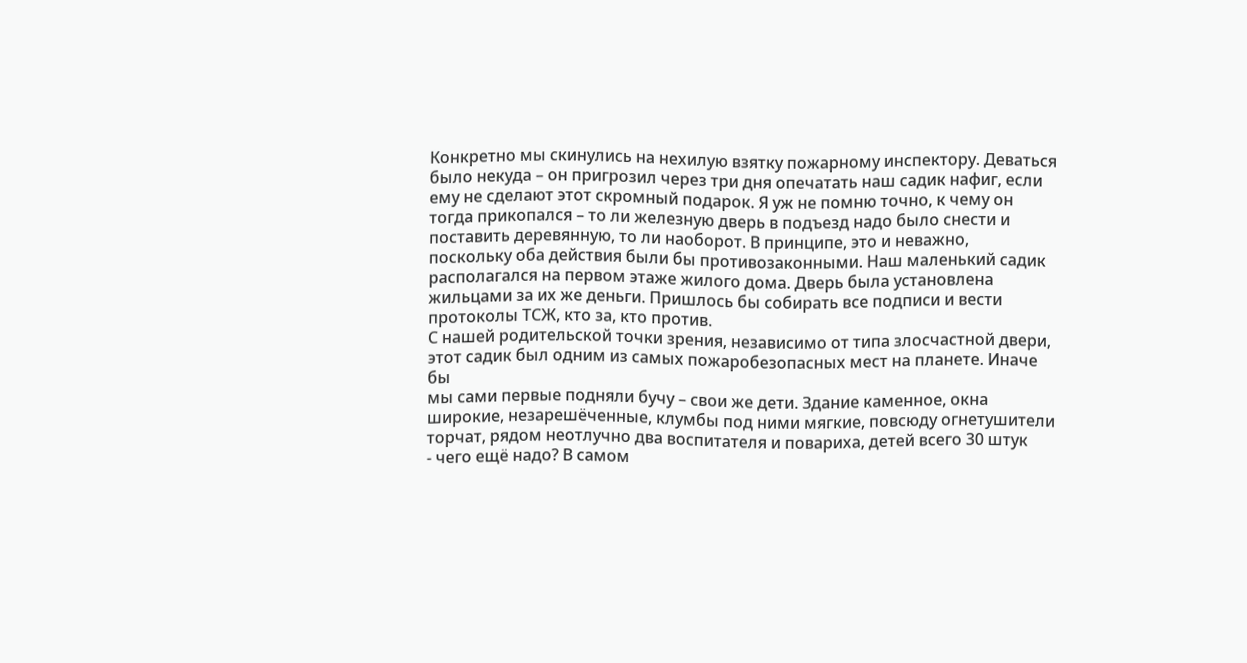Конкретно мы скинулись на нехилую взятку пожарному инспектору. Деваться
было некуда – он пригрозил через три дня опечатать наш садик нафиг, если
ему не сделают этот скромный подарок. Я уж не помню точно, к чему он
тогда прикопался – то ли железную дверь в подъезд надо было снести и
поставить деревянную, то ли наоборот. В принципе, это и неважно,
поскольку оба действия были бы противозаконными. Наш маленький садик
располагался на первом этаже жилого дома. Дверь была установлена
жильцами за их же деньги. Пришлось бы собирать все подписи и вести
протоколы ТСЖ, кто за, кто против.
С нашей родительской точки зрения, независимо от типа злосчастной двери,
этот садик был одним из самых пожаробезопасных мест на планете. Иначе бы
мы сами первые подняли бучу – свои же дети. Здание каменное, окна
широкие, незарешёченные, клумбы под ними мягкие, повсюду огнетушители
торчат, рядом неотлучно два воспитателя и повариха, детей всего 30 штук
- чего ещё надо? В самом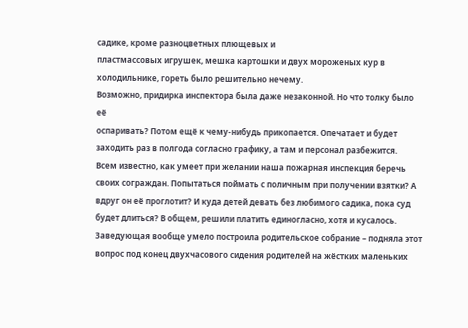садике, кроме разноцветных плющевых и
пластмассовых игрушек, мешка картошки и двух мороженых кур в
холодильнике, гореть было решительно нечему.
Возможно, придирка инспектора была даже незаконной. Но что толку было её
оспаривать? Потом ещё к чему-нибудь прикопается. Опечатает и будет
заходить раз в полгода согласно графику, а там и персонал разбежится.
Всем известно, как умеет при желании наша пожарная инспекция беречь
своих сограждан. Попытаться поймать с поличным при получении взятки? А
вдруг он её проглотит? И куда детей девать без любимого садика, пока суд
будет длиться? В общем, решили платить единогласно, хотя и кусалось.
Заведующая вообще умело построила родительское собрание – подняла этот
вопрос под конец двухчасового сидения родителей на жёстких маленьких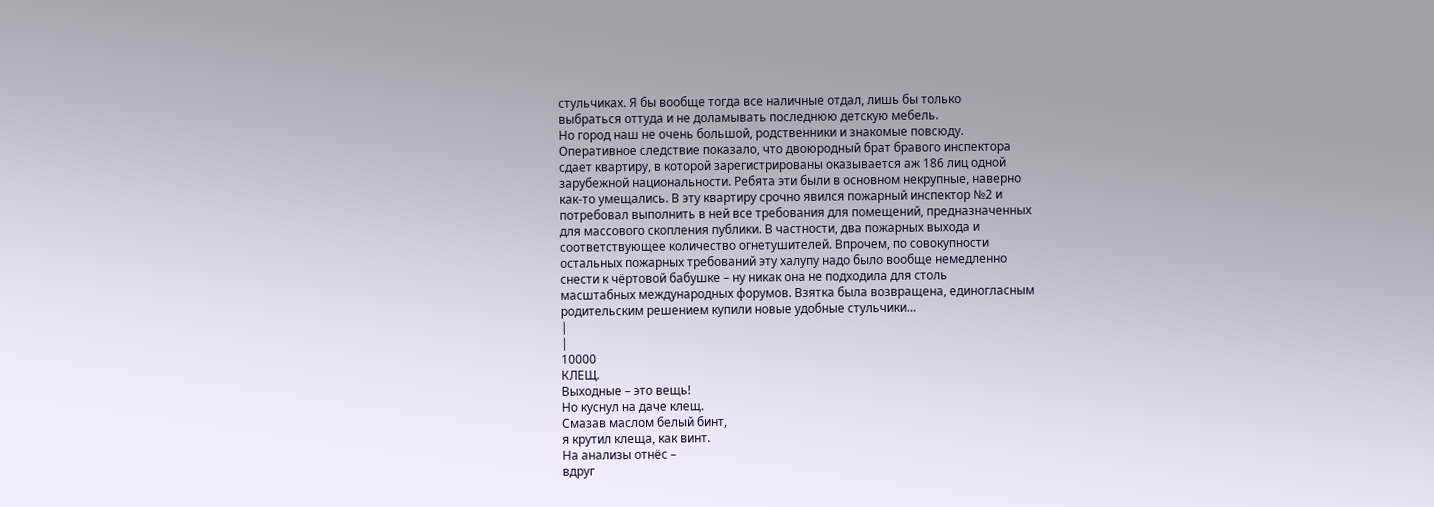стульчиках. Я бы вообще тогда все наличные отдал, лишь бы только
выбраться оттуда и не доламывать последнюю детскую мебель.
Но город наш не очень большой, родственники и знакомые повсюду.
Оперативное следствие показало, что двоюродный брат бравого инспектора
сдает квартиру, в которой зарегистрированы оказывается аж 186 лиц одной
зарубежной национальности. Ребята эти были в основном некрупные, наверно
как-то умещались. В эту квартиру срочно явился пожарный инспектор №2 и
потребовал выполнить в ней все требования для помещений, предназначенных
для массового скопления публики. В частности, два пожарных выхода и
соответствующее количество огнетушителей. Впрочем, по совокупности
остальных пожарных требований эту халупу надо было вообще немедленно
снести к чёртовой бабушке – ну никак она не подходила для столь
масштабных международных форумов. Взятка была возвращена, единогласным
родительским решением купили новые удобные стульчики…
|
|
10000
КЛЕЩ.
Выходные – это вещь!
Но куснул на даче клещ.
Смазав маслом белый бинт,
я крутил клеща, как винт.
На анализы отнёс –
вдруг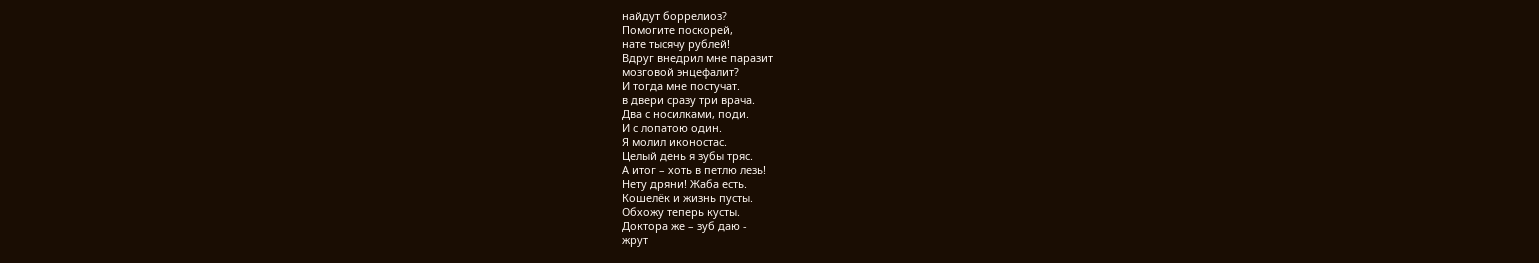найдут боррелиоз?
Помогите поскорей,
нате тысячу рублей!
Вдруг внедрил мне паразит
мозговой энцефалит?
И тогда мне постучат.
в двери сразу три врача.
Два с носилками, поди.
И с лопатою один.
Я молил иконостас.
Целый день я зубы тряс.
А итог – хоть в петлю лезь!
Нету дряни! Жаба есть.
Кошелёк и жизнь пусты.
Обхожу теперь кусты.
Доктора же – зуб даю -
жрут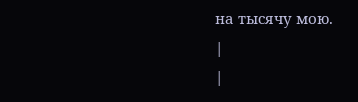на тысячу мою.
|
|